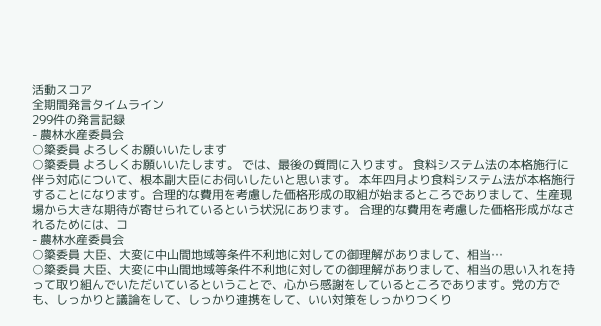活動スコア
全期間発言タイムライン
299件の発言記録
- 農林水産委員会
○簗委員 よろしくお願いいたします
○簗委員 よろしくお願いいたします。 では、最後の質問に入ります。 食料システム法の本格施行に伴う対応について、根本副大臣にお伺いしたいと思います。 本年四月より食料システム法が本格施行することになります。合理的な費用を考慮した価格形成の取組が始まるところでありまして、生産現場から大きな期待が寄せられているという状況にあります。 合理的な費用を考慮した価格形成がなされるためには、コ
- 農林水産委員会
○簗委員 大臣、大変に中山間地域等条件不利地に対しての御理解がありまして、相当…
○簗委員 大臣、大変に中山間地域等条件不利地に対しての御理解がありまして、相当の思い入れを持って取り組んでいただいているということで、心から感謝をしているところであります。党の方でも、しっかりと議論をして、しっかり連携をして、いい対策をしっかりつくり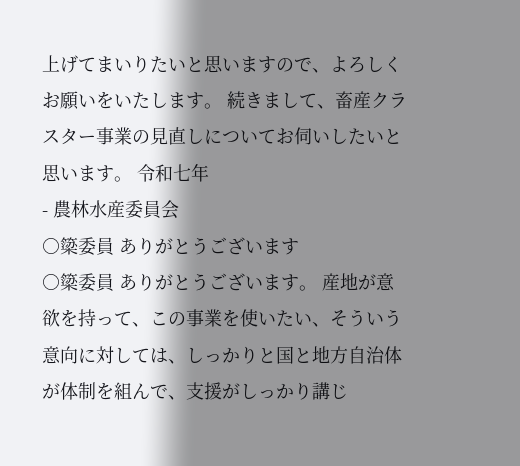上げてまいりたいと思いますので、よろしくお願いをいたします。 続きまして、畜産クラスター事業の見直しについてお伺いしたいと思います。 令和七年
- 農林水産委員会
○簗委員 ありがとうございます
○簗委員 ありがとうございます。 産地が意欲を持って、この事業を使いたい、そういう意向に対しては、しっかりと国と地方自治体が体制を組んで、支援がしっかり講じ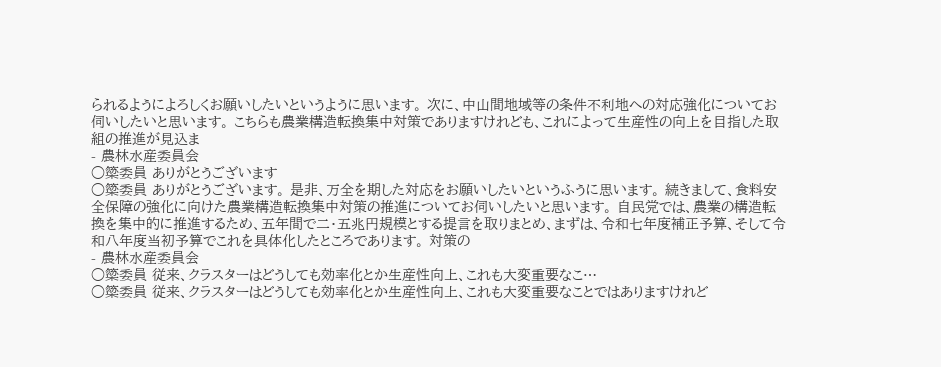られるようによろしくお願いしたいというように思います。 次に、中山間地域等の条件不利地への対応強化についてお伺いしたいと思います。 こちらも農業構造転換集中対策でありますけれども、これによって生産性の向上を目指した取組の推進が見込ま
- 農林水産委員会
○簗委員 ありがとうございます
○簗委員 ありがとうございます。 是非、万全を期した対応をお願いしたいというふうに思います。 続きまして、食料安全保障の強化に向けた農業構造転換集中対策の推進についてお伺いしたいと思います。 自民党では、農業の構造転換を集中的に推進するため、五年間で二・五兆円規模とする提言を取りまとめ、まずは、令和七年度補正予算、そして令和八年度当初予算でこれを具体化したところであります。 対策の
- 農林水産委員会
○簗委員 従来、クラスターはどうしても効率化とか生産性向上、これも大変重要なこ…
○簗委員 従来、クラスターはどうしても効率化とか生産性向上、これも大変重要なことではありますけれど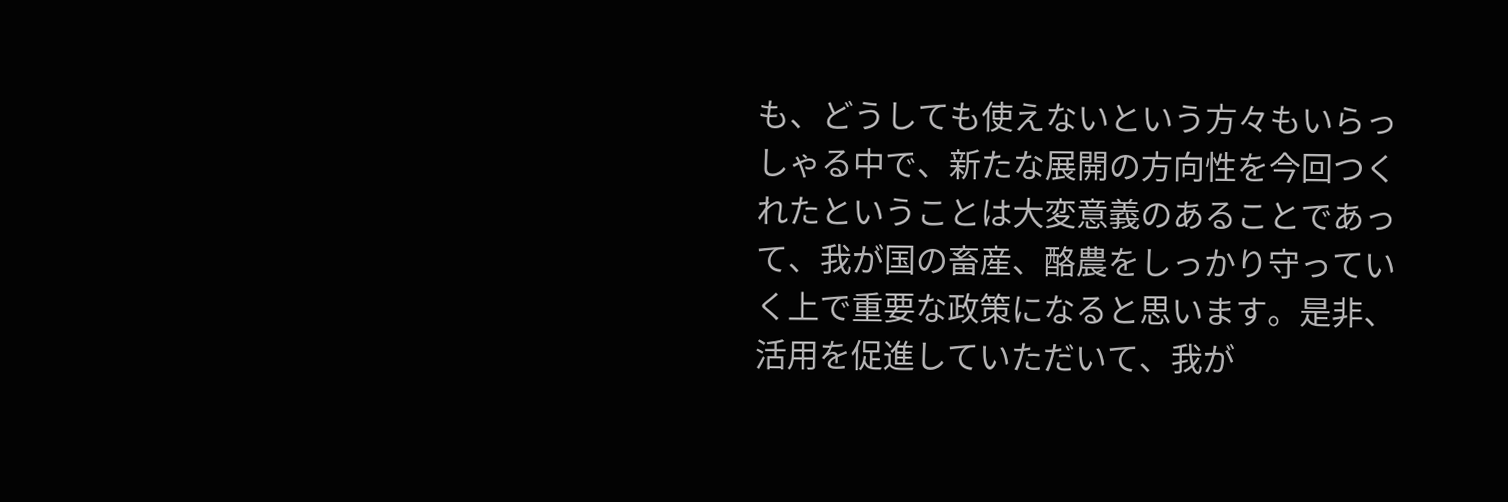も、どうしても使えないという方々もいらっしゃる中で、新たな展開の方向性を今回つくれたということは大変意義のあることであって、我が国の畜産、酪農をしっかり守っていく上で重要な政策になると思います。是非、活用を促進していただいて、我が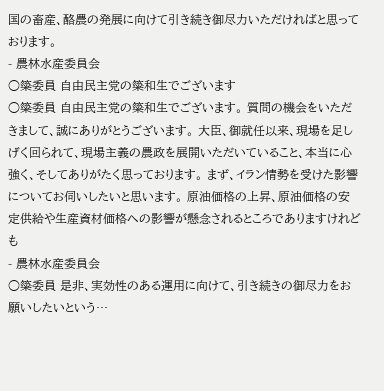国の畜産、酪農の発展に向けて引き続き御尽力いただければと思っております。
- 農林水産委員会
○簗委員 自由民主党の簗和生でございます
○簗委員 自由民主党の簗和生でございます。 質問の機会をいただきまして、誠にありがとうございます。 大臣、御就任以来、現場を足しげく回られて、現場主義の農政を展開いただいていること、本当に心強く、そしてありがたく思っております。 まず、イラン情勢を受けた影響についてお伺いしたいと思います。 原油価格の上昇、原油価格の安定供給や生産資材価格への影響が懸念されるところでありますけれども
- 農林水産委員会
○簗委員 是非、実効性のある運用に向けて、引き続きの御尽力をお願いしたいという…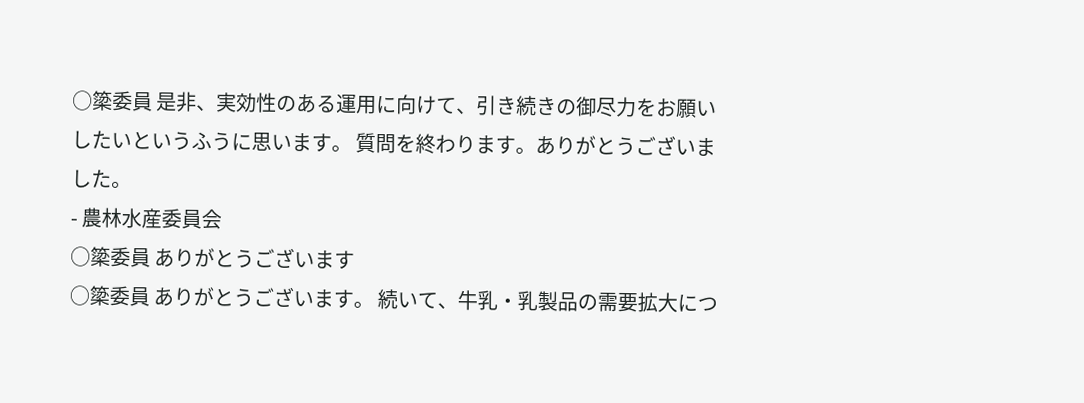○簗委員 是非、実効性のある運用に向けて、引き続きの御尽力をお願いしたいというふうに思います。 質問を終わります。ありがとうございました。
- 農林水産委員会
○簗委員 ありがとうございます
○簗委員 ありがとうございます。 続いて、牛乳・乳製品の需要拡大につ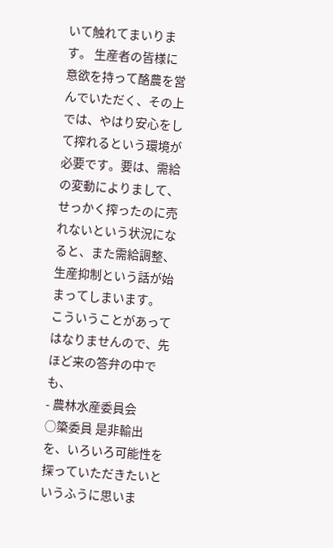いて触れてまいります。 生産者の皆様に意欲を持って酪農を営んでいただく、その上では、やはり安心をして搾れるという環境が必要です。要は、需給の変動によりまして、せっかく搾ったのに売れないという状況になると、また需給調整、生産抑制という話が始まってしまいます。 こういうことがあってはなりませんので、先ほど来の答弁の中でも、
- 農林水産委員会
○簗委員 是非輸出を、いろいろ可能性を探っていただきたいというふうに思いま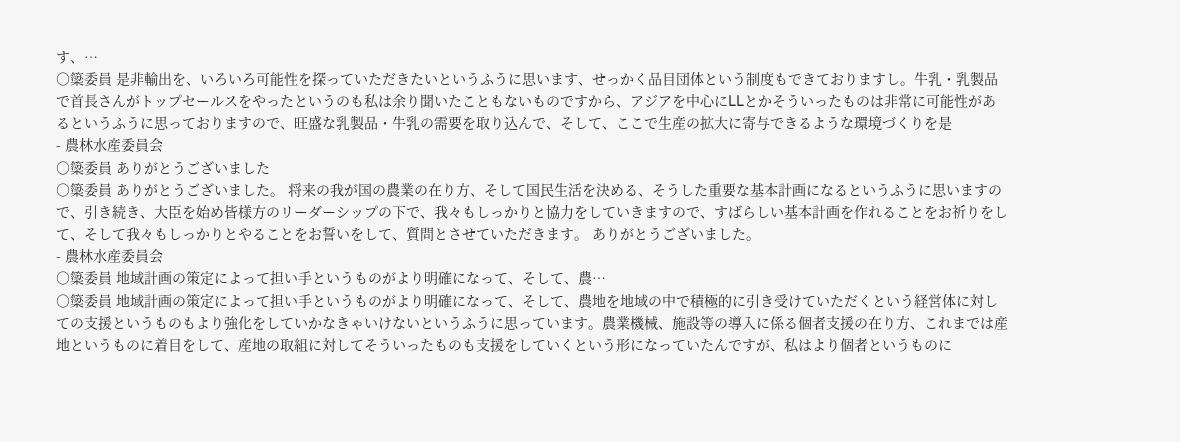す、…
○簗委員 是非輸出を、いろいろ可能性を探っていただきたいというふうに思います、せっかく品目団体という制度もできておりますし。牛乳・乳製品で首長さんがトップセールスをやったというのも私は余り聞いたこともないものですから、アジアを中心にLLとかそういったものは非常に可能性があるというふうに思っておりますので、旺盛な乳製品・牛乳の需要を取り込んで、そして、ここで生産の拡大に寄与できるような環境づくりを是
- 農林水産委員会
○簗委員 ありがとうございました
○簗委員 ありがとうございました。 将来の我が国の農業の在り方、そして国民生活を決める、そうした重要な基本計画になるというふうに思いますので、引き続き、大臣を始め皆様方のリーダーシップの下で、我々もしっかりと協力をしていきますので、すばらしい基本計画を作れることをお祈りをして、そして我々もしっかりとやることをお誓いをして、質問とさせていただきます。 ありがとうございました。
- 農林水産委員会
○簗委員 地域計画の策定によって担い手というものがより明確になって、そして、農…
○簗委員 地域計画の策定によって担い手というものがより明確になって、そして、農地を地域の中で積極的に引き受けていただくという経営体に対しての支援というものもより強化をしていかなきゃいけないというふうに思っています。農業機械、施設等の導入に係る個者支援の在り方、これまでは産地というものに着目をして、産地の取組に対してそういったものも支援をしていくという形になっていたんですが、私はより個者というものに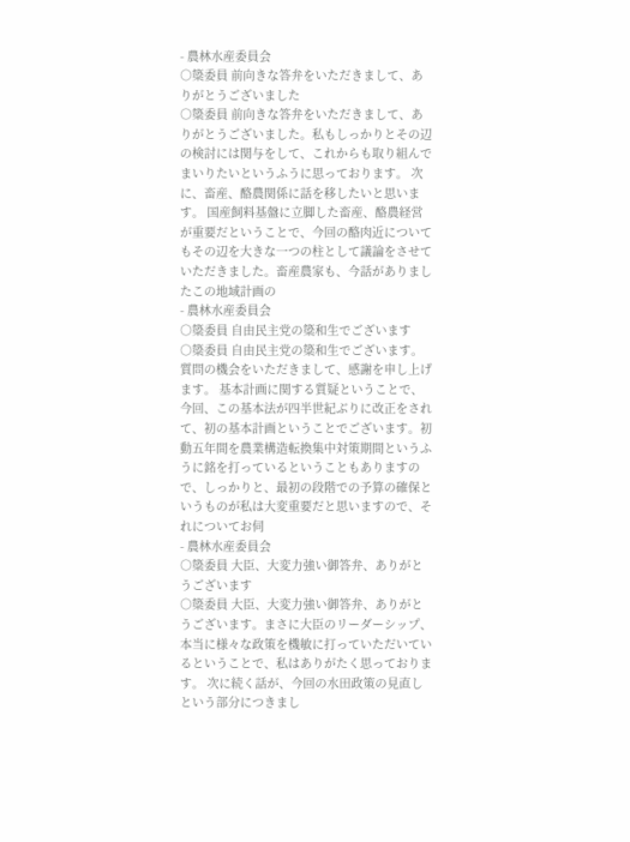- 農林水産委員会
○簗委員 前向きな答弁をいただきまして、ありがとうございました
○簗委員 前向きな答弁をいただきまして、ありがとうございました。私もしっかりとその辺の検討には関与をして、これからも取り組んでまいりたいというふうに思っております。 次に、畜産、酪農関係に話を移したいと思います。 国産飼料基盤に立脚した畜産、酪農経営が重要だということで、今回の酪肉近についてもその辺を大きな一つの柱として議論をさせていただきました。畜産農家も、今話がありましたこの地域計画の
- 農林水産委員会
○簗委員 自由民主党の簗和生でございます
○簗委員 自由民主党の簗和生でございます。 質問の機会をいただきまして、感謝を申し上げます。 基本計画に関する質疑ということで、今回、この基本法が四半世紀ぶりに改正をされて、初の基本計画ということでございます。初動五年間を農業構造転換集中対策期間というふうに銘を打っているということもありますので、しっかりと、最初の段階での予算の確保というものが私は大変重要だと思いますので、それについてお伺
- 農林水産委員会
○簗委員 大臣、大変力強い御答弁、ありがとうございます
○簗委員 大臣、大変力強い御答弁、ありがとうございます。まさに大臣のリーダーシップ、本当に様々な政策を機敏に打っていただいているということで、私はありがたく思っております。 次に続く話が、今回の水田政策の見直しという部分につきまし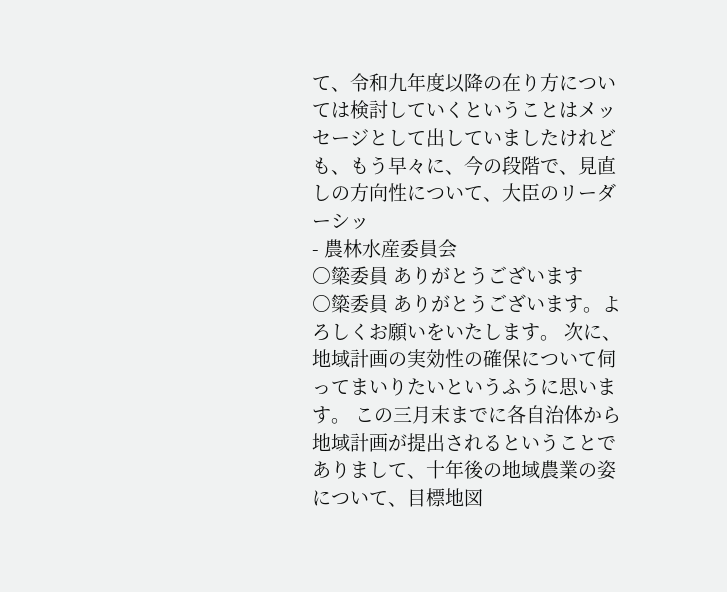て、令和九年度以降の在り方については検討していくということはメッセージとして出していましたけれども、もう早々に、今の段階で、見直しの方向性について、大臣のリーダーシッ
- 農林水産委員会
○簗委員 ありがとうございます
○簗委員 ありがとうございます。よろしくお願いをいたします。 次に、地域計画の実効性の確保について伺ってまいりたいというふうに思います。 この三月末までに各自治体から地域計画が提出されるということでありまして、十年後の地域農業の姿について、目標地図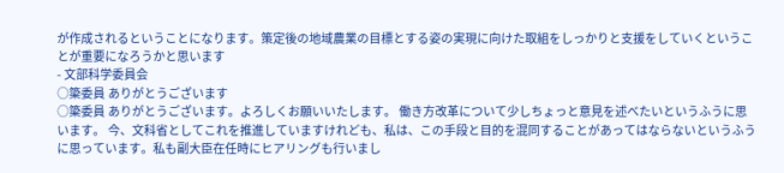が作成されるということになります。策定後の地域農業の目標とする姿の実現に向けた取組をしっかりと支援をしていくということが重要になろうかと思います
- 文部科学委員会
○簗委員 ありがとうございます
○簗委員 ありがとうございます。よろしくお願いいたします。 働き方改革について少しちょっと意見を述べたいというふうに思います。 今、文科省としてこれを推進していますけれども、私は、この手段と目的を混同することがあってはならないというふうに思っています。私も副大臣在任時にヒアリングも行いまし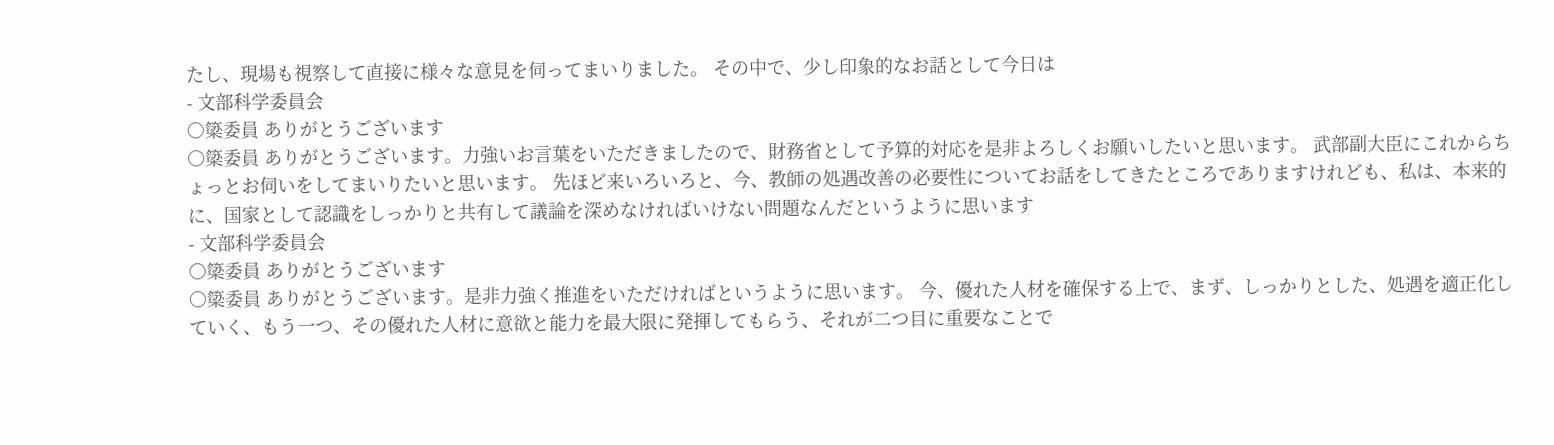たし、現場も視察して直接に様々な意見を伺ってまいりました。 その中で、少し印象的なお話として今日は
- 文部科学委員会
○簗委員 ありがとうございます
○簗委員 ありがとうございます。力強いお言葉をいただきましたので、財務省として予算的対応を是非よろしくお願いしたいと思います。 武部副大臣にこれからちょっとお伺いをしてまいりたいと思います。 先ほど来いろいろと、今、教師の処遇改善の必要性についてお話をしてきたところでありますけれども、私は、本来的に、国家として認識をしっかりと共有して議論を深めなければいけない問題なんだというように思います
- 文部科学委員会
○簗委員 ありがとうございます
○簗委員 ありがとうございます。是非力強く推進をいただければというように思います。 今、優れた人材を確保する上で、まず、しっかりとした、処遇を適正化していく、もう一つ、その優れた人材に意欲と能力を最大限に発揮してもらう、それが二つ目に重要なことで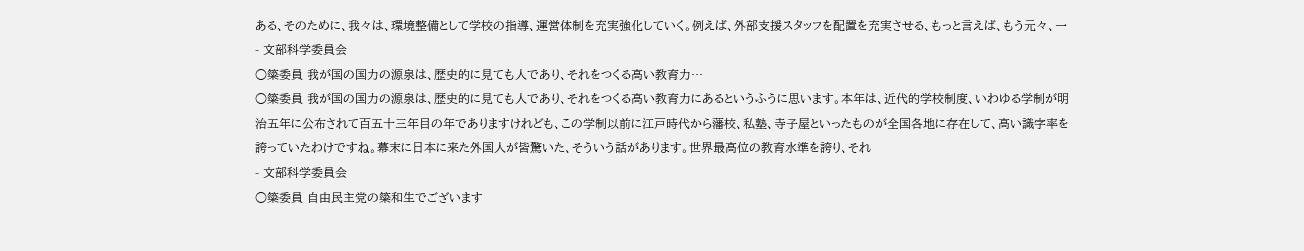ある、そのために、我々は、環境整備として学校の指導、運営体制を充実強化していく。例えば、外部支援スタッフを配置を充実させる、もっと言えば、もう元々、一
- 文部科学委員会
○簗委員 我が国の国力の源泉は、歴史的に見ても人であり、それをつくる高い教育力…
○簗委員 我が国の国力の源泉は、歴史的に見ても人であり、それをつくる高い教育力にあるというふうに思います。本年は、近代的学校制度、いわゆる学制が明治五年に公布されて百五十三年目の年でありますけれども、この学制以前に江戸時代から藩校、私塾、寺子屋といったものが全国各地に存在して、高い識字率を誇っていたわけですね。幕末に日本に来た外国人が皆驚いた、そういう話があります。世界最高位の教育水準を誇り、それ
- 文部科学委員会
○簗委員 自由民主党の簗和生でございます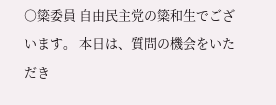○簗委員 自由民主党の簗和生でございます。 本日は、質問の機会をいただき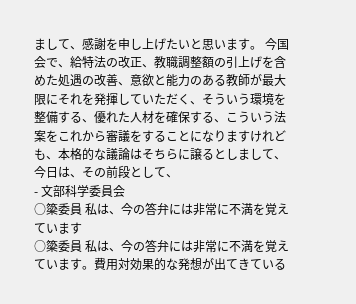まして、感謝を申し上げたいと思います。 今国会で、給特法の改正、教職調整額の引上げを含めた処遇の改善、意欲と能力のある教師が最大限にそれを発揮していただく、そういう環境を整備する、優れた人材を確保する、こういう法案をこれから審議をすることになりますけれども、本格的な議論はそちらに譲るとしまして、今日は、その前段として、
- 文部科学委員会
○簗委員 私は、今の答弁には非常に不満を覚えています
○簗委員 私は、今の答弁には非常に不満を覚えています。費用対効果的な発想が出てきている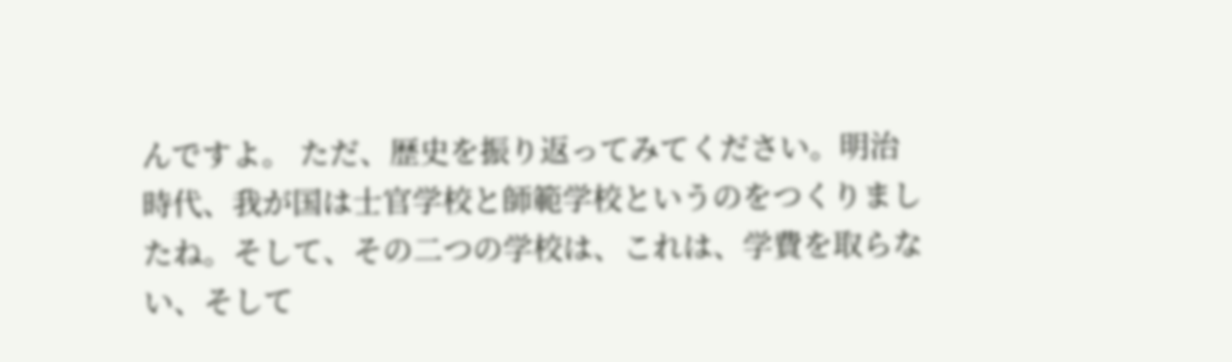んですよ。 ただ、歴史を振り返ってみてください。明治時代、我が国は士官学校と師範学校というのをつくりましたね。そして、その二つの学校は、これは、学費を取らない、そして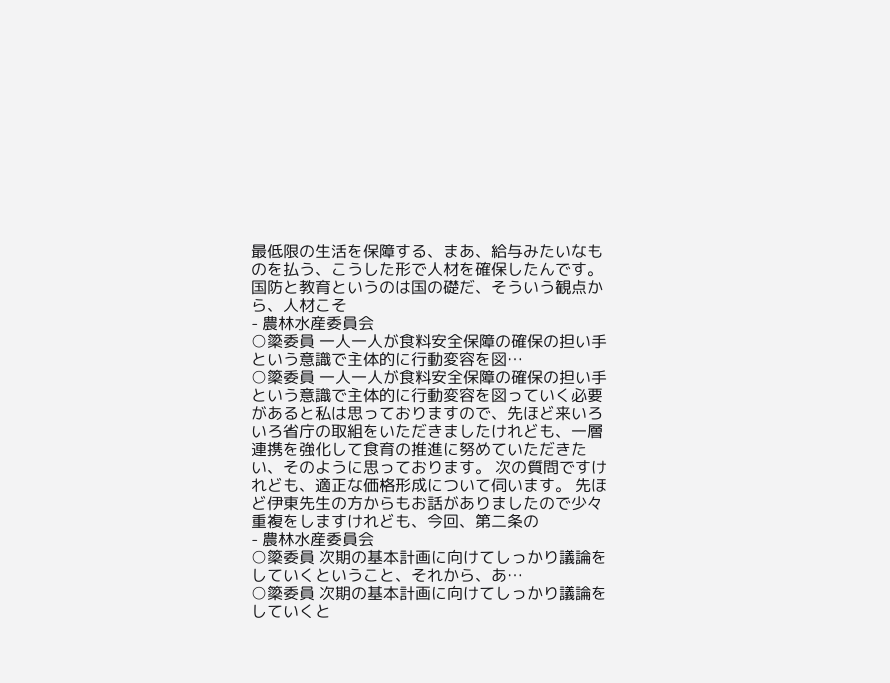最低限の生活を保障する、まあ、給与みたいなものを払う、こうした形で人材を確保したんです。国防と教育というのは国の礎だ、そういう観点から、人材こそ
- 農林水産委員会
○簗委員 一人一人が食料安全保障の確保の担い手という意識で主体的に行動変容を図…
○簗委員 一人一人が食料安全保障の確保の担い手という意識で主体的に行動変容を図っていく必要があると私は思っておりますので、先ほど来いろいろ省庁の取組をいただきましたけれども、一層連携を強化して食育の推進に努めていただきたい、そのように思っております。 次の質問ですけれども、適正な価格形成について伺います。 先ほど伊東先生の方からもお話がありましたので少々重複をしますけれども、今回、第二条の
- 農林水産委員会
○簗委員 次期の基本計画に向けてしっかり議論をしていくということ、それから、あ…
○簗委員 次期の基本計画に向けてしっかり議論をしていくと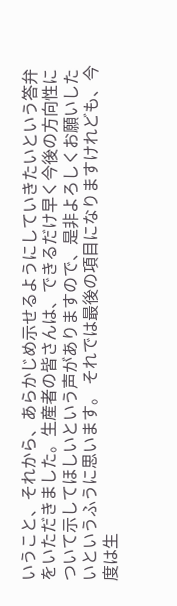いうこと、それから、あらかじめ示せるようにしていきたいという答弁をいただきました。生産者の皆さんは、できるだけ早く今後の方向性について示してほしいという声がありますので、是非よろしくお願いしたいというふうに思います。 それでは最後の項目になりますけれども、今度は生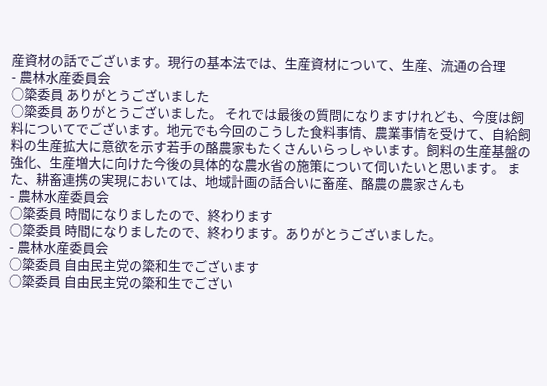産資材の話でございます。現行の基本法では、生産資材について、生産、流通の合理
- 農林水産委員会
○簗委員 ありがとうございました
○簗委員 ありがとうございました。 それでは最後の質問になりますけれども、今度は飼料についてでございます。地元でも今回のこうした食料事情、農業事情を受けて、自給飼料の生産拡大に意欲を示す若手の酪農家もたくさんいらっしゃいます。飼料の生産基盤の強化、生産増大に向けた今後の具体的な農水省の施策について伺いたいと思います。 また、耕畜連携の実現においては、地域計画の話合いに畜産、酪農の農家さんも
- 農林水産委員会
○簗委員 時間になりましたので、終わります
○簗委員 時間になりましたので、終わります。ありがとうございました。
- 農林水産委員会
○簗委員 自由民主党の簗和生でございます
○簗委員 自由民主党の簗和生でござい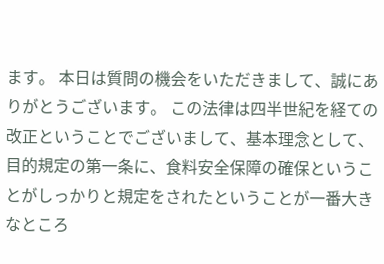ます。 本日は質問の機会をいただきまして、誠にありがとうございます。 この法律は四半世紀を経ての改正ということでございまして、基本理念として、目的規定の第一条に、食料安全保障の確保ということがしっかりと規定をされたということが一番大きなところ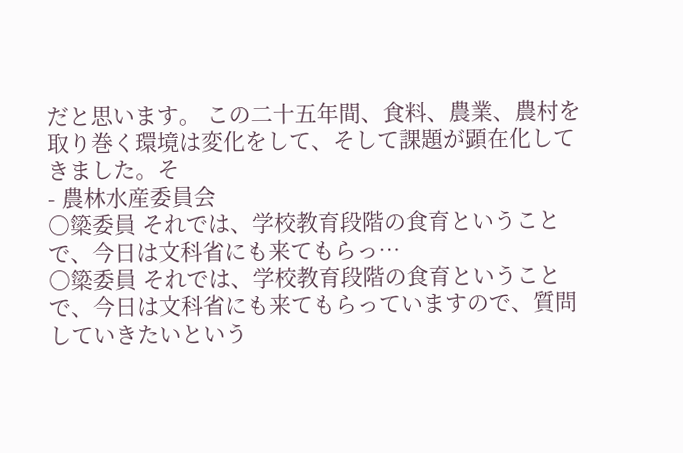だと思います。 この二十五年間、食料、農業、農村を取り巻く環境は変化をして、そして課題が顕在化してきました。そ
- 農林水産委員会
○簗委員 それでは、学校教育段階の食育ということで、今日は文科省にも来てもらっ…
○簗委員 それでは、学校教育段階の食育ということで、今日は文科省にも来てもらっていますので、質問していきたいという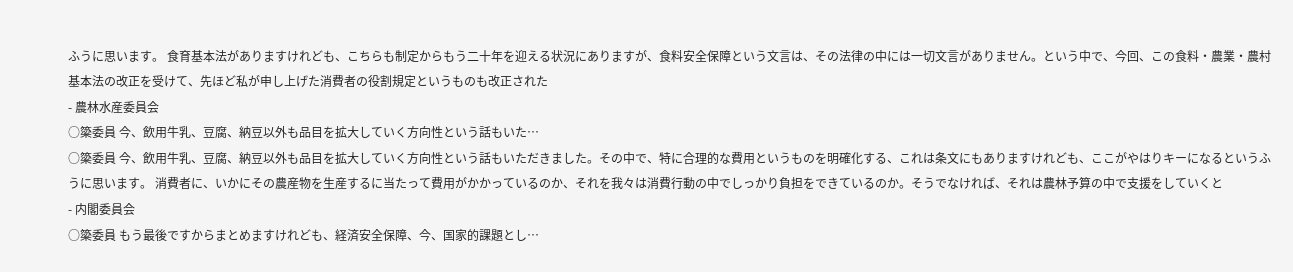ふうに思います。 食育基本法がありますけれども、こちらも制定からもう二十年を迎える状況にありますが、食料安全保障という文言は、その法律の中には一切文言がありません。という中で、今回、この食料・農業・農村基本法の改正を受けて、先ほど私が申し上げた消費者の役割規定というものも改正された
- 農林水産委員会
○簗委員 今、飲用牛乳、豆腐、納豆以外も品目を拡大していく方向性という話もいた…
○簗委員 今、飲用牛乳、豆腐、納豆以外も品目を拡大していく方向性という話もいただきました。その中で、特に合理的な費用というものを明確化する、これは条文にもありますけれども、ここがやはりキーになるというふうに思います。 消費者に、いかにその農産物を生産するに当たって費用がかかっているのか、それを我々は消費行動の中でしっかり負担をできているのか。そうでなければ、それは農林予算の中で支援をしていくと
- 内閣委員会
○簗委員 もう最後ですからまとめますけれども、経済安全保障、今、国家的課題とし…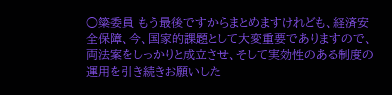○簗委員 もう最後ですからまとめますけれども、経済安全保障、今、国家的課題として大変重要でありますので、両法案をしっかりと成立させ、そして実効性のある制度の運用を引き続きお願いした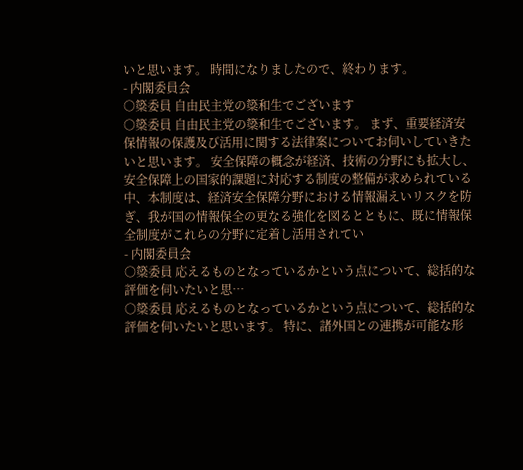いと思います。 時間になりましたので、終わります。
- 内閣委員会
○簗委員 自由民主党の簗和生でございます
○簗委員 自由民主党の簗和生でございます。 まず、重要経済安保情報の保護及び活用に関する法律案についてお伺いしていきたいと思います。 安全保障の概念が経済、技術の分野にも拡大し、安全保障上の国家的課題に対応する制度の整備が求められている中、本制度は、経済安全保障分野における情報漏えいリスクを防ぎ、我が国の情報保全の更なる強化を図るとともに、既に情報保全制度がこれらの分野に定着し活用されてい
- 内閣委員会
○簗委員 応えるものとなっているかという点について、総括的な評価を伺いたいと思…
○簗委員 応えるものとなっているかという点について、総括的な評価を伺いたいと思います。 特に、諸外国との連携が可能な形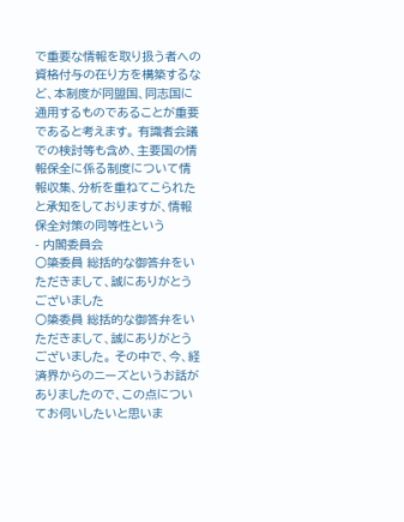で重要な情報を取り扱う者への資格付与の在り方を構築するなど、本制度が同盟国、同志国に通用するものであることが重要であると考えます。 有識者会議での検討等も含め、主要国の情報保全に係る制度について情報収集、分析を重ねてこられたと承知をしておりますが、情報保全対策の同等性という
- 内閣委員会
○簗委員 総括的な御答弁をいただきまして、誠にありがとうございました
○簗委員 総括的な御答弁をいただきまして、誠にありがとうございました。 その中で、今、経済界からのニーズというお話がありましたので、この点についてお伺いしたいと思いま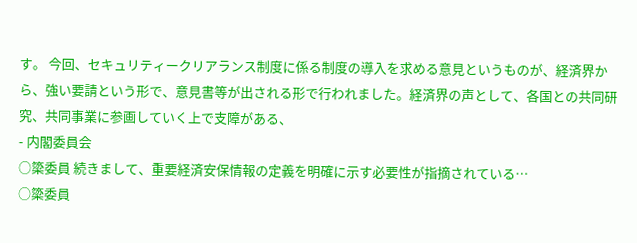す。 今回、セキュリティークリアランス制度に係る制度の導入を求める意見というものが、経済界から、強い要請という形で、意見書等が出される形で行われました。経済界の声として、各国との共同研究、共同事業に参画していく上で支障がある、
- 内閣委員会
○簗委員 続きまして、重要経済安保情報の定義を明確に示す必要性が指摘されている…
○簗委員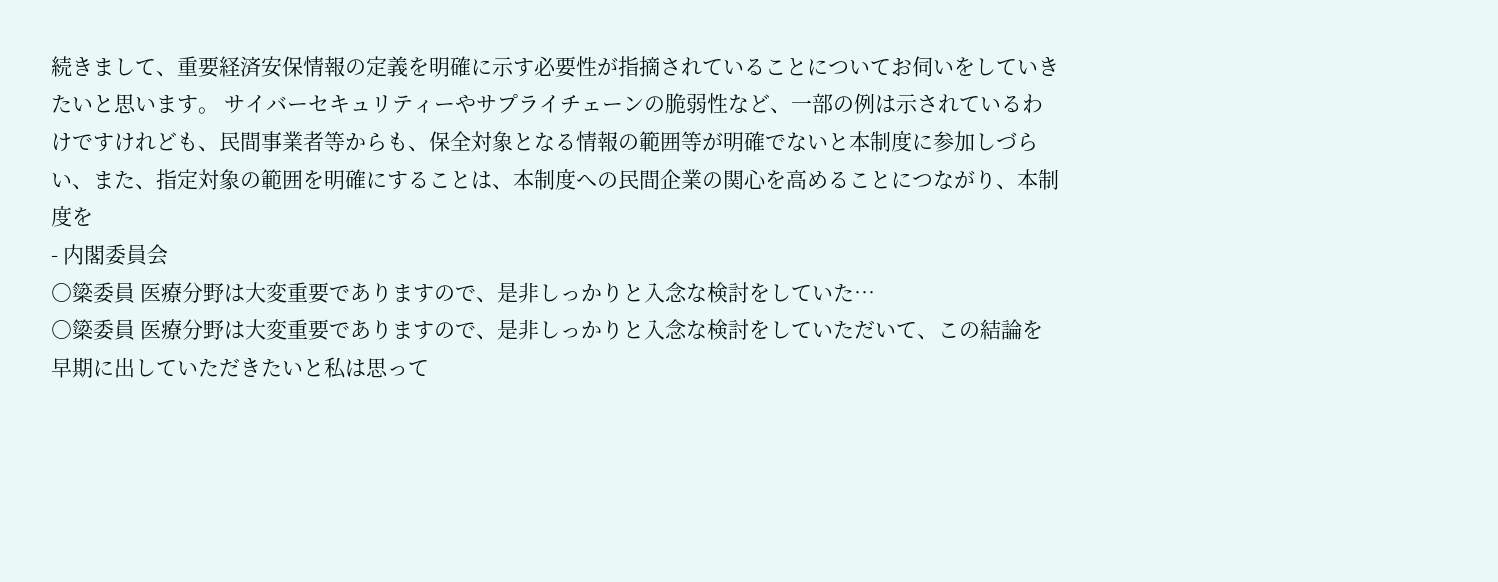続きまして、重要経済安保情報の定義を明確に示す必要性が指摘されていることについてお伺いをしていきたいと思います。 サイバーセキュリティーやサプライチェーンの脆弱性など、一部の例は示されているわけですけれども、民間事業者等からも、保全対象となる情報の範囲等が明確でないと本制度に参加しづらい、また、指定対象の範囲を明確にすることは、本制度への民間企業の関心を高めることにつながり、本制度を
- 内閣委員会
○簗委員 医療分野は大変重要でありますので、是非しっかりと入念な検討をしていた…
○簗委員 医療分野は大変重要でありますので、是非しっかりと入念な検討をしていただいて、この結論を早期に出していただきたいと私は思って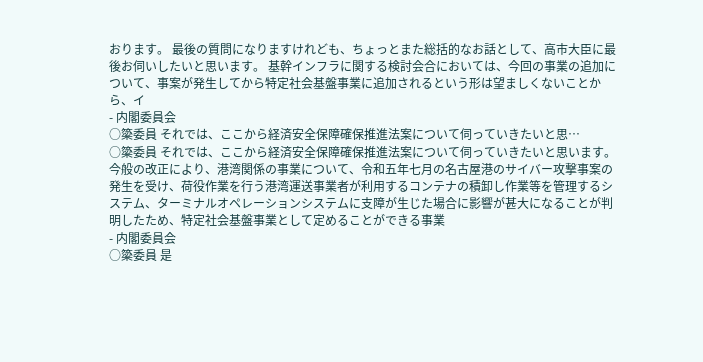おります。 最後の質問になりますけれども、ちょっとまた総括的なお話として、高市大臣に最後お伺いしたいと思います。 基幹インフラに関する検討会合においては、今回の事業の追加について、事案が発生してから特定社会基盤事業に追加されるという形は望ましくないことから、イ
- 内閣委員会
○簗委員 それでは、ここから経済安全保障確保推進法案について伺っていきたいと思…
○簗委員 それでは、ここから経済安全保障確保推進法案について伺っていきたいと思います。 今般の改正により、港湾関係の事業について、令和五年七月の名古屋港のサイバー攻撃事案の発生を受け、荷役作業を行う港湾運送事業者が利用するコンテナの積卸し作業等を管理するシステム、ターミナルオペレーションシステムに支障が生じた場合に影響が甚大になることが判明したため、特定社会基盤事業として定めることができる事業
- 内閣委員会
○簗委員 是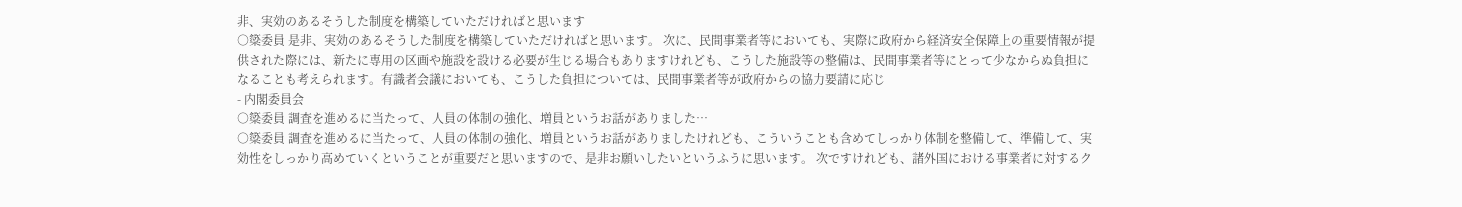非、実効のあるそうした制度を構築していただければと思います
○簗委員 是非、実効のあるそうした制度を構築していただければと思います。 次に、民間事業者等においても、実際に政府から経済安全保障上の重要情報が提供された際には、新たに専用の区画や施設を設ける必要が生じる場合もありますけれども、こうした施設等の整備は、民間事業者等にとって少なからぬ負担になることも考えられます。有識者会議においても、こうした負担については、民間事業者等が政府からの協力要請に応じ
- 内閣委員会
○簗委員 調査を進めるに当たって、人員の体制の強化、増員というお話がありました…
○簗委員 調査を進めるに当たって、人員の体制の強化、増員というお話がありましたけれども、こういうことも含めてしっかり体制を整備して、準備して、実効性をしっかり高めていくということが重要だと思いますので、是非お願いしたいというふうに思います。 次ですけれども、諸外国における事業者に対するク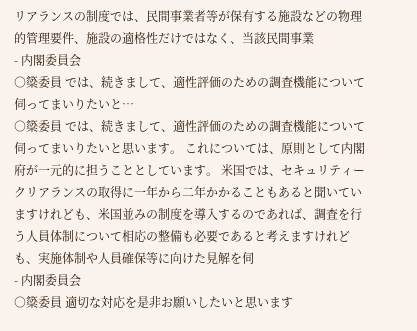リアランスの制度では、民間事業者等が保有する施設などの物理的管理要件、施設の適格性だけではなく、当該民間事業
- 内閣委員会
○簗委員 では、続きまして、適性評価のための調査機能について伺ってまいりたいと…
○簗委員 では、続きまして、適性評価のための調査機能について伺ってまいりたいと思います。 これについては、原則として内閣府が一元的に担うこととしています。 米国では、セキュリティークリアランスの取得に一年から二年かかることもあると聞いていますけれども、米国並みの制度を導入するのであれば、調査を行う人員体制について相応の整備も必要であると考えますけれども、実施体制や人員確保等に向けた見解を伺
- 内閣委員会
○簗委員 適切な対応を是非お願いしたいと思います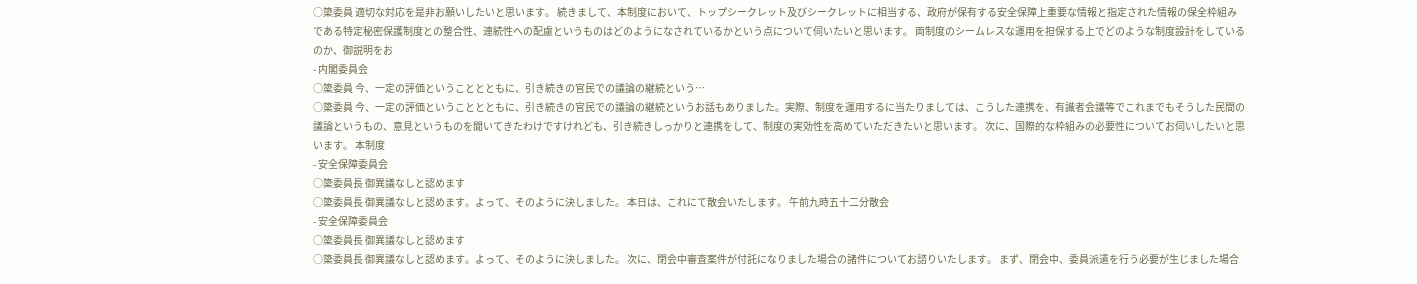○簗委員 適切な対応を是非お願いしたいと思います。 続きまして、本制度において、トップシークレット及びシークレットに相当する、政府が保有する安全保障上重要な情報と指定された情報の保全枠組みである特定秘密保護制度との整合性、連続性への配慮というものはどのようになされているかという点について伺いたいと思います。 両制度のシームレスな運用を担保する上でどのような制度設計をしているのか、御説明をお
- 内閣委員会
○簗委員 今、一定の評価ということとともに、引き続きの官民での議論の継続という…
○簗委員 今、一定の評価ということとともに、引き続きの官民での議論の継続というお話もありました。実際、制度を運用するに当たりましては、こうした連携を、有識者会議等でこれまでもそうした民間の議論というもの、意見というものを聞いてきたわけですけれども、引き続きしっかりと連携をして、制度の実効性を高めていただきたいと思います。 次に、国際的な枠組みの必要性についてお伺いしたいと思います。 本制度
- 安全保障委員会
○簗委員長 御異議なしと認めます
○簗委員長 御異議なしと認めます。よって、そのように決しました。 本日は、これにて散会いたします。 午前九時五十二分散会
- 安全保障委員会
○簗委員長 御異議なしと認めます
○簗委員長 御異議なしと認めます。よって、そのように決しました。 次に、閉会中審査案件が付託になりました場合の諸件についてお諮りいたします。 まず、閉会中、委員派遣を行う必要が生じました場合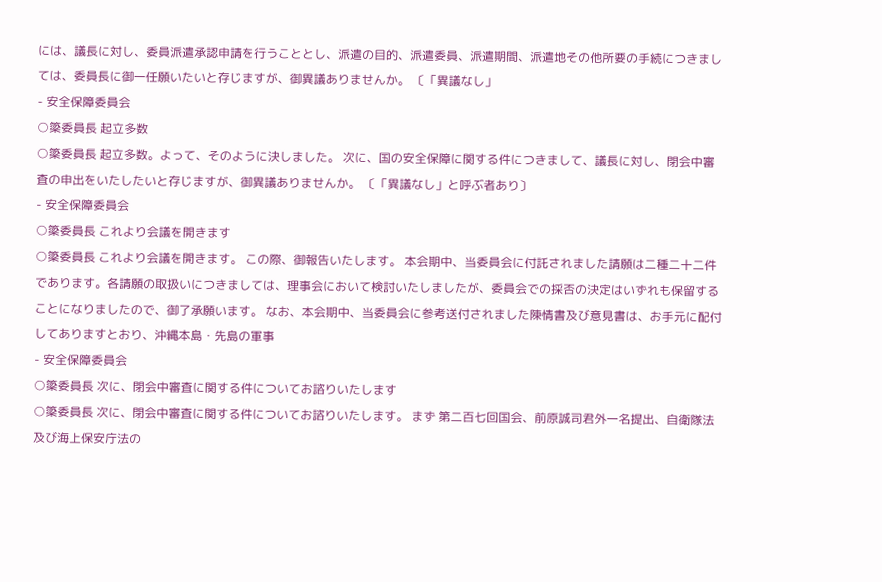には、議長に対し、委員派遣承認申請を行うこととし、派遣の目的、派遣委員、派遣期間、派遣地その他所要の手続につきましては、委員長に御一任願いたいと存じますが、御異議ありませんか。 〔「異議なし」
- 安全保障委員会
○簗委員長 起立多数
○簗委員長 起立多数。よって、そのように決しました。 次に、国の安全保障に関する件につきまして、議長に対し、閉会中審査の申出をいたしたいと存じますが、御異議ありませんか。 〔「異議なし」と呼ぶ者あり〕
- 安全保障委員会
○簗委員長 これより会議を開きます
○簗委員長 これより会議を開きます。 この際、御報告いたします。 本会期中、当委員会に付託されました請願は二種二十二件であります。各請願の取扱いにつきましては、理事会において検討いたしましたが、委員会での採否の決定はいずれも保留することになりましたので、御了承願います。 なお、本会期中、当委員会に参考送付されました陳情書及び意見書は、お手元に配付してありますとおり、沖縄本島・先島の軍事
- 安全保障委員会
○簗委員長 次に、閉会中審査に関する件についてお諮りいたします
○簗委員長 次に、閉会中審査に関する件についてお諮りいたします。 まず 第二百七回国会、前原誠司君外一名提出、自衛隊法及び海上保安庁法の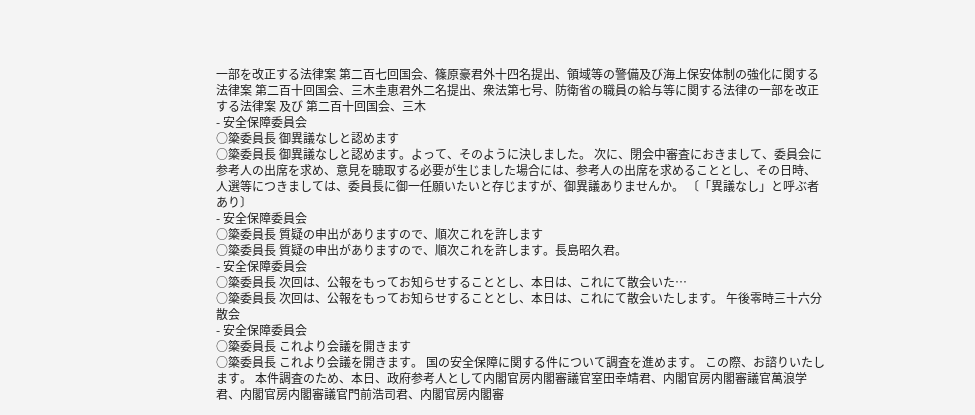一部を改正する法律案 第二百七回国会、篠原豪君外十四名提出、領域等の警備及び海上保安体制の強化に関する法律案 第二百十回国会、三木圭恵君外二名提出、衆法第七号、防衛省の職員の給与等に関する法律の一部を改正する法律案 及び 第二百十回国会、三木
- 安全保障委員会
○簗委員長 御異議なしと認めます
○簗委員長 御異議なしと認めます。よって、そのように決しました。 次に、閉会中審査におきまして、委員会に参考人の出席を求め、意見を聴取する必要が生じました場合には、参考人の出席を求めることとし、その日時、人選等につきましては、委員長に御一任願いたいと存じますが、御異議ありませんか。 〔「異議なし」と呼ぶ者あり〕
- 安全保障委員会
○簗委員長 質疑の申出がありますので、順次これを許します
○簗委員長 質疑の申出がありますので、順次これを許します。長島昭久君。
- 安全保障委員会
○簗委員長 次回は、公報をもってお知らせすることとし、本日は、これにて散会いた…
○簗委員長 次回は、公報をもってお知らせすることとし、本日は、これにて散会いたします。 午後零時三十六分散会
- 安全保障委員会
○簗委員長 これより会議を開きます
○簗委員長 これより会議を開きます。 国の安全保障に関する件について調査を進めます。 この際、お諮りいたします。 本件調査のため、本日、政府参考人として内閣官房内閣審議官室田幸靖君、内閣官房内閣審議官萬浪学君、内閣官房内閣審議官門前浩司君、内閣官房内閣審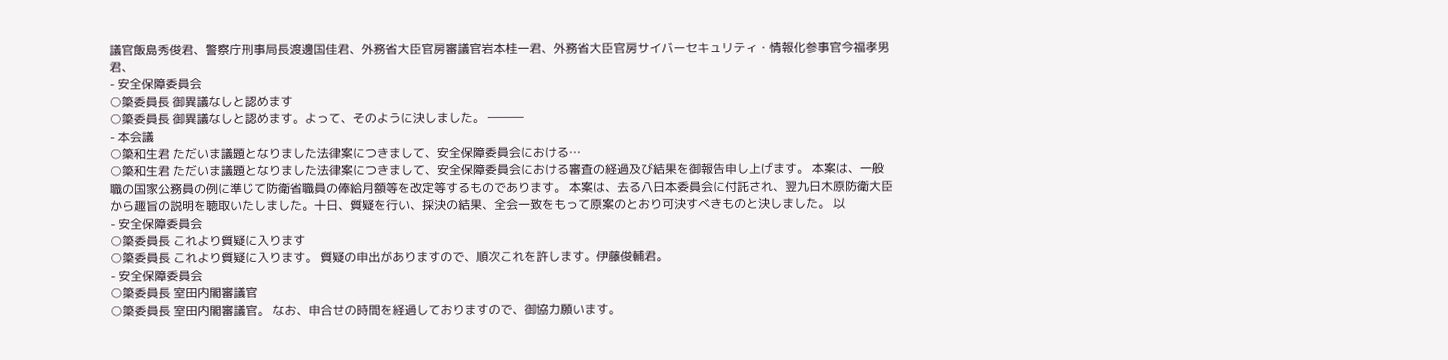議官飯島秀俊君、警察庁刑事局長渡邊国佳君、外務省大臣官房審議官岩本桂一君、外務省大臣官房サイバーセキュリティ・情報化参事官今福孝男君、
- 安全保障委員会
○簗委員長 御異議なしと認めます
○簗委員長 御異議なしと認めます。よって、そのように決しました。 ―――
- 本会議
○簗和生君 ただいま議題となりました法律案につきまして、安全保障委員会における…
○簗和生君 ただいま議題となりました法律案につきまして、安全保障委員会における審査の経過及び結果を御報告申し上げます。 本案は、一般職の国家公務員の例に準じて防衛省職員の俸給月額等を改定等するものであります。 本案は、去る八日本委員会に付託され、翌九日木原防衛大臣から趣旨の説明を聴取いたしました。十日、質疑を行い、採決の結果、全会一致をもって原案のとおり可決すべきものと決しました。 以
- 安全保障委員会
○簗委員長 これより質疑に入ります
○簗委員長 これより質疑に入ります。 質疑の申出がありますので、順次これを許します。伊藤俊輔君。
- 安全保障委員会
○簗委員長 室田内閣審議官
○簗委員長 室田内閣審議官。 なお、申合せの時間を経過しておりますので、御協力願います。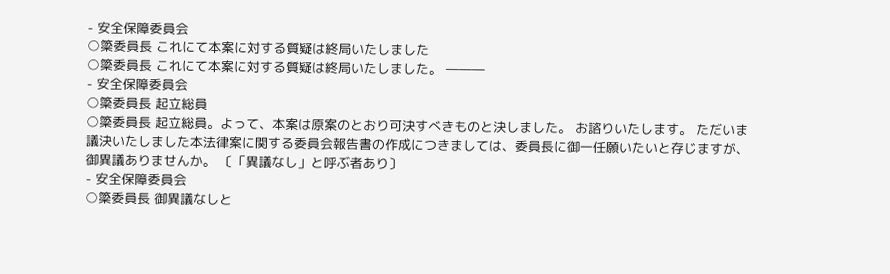- 安全保障委員会
○簗委員長 これにて本案に対する質疑は終局いたしました
○簗委員長 これにて本案に対する質疑は終局いたしました。 ―――
- 安全保障委員会
○簗委員長 起立総員
○簗委員長 起立総員。よって、本案は原案のとおり可決すべきものと決しました。 お諮りいたします。 ただいま議決いたしました本法律案に関する委員会報告書の作成につきましては、委員長に御一任願いたいと存じますが、御異議ありませんか。 〔「異議なし」と呼ぶ者あり〕
- 安全保障委員会
○簗委員長 御異議なしと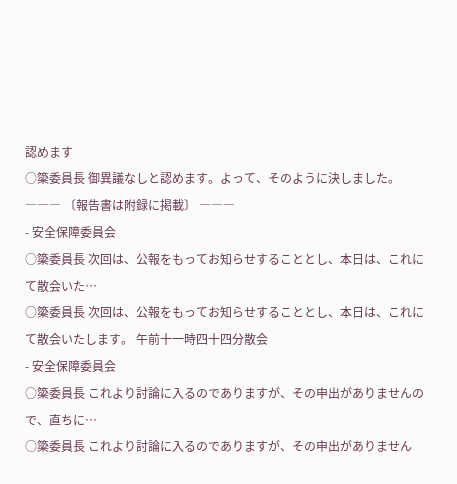認めます
○簗委員長 御異議なしと認めます。よって、そのように決しました。 ――― 〔報告書は附録に掲載〕 ―――
- 安全保障委員会
○簗委員長 次回は、公報をもってお知らせすることとし、本日は、これにて散会いた…
○簗委員長 次回は、公報をもってお知らせすることとし、本日は、これにて散会いたします。 午前十一時四十四分散会
- 安全保障委員会
○簗委員長 これより討論に入るのでありますが、その申出がありませんので、直ちに…
○簗委員長 これより討論に入るのでありますが、その申出がありません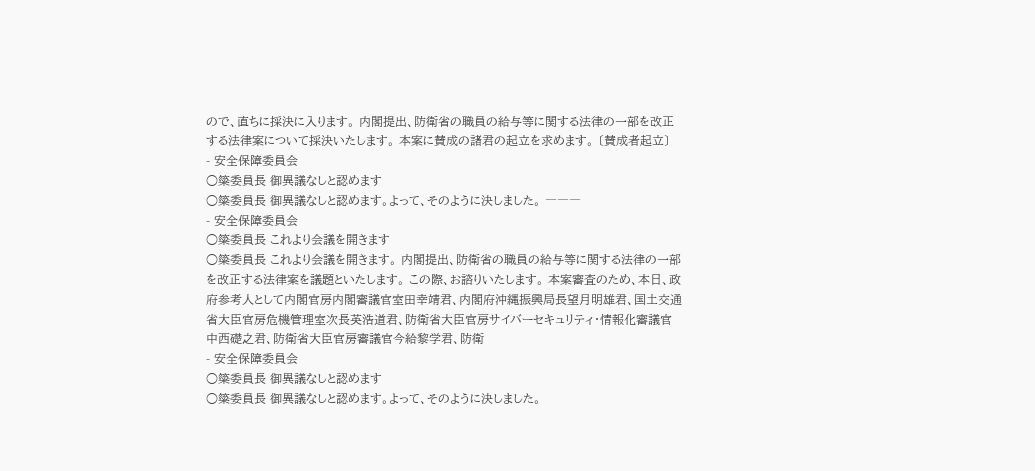ので、直ちに採決に入ります。 内閣提出、防衛省の職員の給与等に関する法律の一部を改正する法律案について採決いたします。 本案に賛成の諸君の起立を求めます。 〔賛成者起立〕
- 安全保障委員会
○簗委員長 御異議なしと認めます
○簗委員長 御異議なしと認めます。よって、そのように決しました。 ―――
- 安全保障委員会
○簗委員長 これより会議を開きます
○簗委員長 これより会議を開きます。 内閣提出、防衛省の職員の給与等に関する法律の一部を改正する法律案を議題といたします。 この際、お諮りいたします。 本案審査のため、本日、政府参考人として内閣官房内閣審議官室田幸靖君、内閣府沖縄振興局長望月明雄君、国土交通省大臣官房危機管理室次長英浩道君、防衛省大臣官房サイバーセキュリティ・情報化審議官中西礎之君、防衛省大臣官房審議官今給黎学君、防衛
- 安全保障委員会
○簗委員長 御異議なしと認めます
○簗委員長 御異議なしと認めます。よって、そのように決しました。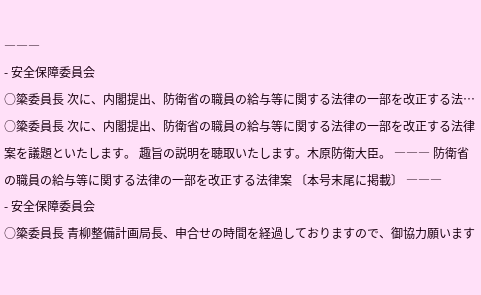―――
- 安全保障委員会
○簗委員長 次に、内閣提出、防衛省の職員の給与等に関する法律の一部を改正する法…
○簗委員長 次に、内閣提出、防衛省の職員の給与等に関する法律の一部を改正する法律案を議題といたします。 趣旨の説明を聴取いたします。木原防衛大臣。 ――― 防衛省の職員の給与等に関する法律の一部を改正する法律案 〔本号末尾に掲載〕 ―――
- 安全保障委員会
○簗委員長 青柳整備計画局長、申合せの時間を経過しておりますので、御協力願います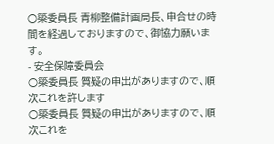○簗委員長 青柳整備計画局長、申合せの時間を経過しておりますので、御協力願います。
- 安全保障委員会
○簗委員長 質疑の申出がありますので、順次これを許します
○簗委員長 質疑の申出がありますので、順次これを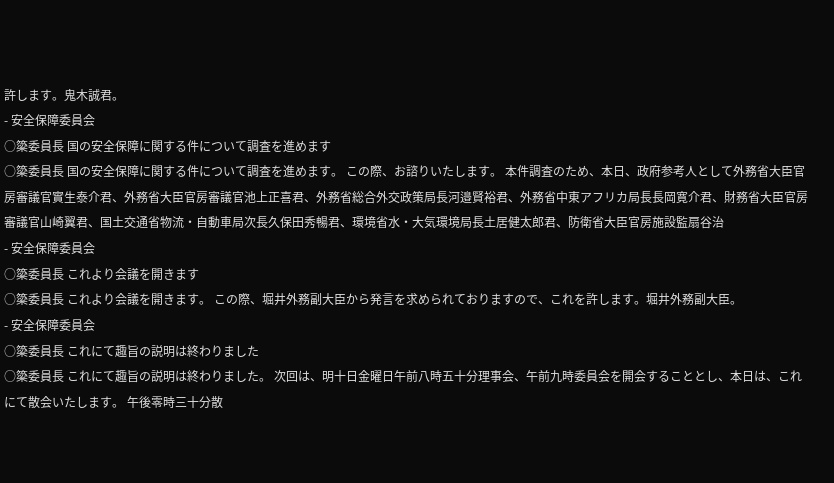許します。鬼木誠君。
- 安全保障委員会
○簗委員長 国の安全保障に関する件について調査を進めます
○簗委員長 国の安全保障に関する件について調査を進めます。 この際、お諮りいたします。 本件調査のため、本日、政府参考人として外務省大臣官房審議官實生泰介君、外務省大臣官房審議官池上正喜君、外務省総合外交政策局長河邉賢裕君、外務省中東アフリカ局長長岡寛介君、財務省大臣官房審議官山崎翼君、国土交通省物流・自動車局次長久保田秀暢君、環境省水・大気環境局長土居健太郎君、防衛省大臣官房施設監扇谷治
- 安全保障委員会
○簗委員長 これより会議を開きます
○簗委員長 これより会議を開きます。 この際、堀井外務副大臣から発言を求められておりますので、これを許します。堀井外務副大臣。
- 安全保障委員会
○簗委員長 これにて趣旨の説明は終わりました
○簗委員長 これにて趣旨の説明は終わりました。 次回は、明十日金曜日午前八時五十分理事会、午前九時委員会を開会することとし、本日は、これにて散会いたします。 午後零時三十分散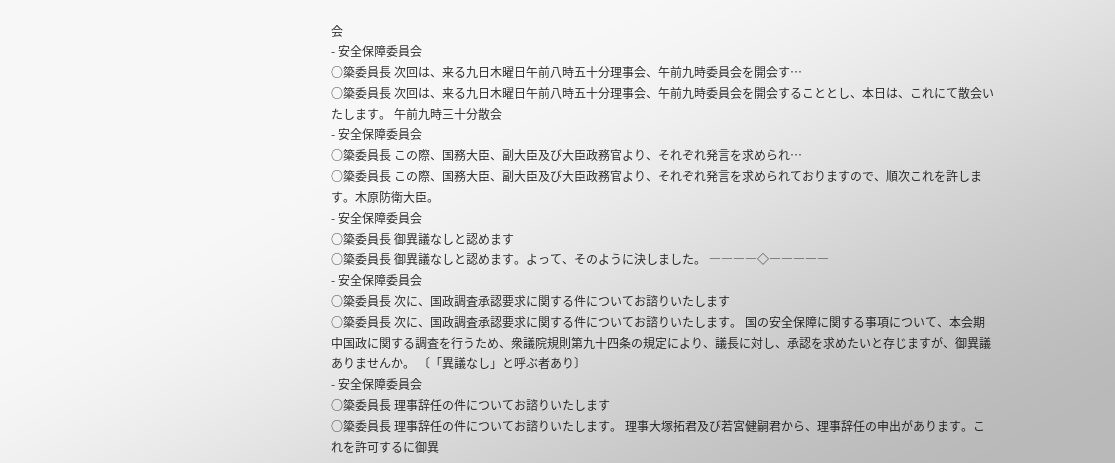会
- 安全保障委員会
○簗委員長 次回は、来る九日木曜日午前八時五十分理事会、午前九時委員会を開会す…
○簗委員長 次回は、来る九日木曜日午前八時五十分理事会、午前九時委員会を開会することとし、本日は、これにて散会いたします。 午前九時三十分散会
- 安全保障委員会
○簗委員長 この際、国務大臣、副大臣及び大臣政務官より、それぞれ発言を求められ…
○簗委員長 この際、国務大臣、副大臣及び大臣政務官より、それぞれ発言を求められておりますので、順次これを許します。木原防衛大臣。
- 安全保障委員会
○簗委員長 御異議なしと認めます
○簗委員長 御異議なしと認めます。よって、そのように決しました。 ――――◇―――――
- 安全保障委員会
○簗委員長 次に、国政調査承認要求に関する件についてお諮りいたします
○簗委員長 次に、国政調査承認要求に関する件についてお諮りいたします。 国の安全保障に関する事項について、本会期中国政に関する調査を行うため、衆議院規則第九十四条の規定により、議長に対し、承認を求めたいと存じますが、御異議ありませんか。 〔「異議なし」と呼ぶ者あり〕
- 安全保障委員会
○簗委員長 理事辞任の件についてお諮りいたします
○簗委員長 理事辞任の件についてお諮りいたします。 理事大塚拓君及び若宮健嗣君から、理事辞任の申出があります。これを許可するに御異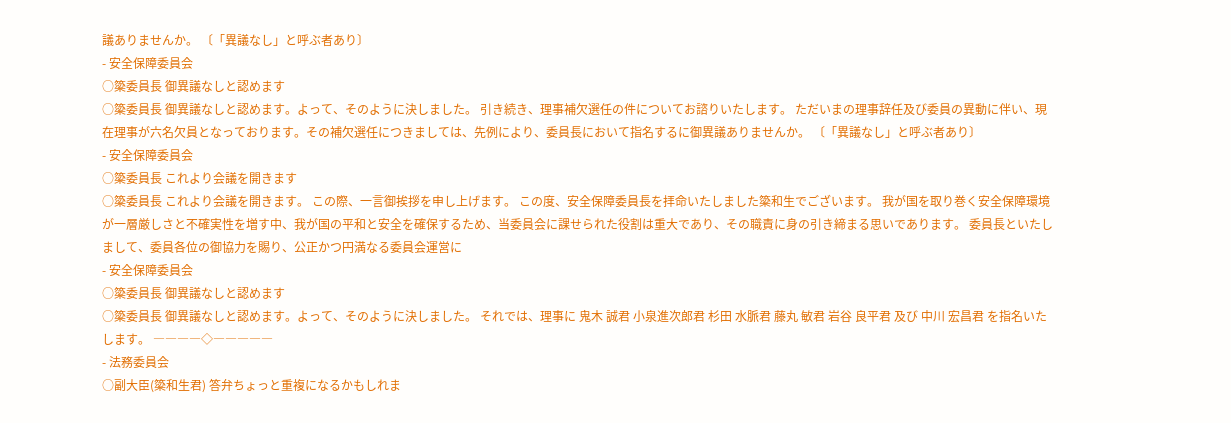議ありませんか。 〔「異議なし」と呼ぶ者あり〕
- 安全保障委員会
○簗委員長 御異議なしと認めます
○簗委員長 御異議なしと認めます。よって、そのように決しました。 引き続き、理事補欠選任の件についてお諮りいたします。 ただいまの理事辞任及び委員の異動に伴い、現在理事が六名欠員となっております。その補欠選任につきましては、先例により、委員長において指名するに御異議ありませんか。 〔「異議なし」と呼ぶ者あり〕
- 安全保障委員会
○簗委員長 これより会議を開きます
○簗委員長 これより会議を開きます。 この際、一言御挨拶を申し上げます。 この度、安全保障委員長を拝命いたしました簗和生でございます。 我が国を取り巻く安全保障環境が一層厳しさと不確実性を増す中、我が国の平和と安全を確保するため、当委員会に課せられた役割は重大であり、その職責に身の引き締まる思いであります。 委員長といたしまして、委員各位の御協力を賜り、公正かつ円満なる委員会運営に
- 安全保障委員会
○簗委員長 御異議なしと認めます
○簗委員長 御異議なしと認めます。よって、そのように決しました。 それでは、理事に 鬼木 誠君 小泉進次郎君 杉田 水脈君 藤丸 敏君 岩谷 良平君 及び 中川 宏昌君 を指名いたします。 ――――◇―――――
- 法務委員会
○副大臣(簗和生君) 答弁ちょっと重複になるかもしれま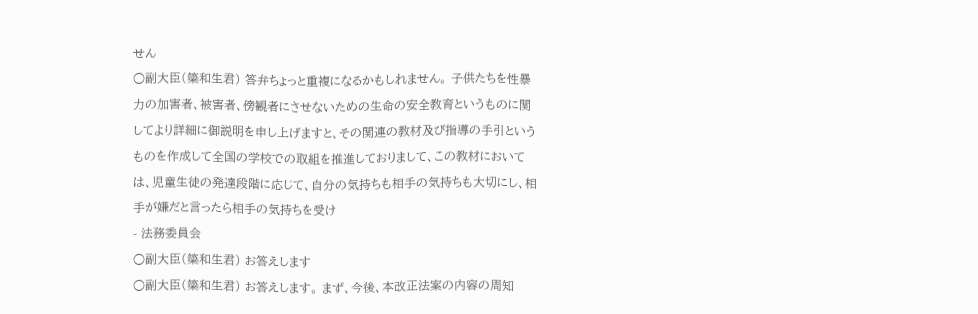せん
○副大臣(簗和生君) 答弁ちょっと重複になるかもしれません。 子供たちを性暴力の加害者、被害者、傍観者にさせないための生命の安全教育というものに関してより詳細に御説明を申し上げますと、その関連の教材及び指導の手引というものを作成して全国の学校での取組を推進しておりまして、この教材においては、児童生徒の発達段階に応じて、自分の気持ちも相手の気持ちも大切にし、相手が嫌だと言ったら相手の気持ちを受け
- 法務委員会
○副大臣(簗和生君) お答えします
○副大臣(簗和生君) お答えします。 まず、今後、本改正法案の内容の周知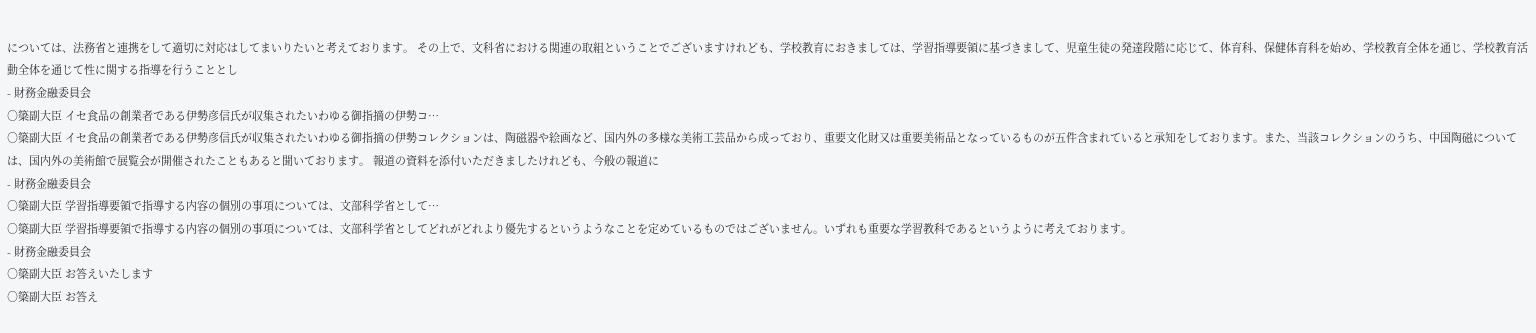については、法務省と連携をして適切に対応はしてまいりたいと考えております。 その上で、文科省における関連の取組ということでございますけれども、学校教育におきましては、学習指導要領に基づきまして、児童生徒の発達段階に応じて、体育科、保健体育科を始め、学校教育全体を通じ、学校教育活動全体を通じて性に関する指導を行うこととし
- 財務金融委員会
○簗副大臣 イセ食品の創業者である伊勢彦信氏が収集されたいわゆる御指摘の伊勢コ…
○簗副大臣 イセ食品の創業者である伊勢彦信氏が収集されたいわゆる御指摘の伊勢コレクションは、陶磁器や絵画など、国内外の多様な美術工芸品から成っており、重要文化財又は重要美術品となっているものが五件含まれていると承知をしております。また、当該コレクションのうち、中国陶磁については、国内外の美術館で展覧会が開催されたこともあると聞いております。 報道の資料を添付いただきましたけれども、今般の報道に
- 財務金融委員会
○簗副大臣 学習指導要領で指導する内容の個別の事項については、文部科学省として…
○簗副大臣 学習指導要領で指導する内容の個別の事項については、文部科学省としてどれがどれより優先するというようなことを定めているものではございません。いずれも重要な学習教科であるというように考えております。
- 財務金融委員会
○簗副大臣 お答えいたします
○簗副大臣 お答え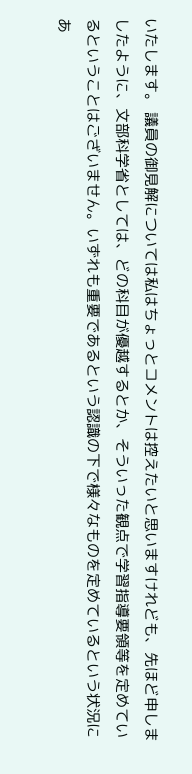いたします。 議員の御見解については私はちょっとコメントは控えたいと思いますけれども、先ほど申しましたように、文部科学省としては、どの科目が優越するとか、そういった観点で学習指導要領等を定めているということはございません。いずれも重要であるという認識の下で様々なものを定めているという状況にあ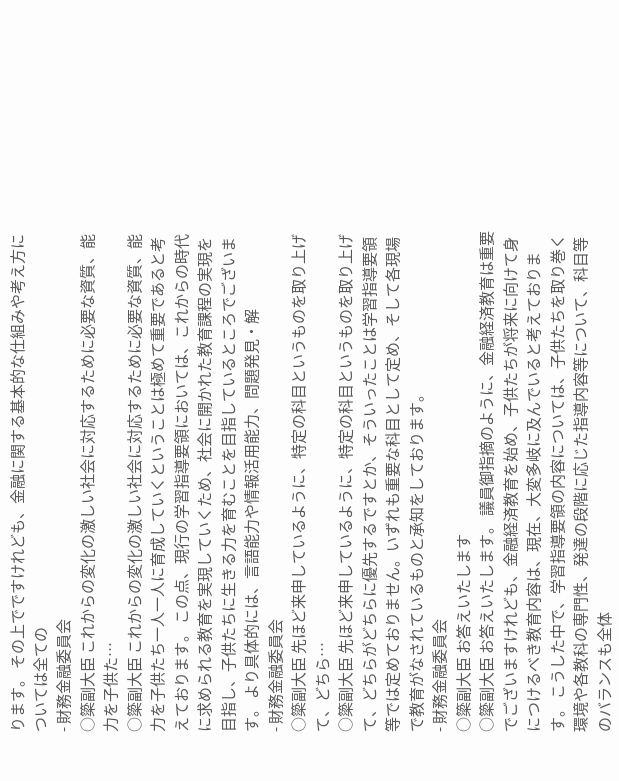ります。 その上でですけれども、金融に関する基本的な仕組みや考え方については全ての
- 財務金融委員会
○簗副大臣 これからの変化の激しい社会に対応するために必要な資質、能力を子供た…
○簗副大臣 これからの変化の激しい社会に対応するために必要な資質、能力を子供たち一人一人に育成していくということは極めて重要であると考えております。 この点、現行の学習指導要領においては、これからの時代に求められる教育を実現していくため、社会に開かれた教育課程の実現を目指し、子供たちに生きる力を育むことを目指しているところでございます。 より具体的には、言語能力や情報活用能力、問題発見・解
- 財務金融委員会
○簗副大臣 先ほど来申しているように、特定の科目というものを取り上げて、どちら…
○簗副大臣 先ほど来申しているように、特定の科目というものを取り上げて、どちらがどちらに優先するですとか、そういったことは学習指導要領等では定めておりません。いずれも重要な科目として定め、そして各現場で教育がなされているものと承知をしております。
- 財務金融委員会
○簗副大臣 お答えいたします
○簗副大臣 お答えいたします。 議員御指摘のように、金融経済教育は重要でございますけれども、金融経済教育を始め、子供たちが将来に向けて身につけるべき教育内容は、現在、大変多岐に及んでいると考えております。 こうした中で、学習指導要領の内容については、子供たちを取り巻く環境や各教科の専門性、発達の段階に応じた指導内容等について、科目等のバランスも全体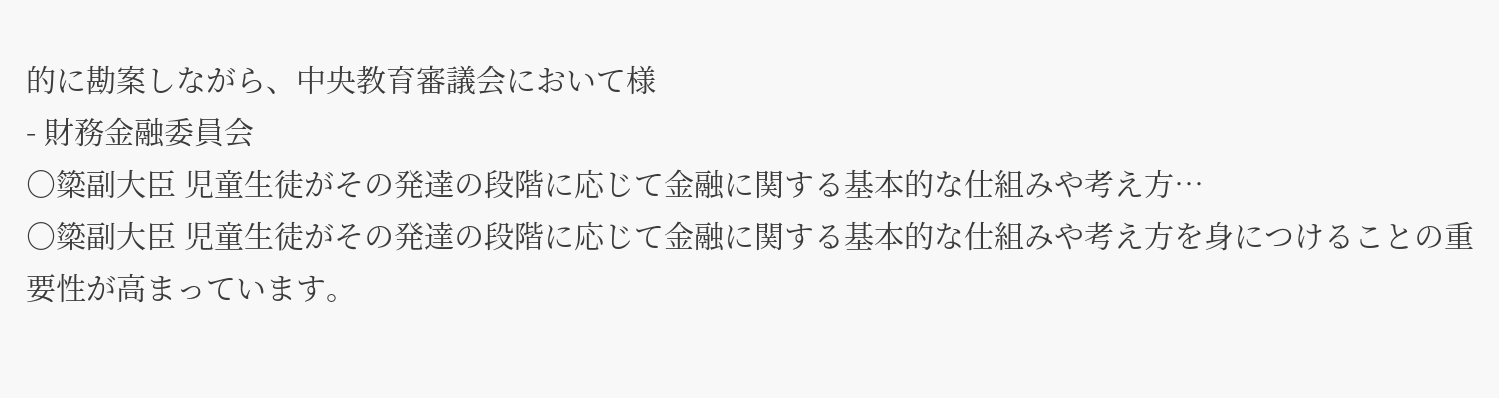的に勘案しながら、中央教育審議会において様
- 財務金融委員会
○簗副大臣 児童生徒がその発達の段階に応じて金融に関する基本的な仕組みや考え方…
○簗副大臣 児童生徒がその発達の段階に応じて金融に関する基本的な仕組みや考え方を身につけることの重要性が高まっています。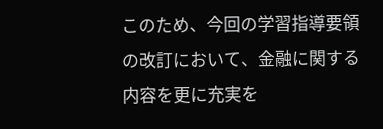このため、今回の学習指導要領の改訂において、金融に関する内容を更に充実を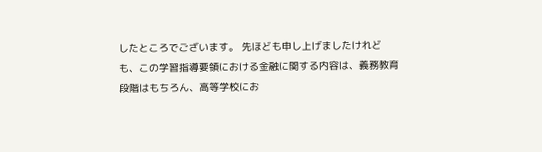したところでございます。 先ほども申し上げましたけれども、この学習指導要領における金融に関する内容は、義務教育段階はもちろん、高等学校にお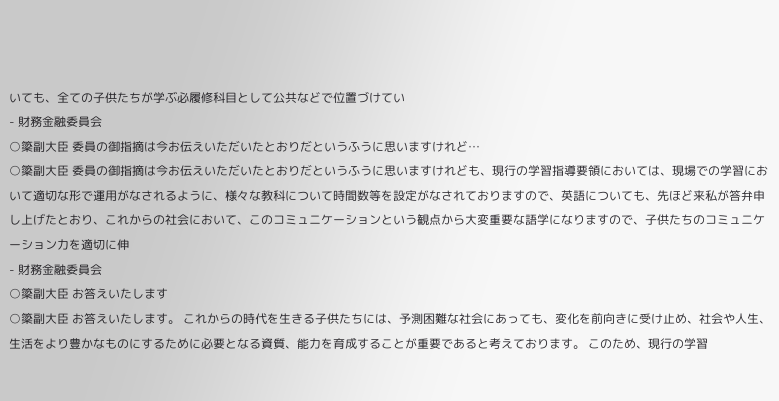いても、全ての子供たちが学ぶ必履修科目として公共などで位置づけてい
- 財務金融委員会
○簗副大臣 委員の御指摘は今お伝えいただいたとおりだというふうに思いますけれど…
○簗副大臣 委員の御指摘は今お伝えいただいたとおりだというふうに思いますけれども、現行の学習指導要領においては、現場での学習において適切な形で運用がなされるように、様々な教科について時間数等を設定がなされておりますので、英語についても、先ほど来私が答弁申し上げたとおり、これからの社会において、このコミュニケーションという観点から大変重要な語学になりますので、子供たちのコミュニケーション力を適切に伸
- 財務金融委員会
○簗副大臣 お答えいたします
○簗副大臣 お答えいたします。 これからの時代を生きる子供たちには、予測困難な社会にあっても、変化を前向きに受け止め、社会や人生、生活をより豊かなものにするために必要となる資質、能力を育成することが重要であると考えております。 このため、現行の学習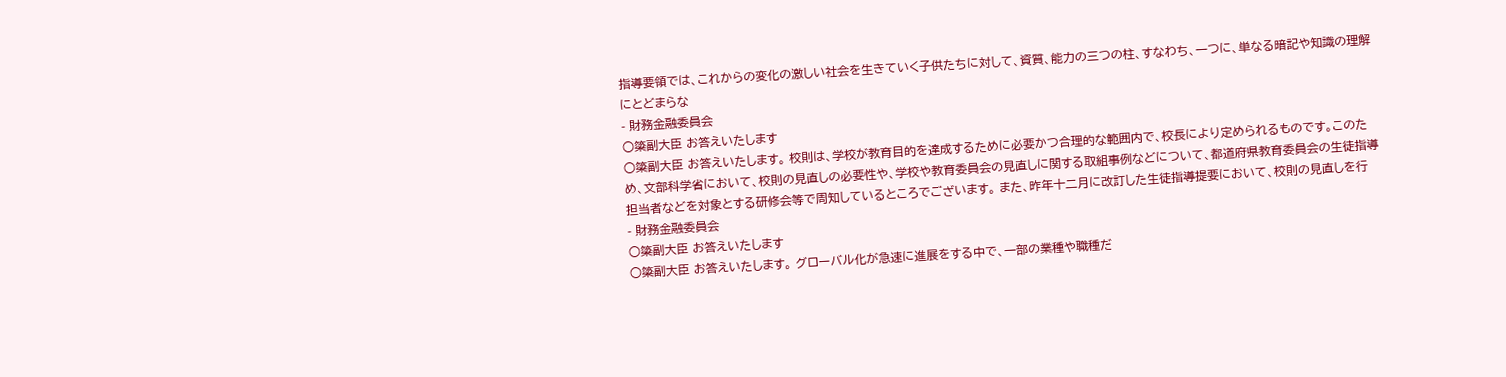指導要領では、これからの変化の激しい社会を生きていく子供たちに対して、資質、能力の三つの柱、すなわち、一つに、単なる暗記や知識の理解にとどまらな
- 財務金融委員会
○簗副大臣 お答えいたします
○簗副大臣 お答えいたします。 校則は、学校が教育目的を達成するために必要かつ合理的な範囲内で、校長により定められるものです。このため、文部科学省において、校則の見直しの必要性や、学校や教育委員会の見直しに関する取組事例などについて、都道府県教育委員会の生徒指導担当者などを対象とする研修会等で周知しているところでございます。 また、昨年十二月に改訂した生徒指導提要において、校則の見直しを行
- 財務金融委員会
○簗副大臣 お答えいたします
○簗副大臣 お答えいたします。 グローバル化が急速に進展をする中で、一部の業種や職種だ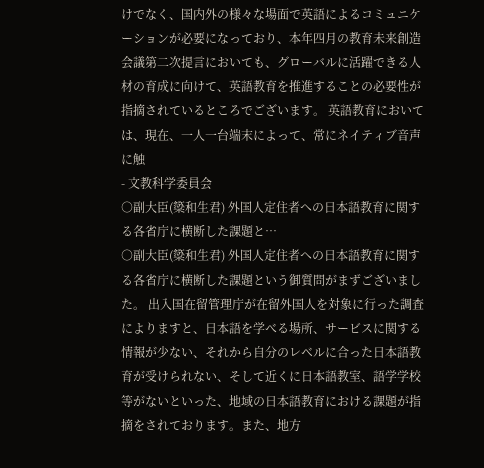けでなく、国内外の様々な場面で英語によるコミュニケーションが必要になっており、本年四月の教育未来創造会議第二次提言においても、グローバルに活躍できる人材の育成に向けて、英語教育を推進することの必要性が指摘されているところでございます。 英語教育においては、現在、一人一台端末によって、常にネイティブ音声に触
- 文教科学委員会
○副大臣(簗和生君) 外国人定住者への日本語教育に関する各省庁に横断した課題と…
○副大臣(簗和生君) 外国人定住者への日本語教育に関する各省庁に横断した課題という御質問がまずございました。 出入国在留管理庁が在留外国人を対象に行った調査によりますと、日本語を学べる場所、サービスに関する情報が少ない、それから自分のレベルに合った日本語教育が受けられない、そして近くに日本語教室、語学学校等がないといった、地域の日本語教育における課題が指摘をされております。また、地方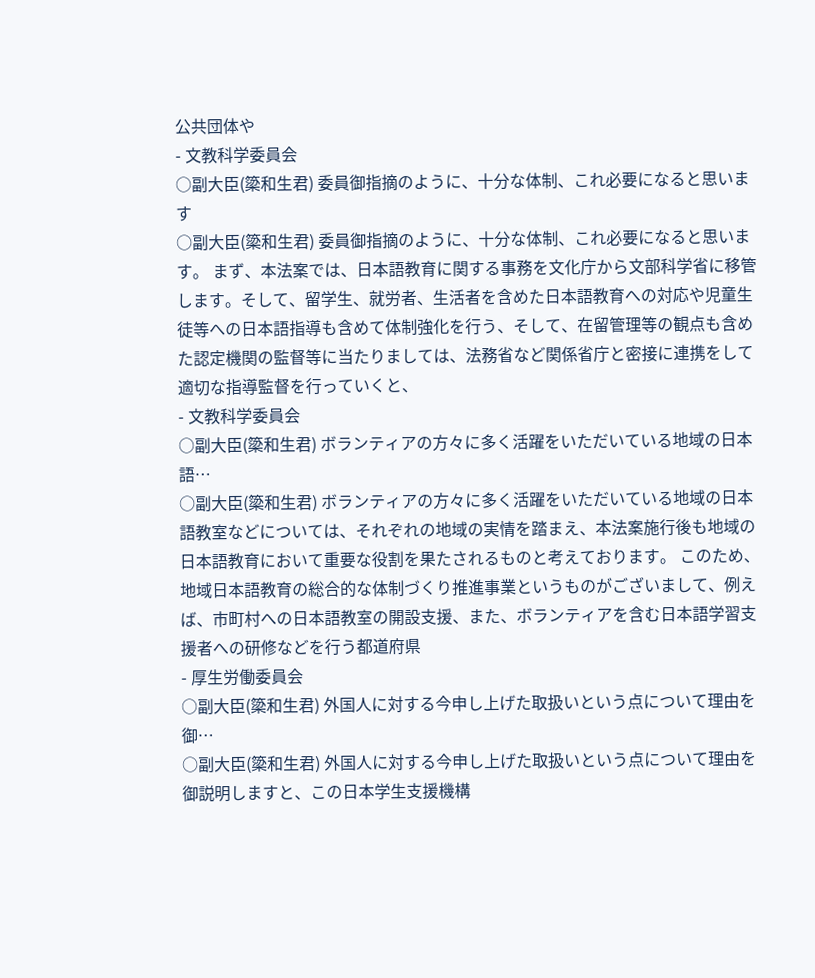公共団体や
- 文教科学委員会
○副大臣(簗和生君) 委員御指摘のように、十分な体制、これ必要になると思います
○副大臣(簗和生君) 委員御指摘のように、十分な体制、これ必要になると思います。 まず、本法案では、日本語教育に関する事務を文化庁から文部科学省に移管します。そして、留学生、就労者、生活者を含めた日本語教育への対応や児童生徒等への日本語指導も含めて体制強化を行う、そして、在留管理等の観点も含めた認定機関の監督等に当たりましては、法務省など関係省庁と密接に連携をして適切な指導監督を行っていくと、
- 文教科学委員会
○副大臣(簗和生君) ボランティアの方々に多く活躍をいただいている地域の日本語…
○副大臣(簗和生君) ボランティアの方々に多く活躍をいただいている地域の日本語教室などについては、それぞれの地域の実情を踏まえ、本法案施行後も地域の日本語教育において重要な役割を果たされるものと考えております。 このため、地域日本語教育の総合的な体制づくり推進事業というものがございまして、例えば、市町村への日本語教室の開設支援、また、ボランティアを含む日本語学習支援者への研修などを行う都道府県
- 厚生労働委員会
○副大臣(簗和生君) 外国人に対する今申し上げた取扱いという点について理由を御…
○副大臣(簗和生君) 外国人に対する今申し上げた取扱いという点について理由を御説明しますと、この日本学生支援機構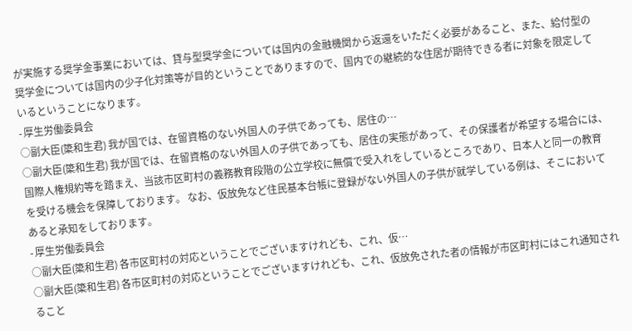が実施する奨学金事業においては、貸与型奨学金については国内の金融機関から返還をいただく必要があること、また、給付型の奨学金については国内の少子化対策等が目的ということでありますので、国内での継続的な住居が期待できる者に対象を限定しているということになります。
- 厚生労働委員会
○副大臣(簗和生君) 我が国では、在留資格のない外国人の子供であっても、居住の…
○副大臣(簗和生君) 我が国では、在留資格のない外国人の子供であっても、居住の実態があって、その保護者が希望する場合には、国際人権規約等を踏まえ、当該市区町村の義務教育段階の公立学校に無償で受入れをしているところであり、日本人と同一の教育を受ける機会を保障しております。 なお、仮放免など住民基本台帳に登録がない外国人の子供が就学している例は、そこにおいてあると承知をしております。
- 厚生労働委員会
○副大臣(簗和生君) 各市区町村の対応ということでございますけれども、これ、仮…
○副大臣(簗和生君) 各市区町村の対応ということでございますけれども、これ、仮放免された者の情報が市区町村にはこれ通知されること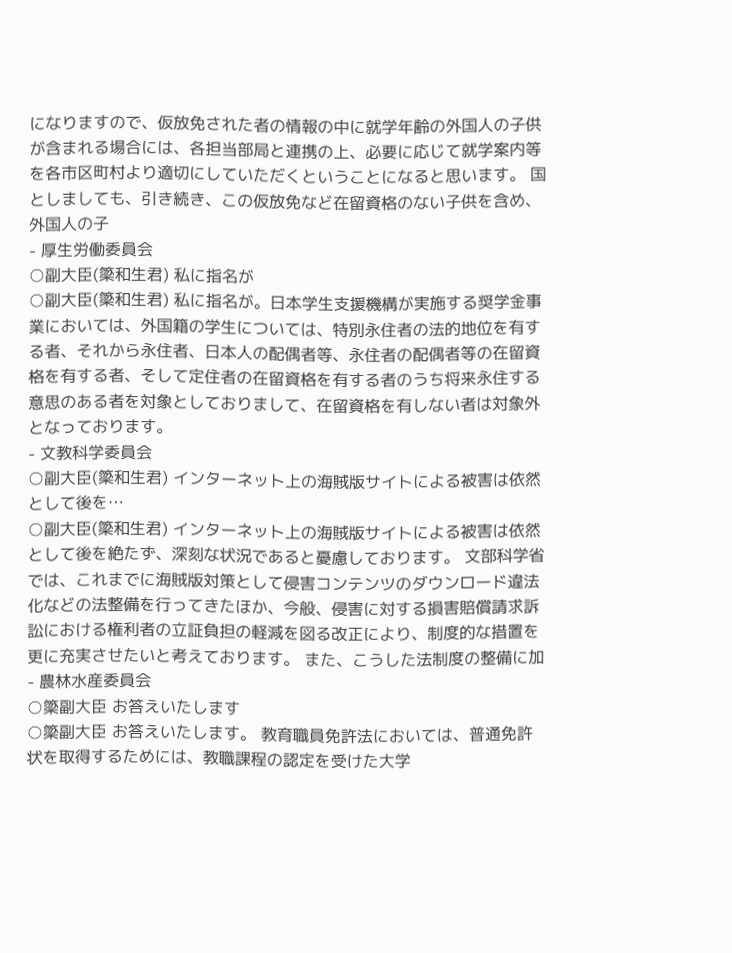になりますので、仮放免された者の情報の中に就学年齢の外国人の子供が含まれる場合には、各担当部局と連携の上、必要に応じて就学案内等を各市区町村より適切にしていただくということになると思います。 国としましても、引き続き、この仮放免など在留資格のない子供を含め、外国人の子
- 厚生労働委員会
○副大臣(簗和生君) 私に指名が
○副大臣(簗和生君) 私に指名が。日本学生支援機構が実施する奨学金事業においては、外国籍の学生については、特別永住者の法的地位を有する者、それから永住者、日本人の配偶者等、永住者の配偶者等の在留資格を有する者、そして定住者の在留資格を有する者のうち将来永住する意思のある者を対象としておりまして、在留資格を有しない者は対象外となっております。
- 文教科学委員会
○副大臣(簗和生君) インターネット上の海賊版サイトによる被害は依然として後を…
○副大臣(簗和生君) インターネット上の海賊版サイトによる被害は依然として後を絶たず、深刻な状況であると憂慮しております。 文部科学省では、これまでに海賊版対策として侵害コンテンツのダウンロード違法化などの法整備を行ってきたほか、今般、侵害に対する損害賠償請求訴訟における権利者の立証負担の軽減を図る改正により、制度的な措置を更に充実させたいと考えております。 また、こうした法制度の整備に加
- 農林水産委員会
○簗副大臣 お答えいたします
○簗副大臣 お答えいたします。 教育職員免許法においては、普通免許状を取得するためには、教職課程の認定を受けた大学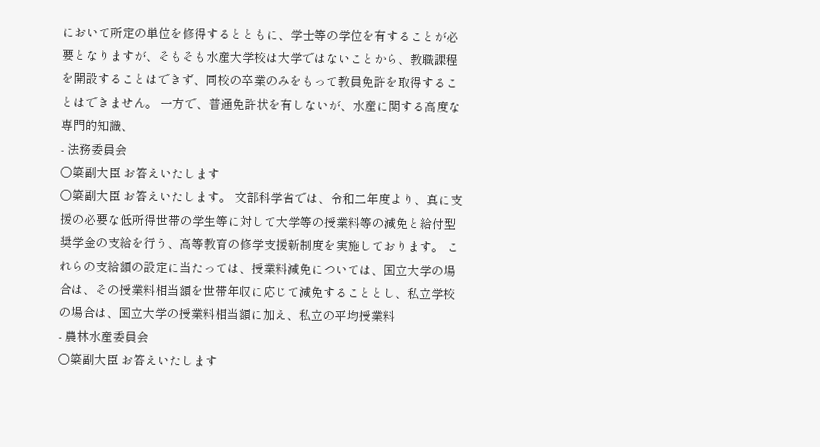において所定の単位を修得するとともに、学士等の学位を有することが必要となりますが、そもそも水産大学校は大学ではないことから、教職課程を開設することはできず、同校の卒業のみをもって教員免許を取得することはできません。 一方で、普通免許状を有しないが、水産に関する高度な専門的知識、
- 法務委員会
○簗副大臣 お答えいたします
○簗副大臣 お答えいたします。 文部科学省では、令和二年度より、真に支援の必要な低所得世帯の学生等に対して大学等の授業料等の減免と給付型奨学金の支給を行う、高等教育の修学支援新制度を実施しております。 これらの支給額の設定に当たっては、授業料減免については、国立大学の場合は、その授業料相当額を世帯年収に応じて減免することとし、私立学校の場合は、国立大学の授業料相当額に加え、私立の平均授業料
- 農林水産委員会
○簗副大臣 お答えいたします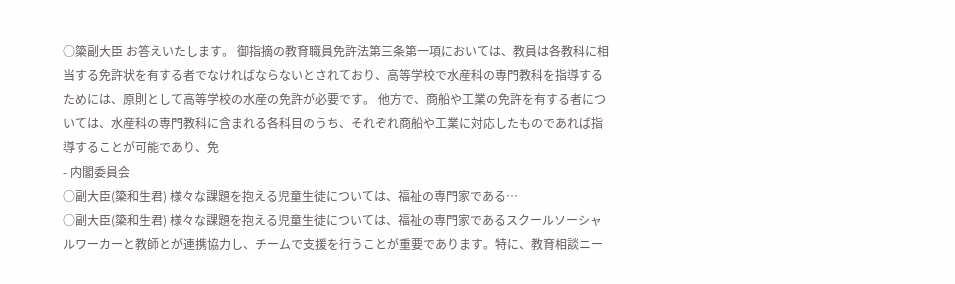○簗副大臣 お答えいたします。 御指摘の教育職員免許法第三条第一項においては、教員は各教科に相当する免許状を有する者でなければならないとされており、高等学校で水産科の専門教科を指導するためには、原則として高等学校の水産の免許が必要です。 他方で、商船や工業の免許を有する者については、水産科の専門教科に含まれる各科目のうち、それぞれ商船や工業に対応したものであれば指導することが可能であり、免
- 内閣委員会
○副大臣(簗和生君) 様々な課題を抱える児童生徒については、福祉の専門家である…
○副大臣(簗和生君) 様々な課題を抱える児童生徒については、福祉の専門家であるスクールソーシャルワーカーと教師とが連携協力し、チームで支援を行うことが重要であります。特に、教育相談ニー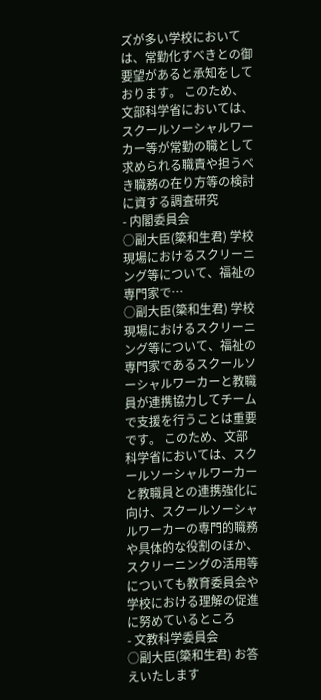ズが多い学校においては、常勤化すべきとの御要望があると承知をしております。 このため、文部科学省においては、スクールソーシャルワーカー等が常勤の職として求められる職責や担うべき職務の在り方等の検討に資する調査研究
- 内閣委員会
○副大臣(簗和生君) 学校現場におけるスクリーニング等について、福祉の専門家で…
○副大臣(簗和生君) 学校現場におけるスクリーニング等について、福祉の専門家であるスクールソーシャルワーカーと教職員が連携協力してチームで支援を行うことは重要です。 このため、文部科学省においては、スクールソーシャルワーカーと教職員との連携強化に向け、スクールソーシャルワーカーの専門的職務や具体的な役割のほか、スクリーニングの活用等についても教育委員会や学校における理解の促進に努めているところ
- 文教科学委員会
○副大臣(簗和生君) お答えいたします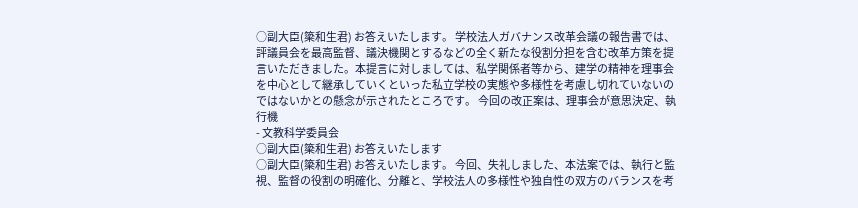○副大臣(簗和生君) お答えいたします。 学校法人ガバナンス改革会議の報告書では、評議員会を最高監督、議決機関とするなどの全く新たな役割分担を含む改革方策を提言いただきました。本提言に対しましては、私学関係者等から、建学の精神を理事会を中心として継承していくといった私立学校の実態や多様性を考慮し切れていないのではないかとの懸念が示されたところです。 今回の改正案は、理事会が意思決定、執行機
- 文教科学委員会
○副大臣(簗和生君) お答えいたします
○副大臣(簗和生君) お答えいたします。 今回、失礼しました、本法案では、執行と監視、監督の役割の明確化、分離と、学校法人の多様性や独自性の双方のバランスを考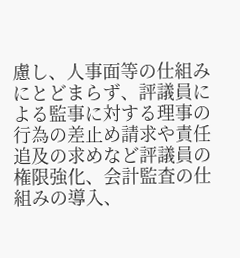慮し、人事面等の仕組みにとどまらず、評議員による監事に対する理事の行為の差止め請求や責任追及の求めなど評議員の権限強化、会計監査の仕組みの導入、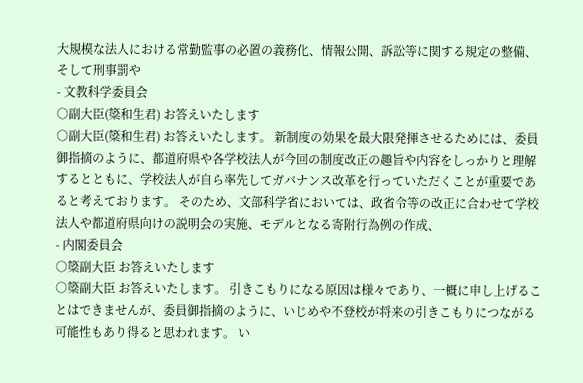大規模な法人における常勤監事の必置の義務化、情報公開、訴訟等に関する規定の整備、そして刑事罰や
- 文教科学委員会
○副大臣(簗和生君) お答えいたします
○副大臣(簗和生君) お答えいたします。 新制度の効果を最大限発揮させるためには、委員御指摘のように、都道府県や各学校法人が今回の制度改正の趣旨や内容をしっかりと理解するとともに、学校法人が自ら率先してガバナンス改革を行っていただくことが重要であると考えております。 そのため、文部科学省においては、政省令等の改正に合わせて学校法人や都道府県向けの説明会の実施、モデルとなる寄附行為例の作成、
- 内閣委員会
○簗副大臣 お答えいたします
○簗副大臣 お答えいたします。 引きこもりになる原因は様々であり、一概に申し上げることはできませんが、委員御指摘のように、いじめや不登校が将来の引きこもりにつながる可能性もあり得ると思われます。 い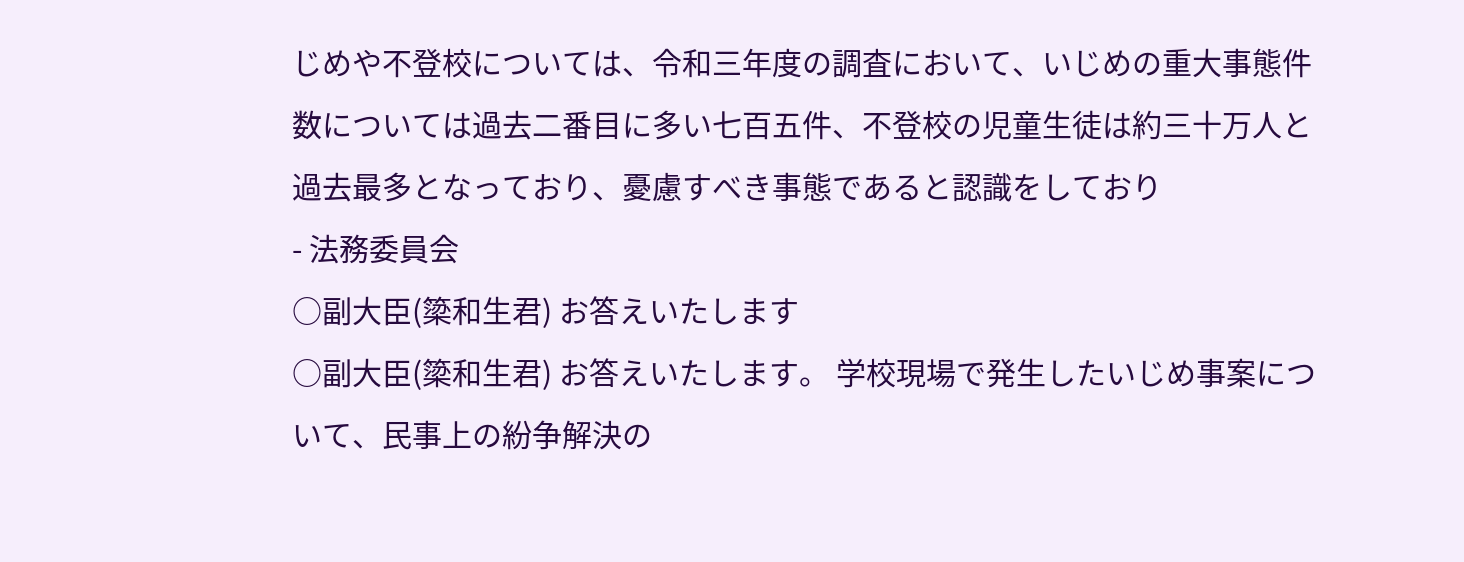じめや不登校については、令和三年度の調査において、いじめの重大事態件数については過去二番目に多い七百五件、不登校の児童生徒は約三十万人と過去最多となっており、憂慮すべき事態であると認識をしており
- 法務委員会
○副大臣(簗和生君) お答えいたします
○副大臣(簗和生君) お答えいたします。 学校現場で発生したいじめ事案について、民事上の紛争解決の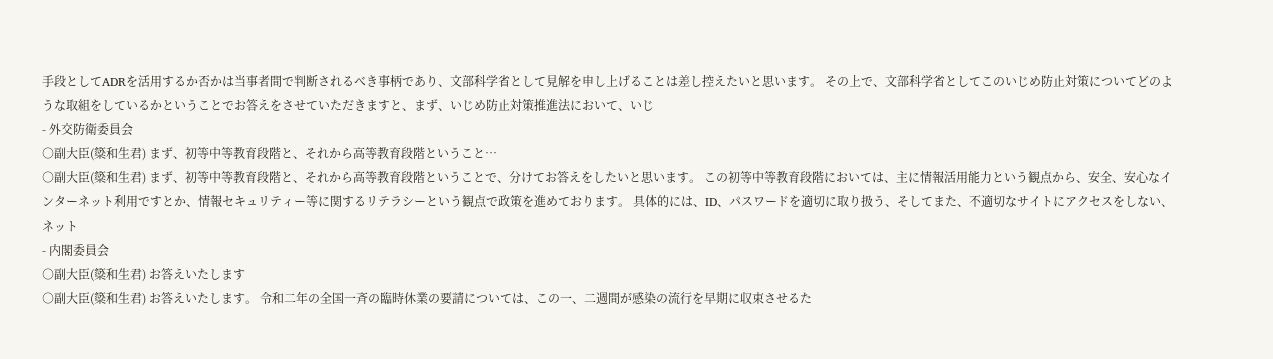手段としてADRを活用するか否かは当事者間で判断されるべき事柄であり、文部科学省として見解を申し上げることは差し控えたいと思います。 その上で、文部科学省としてこのいじめ防止対策についてどのような取組をしているかということでお答えをさせていただきますと、まず、いじめ防止対策推進法において、いじ
- 外交防衛委員会
○副大臣(簗和生君) まず、初等中等教育段階と、それから高等教育段階ということ…
○副大臣(簗和生君) まず、初等中等教育段階と、それから高等教育段階ということで、分けてお答えをしたいと思います。 この初等中等教育段階においては、主に情報活用能力という観点から、安全、安心なインターネット利用ですとか、情報セキュリティー等に関するリテラシーという観点で政策を進めております。 具体的には、ID、パスワードを適切に取り扱う、そしてまた、不適切なサイトにアクセスをしない、ネット
- 内閣委員会
○副大臣(簗和生君) お答えいたします
○副大臣(簗和生君) お答えいたします。 令和二年の全国一斉の臨時休業の要請については、この一、二週間が感染の流行を早期に収束させるた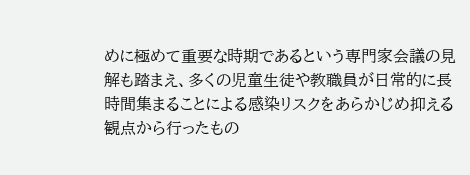めに極めて重要な時期であるという専門家会議の見解も踏まえ、多くの児童生徒や教職員が日常的に長時間集まることによる感染リスクをあらかじめ抑える観点から行ったもの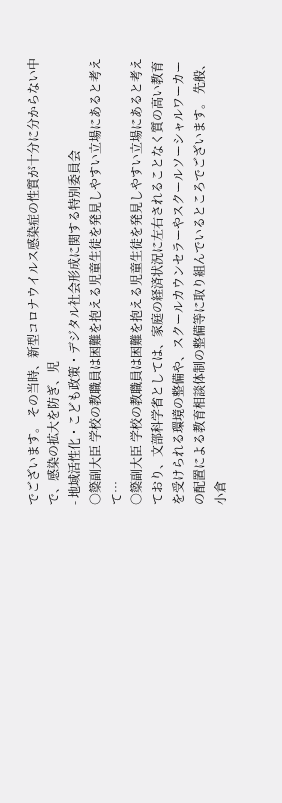でございます。 その当時、新型コロナウイルス感染症の性質が十分に分からない中で、感染の拡大を防ぎ、児
- 地域活性化・こども政策・デジタル社会形成に関する特別委員会
○簗副大臣 学校の教職員は困難を抱える児童生徒を発見しやすい立場にあると考えて…
○簗副大臣 学校の教職員は困難を抱える児童生徒を発見しやすい立場にあると考えており、文部科学省としては、家庭の経済状況に左右されることなく質の高い教育を受けられる環境の整備や、スクールカウンセラーやスクールソーシャルワーカーの配置による教育相談体制の整備等に取り組んでいるところでございます。 先般、小倉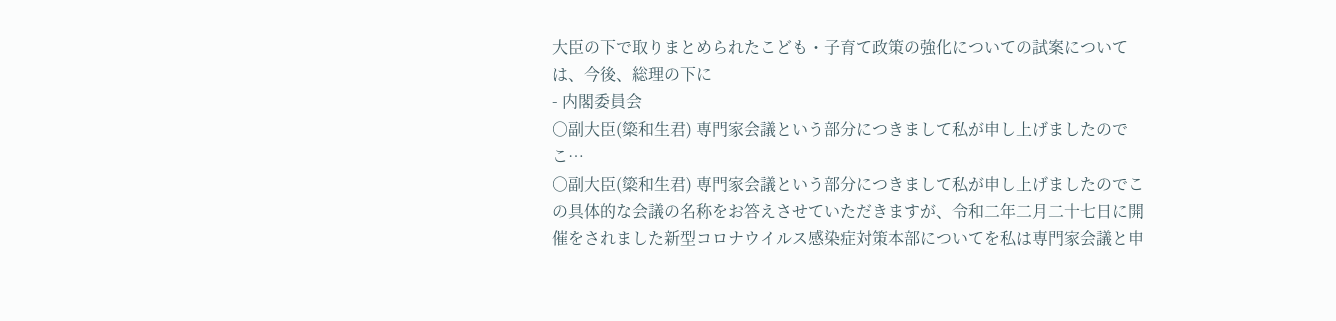大臣の下で取りまとめられたこども・子育て政策の強化についての試案については、今後、総理の下に
- 内閣委員会
○副大臣(簗和生君) 専門家会議という部分につきまして私が申し上げましたのでこ…
○副大臣(簗和生君) 専門家会議という部分につきまして私が申し上げましたのでこの具体的な会議の名称をお答えさせていただきますが、令和二年二月二十七日に開催をされました新型コロナウイルス感染症対策本部についてを私は専門家会議と申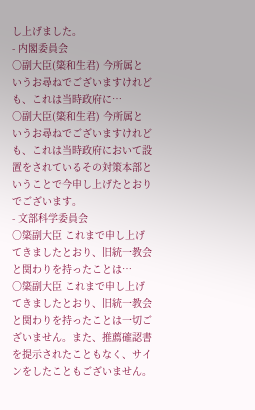し上げました。
- 内閣委員会
○副大臣(簗和生君) 今所属というお尋ねでございますけれども、これは当時政府に…
○副大臣(簗和生君) 今所属というお尋ねでございますけれども、これは当時政府において設置をされているその対策本部ということで今申し上げたとおりでございます。
- 文部科学委員会
○簗副大臣 これまで申し上げてきましたとおり、旧統一教会と関わりを持ったことは…
○簗副大臣 これまで申し上げてきましたとおり、旧統一教会と関わりを持ったことは一切ございません。また、推薦確認書を提示されたこともなく、サインをしたこともございません。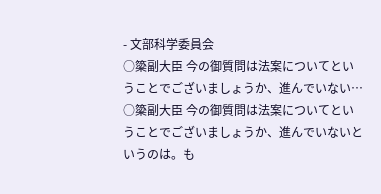- 文部科学委員会
○簗副大臣 今の御質問は法案についてということでございましょうか、進んでいない…
○簗副大臣 今の御質問は法案についてということでございましょうか、進んでいないというのは。も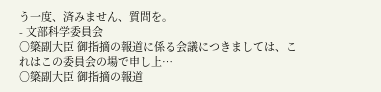う一度、済みません、質問を。
- 文部科学委員会
○簗副大臣 御指摘の報道に係る会議につきましては、これはこの委員会の場で申し上…
○簗副大臣 御指摘の報道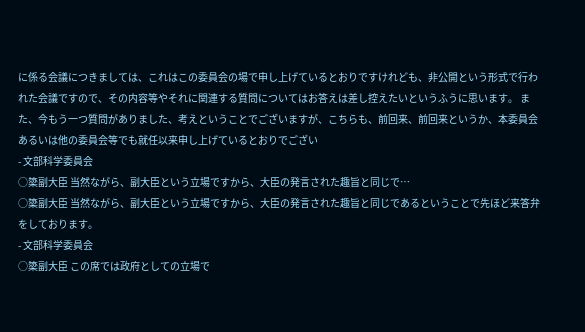に係る会議につきましては、これはこの委員会の場で申し上げているとおりですけれども、非公開という形式で行われた会議ですので、その内容等やそれに関連する質問についてはお答えは差し控えたいというふうに思います。 また、今もう一つ質問がありました、考えということでございますが、こちらも、前回来、前回来というか、本委員会あるいは他の委員会等でも就任以来申し上げているとおりでござい
- 文部科学委員会
○簗副大臣 当然ながら、副大臣という立場ですから、大臣の発言された趣旨と同じで…
○簗副大臣 当然ながら、副大臣という立場ですから、大臣の発言された趣旨と同じであるということで先ほど来答弁をしております。
- 文部科学委員会
○簗副大臣 この席では政府としての立場で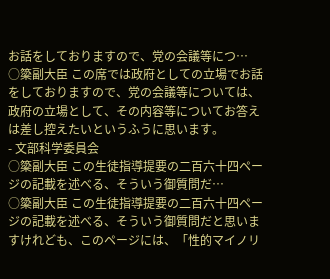お話をしておりますので、党の会議等につ…
○簗副大臣 この席では政府としての立場でお話をしておりますので、党の会議等については、政府の立場として、その内容等についてお答えは差し控えたいというふうに思います。
- 文部科学委員会
○簗副大臣 この生徒指導提要の二百六十四ページの記載を述べる、そういう御質問だ…
○簗副大臣 この生徒指導提要の二百六十四ページの記載を述べる、そういう御質問だと思いますけれども、このページには、「性的マイノリ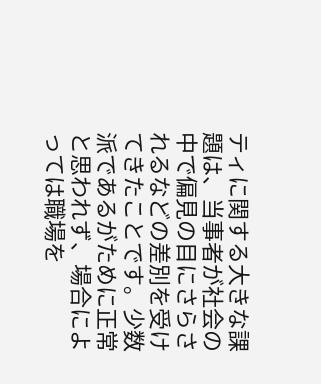ティに関する大きな課題は、当事者が社会の中で偏見の目にさらされるなどの差別を受けてきたことです。少数派であるがために正常と思われず、場合によっては職場を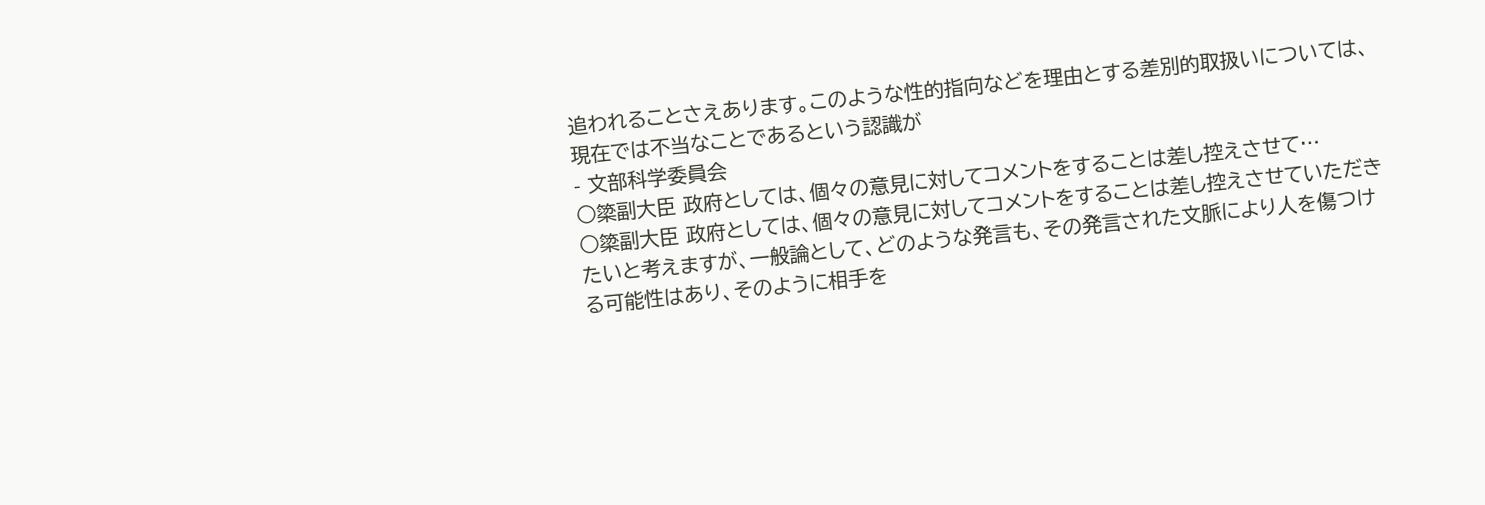追われることさえあります。このような性的指向などを理由とする差別的取扱いについては、現在では不当なことであるという認識が
- 文部科学委員会
○簗副大臣 政府としては、個々の意見に対してコメントをすることは差し控えさせて…
○簗副大臣 政府としては、個々の意見に対してコメントをすることは差し控えさせていただきたいと考えますが、一般論として、どのような発言も、その発言された文脈により人を傷つける可能性はあり、そのように相手を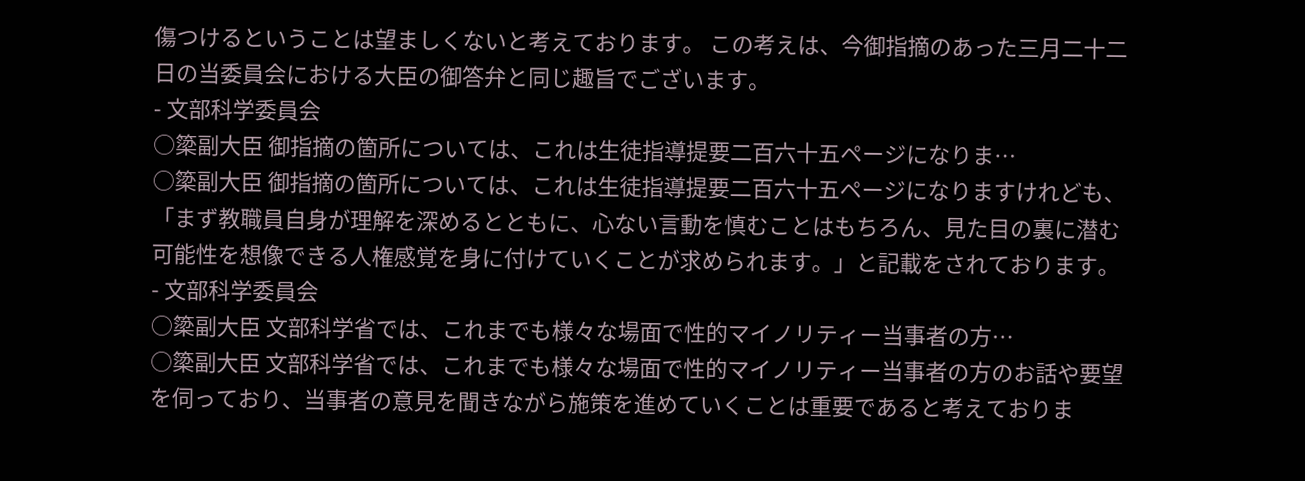傷つけるということは望ましくないと考えております。 この考えは、今御指摘のあった三月二十二日の当委員会における大臣の御答弁と同じ趣旨でございます。
- 文部科学委員会
○簗副大臣 御指摘の箇所については、これは生徒指導提要二百六十五ページになりま…
○簗副大臣 御指摘の箇所については、これは生徒指導提要二百六十五ページになりますけれども、「まず教職員自身が理解を深めるとともに、心ない言動を慎むことはもちろん、見た目の裏に潜む可能性を想像できる人権感覚を身に付けていくことが求められます。」と記載をされております。
- 文部科学委員会
○簗副大臣 文部科学省では、これまでも様々な場面で性的マイノリティー当事者の方…
○簗副大臣 文部科学省では、これまでも様々な場面で性的マイノリティー当事者の方のお話や要望を伺っており、当事者の意見を聞きながら施策を進めていくことは重要であると考えておりま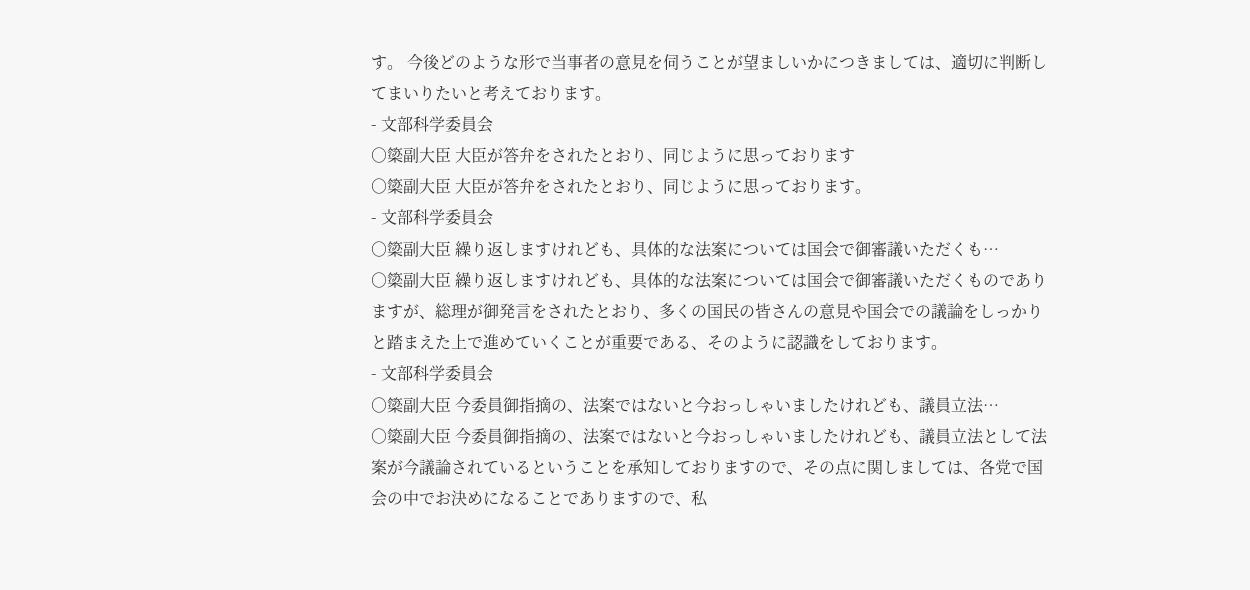す。 今後どのような形で当事者の意見を伺うことが望ましいかにつきましては、適切に判断してまいりたいと考えております。
- 文部科学委員会
○簗副大臣 大臣が答弁をされたとおり、同じように思っております
○簗副大臣 大臣が答弁をされたとおり、同じように思っております。
- 文部科学委員会
○簗副大臣 繰り返しますけれども、具体的な法案については国会で御審議いただくも…
○簗副大臣 繰り返しますけれども、具体的な法案については国会で御審議いただくものでありますが、総理が御発言をされたとおり、多くの国民の皆さんの意見や国会での議論をしっかりと踏まえた上で進めていくことが重要である、そのように認識をしております。
- 文部科学委員会
○簗副大臣 今委員御指摘の、法案ではないと今おっしゃいましたけれども、議員立法…
○簗副大臣 今委員御指摘の、法案ではないと今おっしゃいましたけれども、議員立法として法案が今議論されているということを承知しておりますので、その点に関しましては、各党で国会の中でお決めになることでありますので、私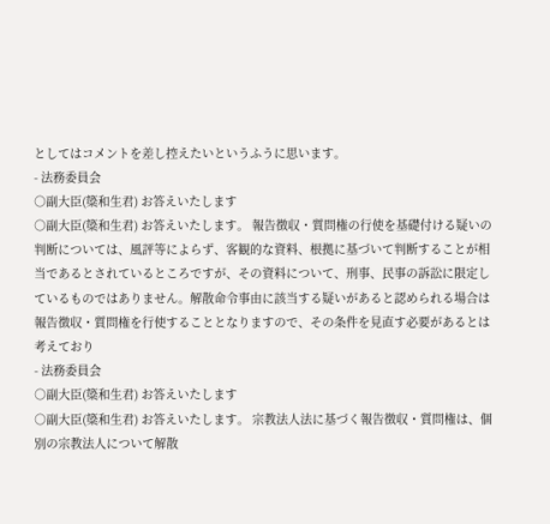としてはコメントを差し控えたいというふうに思います。
- 法務委員会
○副大臣(簗和生君) お答えいたします
○副大臣(簗和生君) お答えいたします。 報告徴収・質問権の行使を基礎付ける疑いの判断については、風評等によらず、客観的な資料、根拠に基づいて判断することが相当であるとされているところですが、その資料について、刑事、民事の訴訟に限定しているものではありません。解散命令事由に該当する疑いがあると認められる場合は報告徴収・質問権を行使することとなりますので、その条件を見直す必要があるとは考えており
- 法務委員会
○副大臣(簗和生君) お答えいたします
○副大臣(簗和生君) お答えいたします。 宗教法人法に基づく報告徴収・質問権は、個別の宗教法人について解散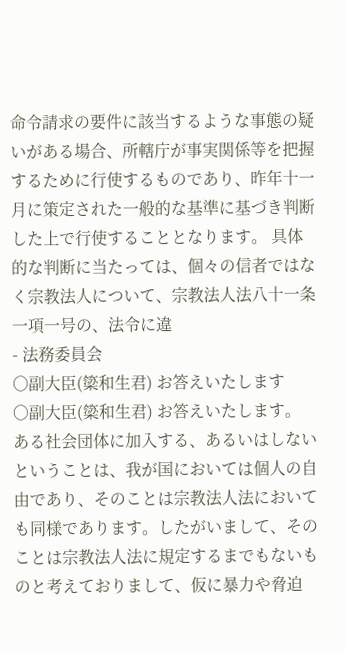命令請求の要件に該当するような事態の疑いがある場合、所轄庁が事実関係等を把握するために行使するものであり、昨年十一月に策定された一般的な基準に基づき判断した上で行使することとなります。 具体的な判断に当たっては、個々の信者ではなく宗教法人について、宗教法人法八十一条一項一号の、法令に違
- 法務委員会
○副大臣(簗和生君) お答えいたします
○副大臣(簗和生君) お答えいたします。 ある社会団体に加入する、あるいはしないということは、我が国においては個人の自由であり、そのことは宗教法人法においても同様であります。したがいまして、そのことは宗教法人法に規定するまでもないものと考えておりまして、仮に暴力や脅迫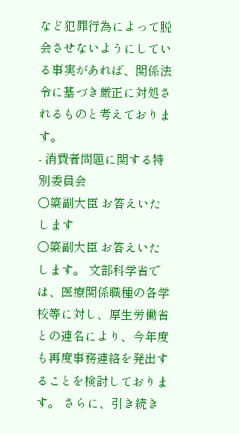など犯罪行為によって脱会させないようにしている事実があれば、関係法令に基づき厳正に対処されるものと考えております。
- 消費者問題に関する特別委員会
○簗副大臣 お答えいたします
○簗副大臣 お答えいたします。 文部科学省では、医療関係職種の各学校等に対し、厚生労働省との連名により、今年度も再度事務連絡を発出することを検討しております。 さらに、引き続き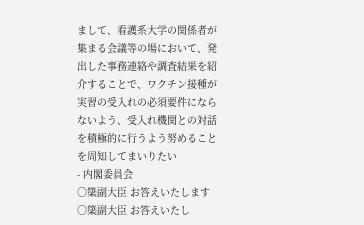まして、看護系大学の関係者が集まる会議等の場において、発出した事務連絡や調査結果を紹介することで、ワクチン接種が実習の受入れの必須要件にならないよう、受入れ機関との対話を積極的に行うよう努めることを周知してまいりたい
- 内閣委員会
○簗副大臣 お答えいたします
○簗副大臣 お答えいたし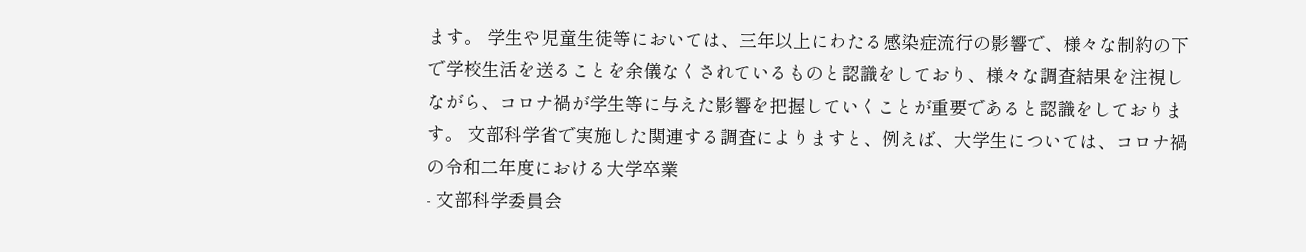ます。 学生や児童生徒等においては、三年以上にわたる感染症流行の影響で、様々な制約の下で学校生活を送ることを余儀なくされているものと認識をしており、様々な調査結果を注視しながら、コロナ禍が学生等に与えた影響を把握していくことが重要であると認識をしております。 文部科学省で実施した関連する調査によりますと、例えば、大学生については、コロナ禍の令和二年度における大学卒業
- 文部科学委員会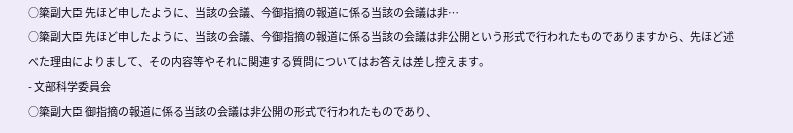○簗副大臣 先ほど申したように、当該の会議、今御指摘の報道に係る当該の会議は非…
○簗副大臣 先ほど申したように、当該の会議、今御指摘の報道に係る当該の会議は非公開という形式で行われたものでありますから、先ほど述べた理由によりまして、その内容等やそれに関連する質問についてはお答えは差し控えます。
- 文部科学委員会
○簗副大臣 御指摘の報道に係る当該の会議は非公開の形式で行われたものであり、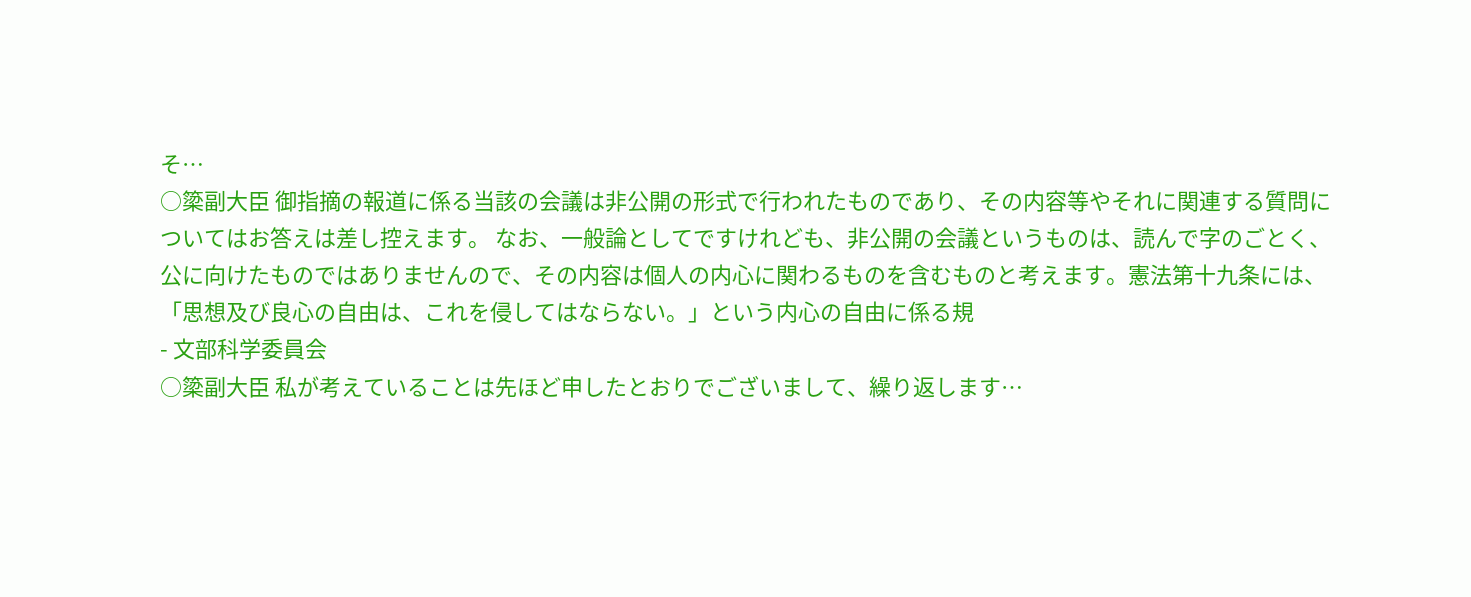そ…
○簗副大臣 御指摘の報道に係る当該の会議は非公開の形式で行われたものであり、その内容等やそれに関連する質問についてはお答えは差し控えます。 なお、一般論としてですけれども、非公開の会議というものは、読んで字のごとく、公に向けたものではありませんので、その内容は個人の内心に関わるものを含むものと考えます。憲法第十九条には、「思想及び良心の自由は、これを侵してはならない。」という内心の自由に係る規
- 文部科学委員会
○簗副大臣 私が考えていることは先ほど申したとおりでございまして、繰り返します…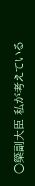○簗副大臣 私が考えている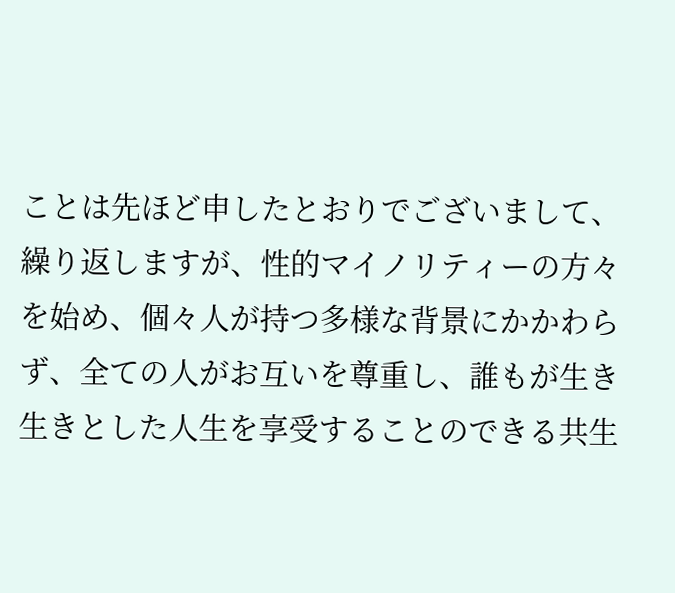ことは先ほど申したとおりでございまして、繰り返しますが、性的マイノリティーの方々を始め、個々人が持つ多様な背景にかかわらず、全ての人がお互いを尊重し、誰もが生き生きとした人生を享受することのできる共生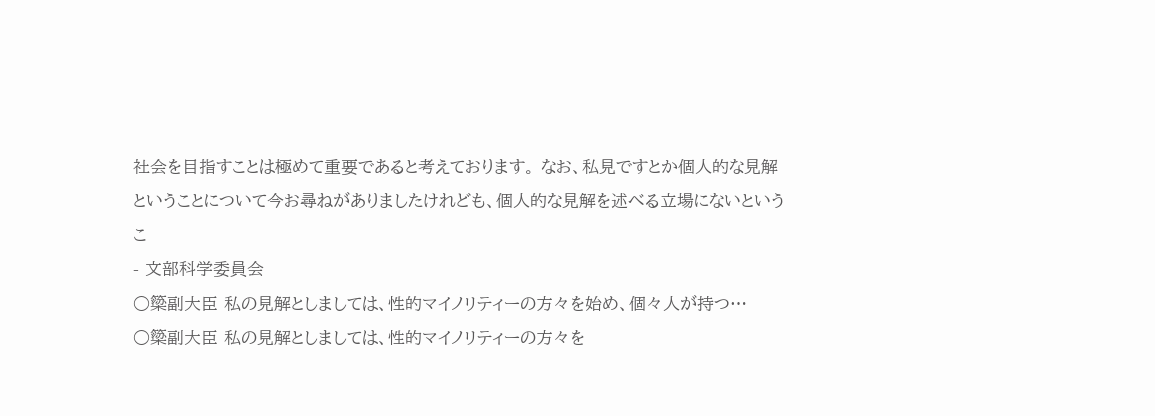社会を目指すことは極めて重要であると考えております。 なお、私見ですとか個人的な見解ということについて今お尋ねがありましたけれども、個人的な見解を述べる立場にないというこ
- 文部科学委員会
○簗副大臣 私の見解としましては、性的マイノリティーの方々を始め、個々人が持つ…
○簗副大臣 私の見解としましては、性的マイノリティーの方々を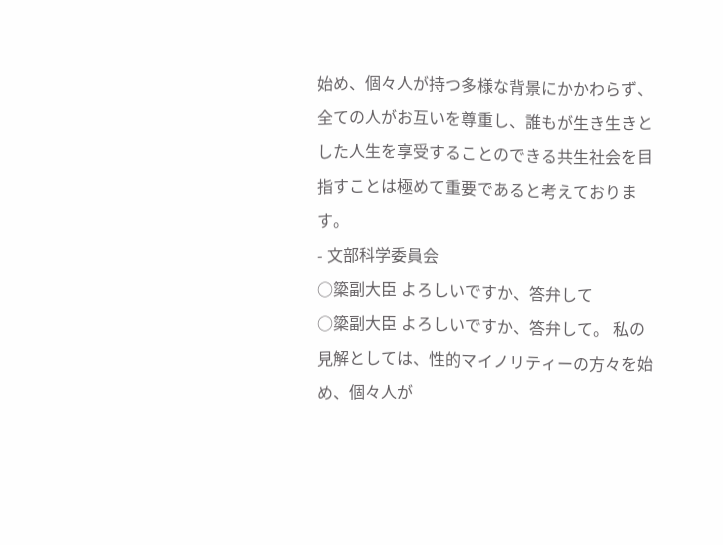始め、個々人が持つ多様な背景にかかわらず、全ての人がお互いを尊重し、誰もが生き生きとした人生を享受することのできる共生社会を目指すことは極めて重要であると考えております。
- 文部科学委員会
○簗副大臣 よろしいですか、答弁して
○簗副大臣 よろしいですか、答弁して。 私の見解としては、性的マイノリティーの方々を始め、個々人が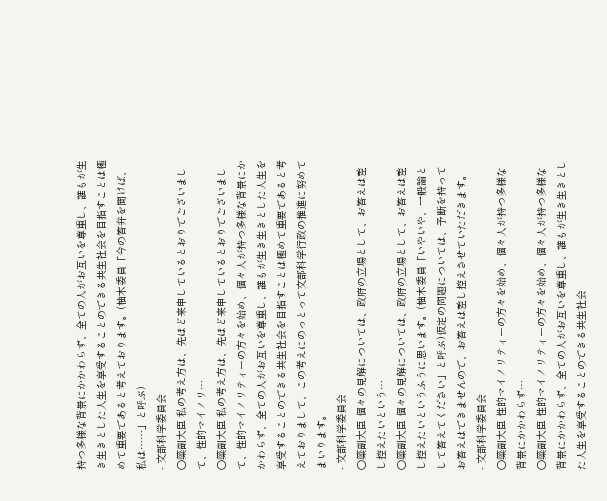持つ多様な背景にかかわらず、全ての人がお互いを尊重し、誰もが生き生きとした人生を享受することのできる共生社会を目指すことは極めて重要であると考えております。(柚木委員「今の答弁を聞けば、私は……」と呼ぶ)
- 文部科学委員会
○簗副大臣 私の考え方は、先ほど来申しているとおりでございまして、性的マイノリ…
○簗副大臣 私の考え方は、先ほど来申しているとおりでございまして、性的マイノリティーの方々を始め、個々人が持つ多様な背景にかかわらず、全ての人がお互いを尊重し、誰もが生き生きとした人生を享受することのできる共生社会を目指すことは極めて重要であると考えておりまして、この考えにのっとって文部科学行政の推進に努めてまいります。
- 文部科学委員会
○簗副大臣 個々の見解については、政府の立場として、お答えは差し控えたいという…
○簗副大臣 個々の見解については、政府の立場として、お答えは差し控えたいというふうに思います。(柚木委員「いやいや、一般論として答えてください」と呼ぶ)仮定の問題については、予断を持ってお答えはできませんので、お答えは差し控えさせていただきます。
- 文部科学委員会
○簗副大臣 性的マイノリティーの方々を始め、個々人が持つ多様な背景にかかわらず…
○簗副大臣 性的マイノリティーの方々を始め、個々人が持つ多様な背景にかかわらず、全ての人がお互いを尊重し、誰もが生き生きとした人生を享受することのできる共生社会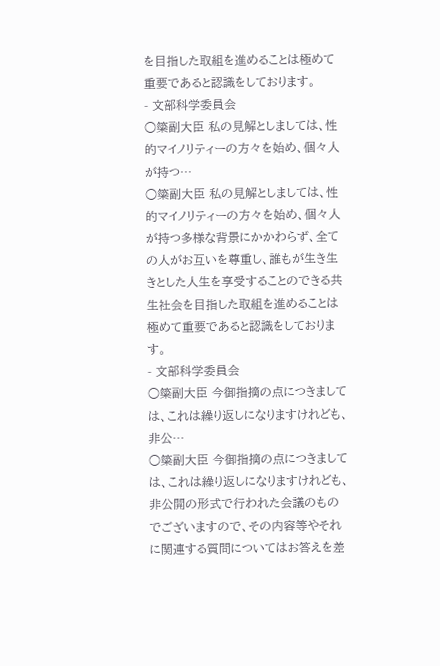を目指した取組を進めることは極めて重要であると認識をしております。
- 文部科学委員会
○簗副大臣 私の見解としましては、性的マイノリティーの方々を始め、個々人が持つ…
○簗副大臣 私の見解としましては、性的マイノリティーの方々を始め、個々人が持つ多様な背景にかかわらず、全ての人がお互いを尊重し、誰もが生き生きとした人生を享受することのできる共生社会を目指した取組を進めることは極めて重要であると認識をしております。
- 文部科学委員会
○簗副大臣 今御指摘の点につきましては、これは繰り返しになりますけれども、非公…
○簗副大臣 今御指摘の点につきましては、これは繰り返しになりますけれども、非公開の形式で行われた会議のものでございますので、その内容等やそれに関連する質問についてはお答えを差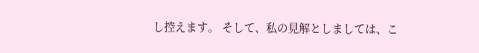し控えます。 そして、私の見解としましては、こ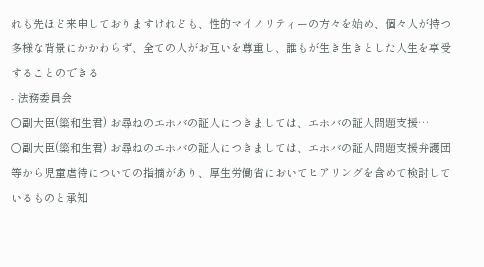れも先ほど来申しておりますけれども、性的マイノリティーの方々を始め、個々人が持つ多様な背景にかかわらず、全ての人がお互いを尊重し、誰もが生き生きとした人生を享受することのできる
- 法務委員会
○副大臣(簗和生君) お尋ねのエホバの証人につきましては、エホバの証人問題支援…
○副大臣(簗和生君) お尋ねのエホバの証人につきましては、エホバの証人問題支援弁護団等から児童虐待についての指摘があり、厚生労働省においてヒアリングを含めて検討しているものと承知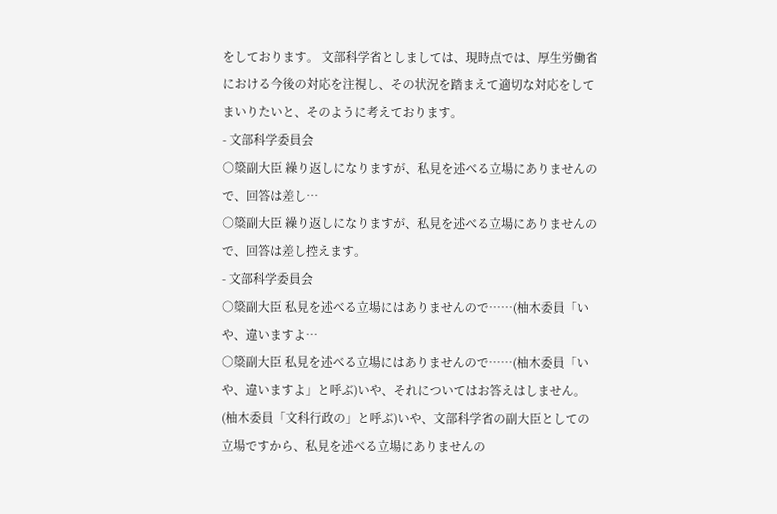をしております。 文部科学省としましては、現時点では、厚生労働省における今後の対応を注視し、その状況を踏まえて適切な対応をしてまいりたいと、そのように考えております。
- 文部科学委員会
○簗副大臣 繰り返しになりますが、私見を述べる立場にありませんので、回答は差し…
○簗副大臣 繰り返しになりますが、私見を述べる立場にありませんので、回答は差し控えます。
- 文部科学委員会
○簗副大臣 私見を述べる立場にはありませんので……(柚木委員「いや、違いますよ…
○簗副大臣 私見を述べる立場にはありませんので……(柚木委員「いや、違いますよ」と呼ぶ)いや、それについてはお答えはしません。(柚木委員「文科行政の」と呼ぶ)いや、文部科学省の副大臣としての立場ですから、私見を述べる立場にありませんの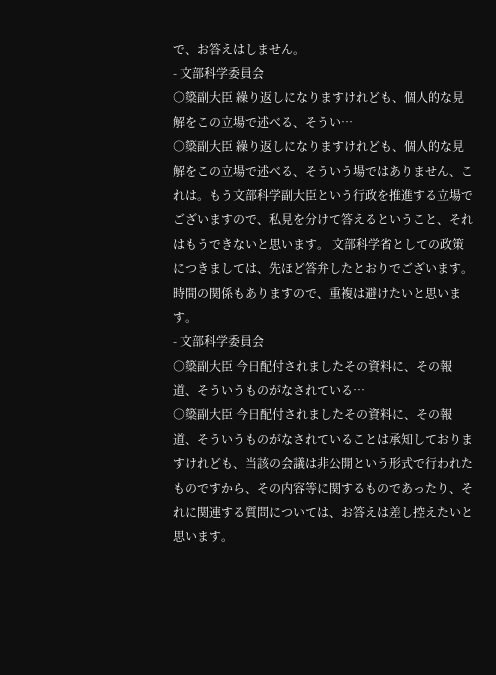で、お答えはしません。
- 文部科学委員会
○簗副大臣 繰り返しになりますけれども、個人的な見解をこの立場で述べる、そうい…
○簗副大臣 繰り返しになりますけれども、個人的な見解をこの立場で述べる、そういう場ではありません、これは。もう文部科学副大臣という行政を推進する立場でございますので、私見を分けて答えるということ、それはもうできないと思います。 文部科学省としての政策につきましては、先ほど答弁したとおりでございます。時間の関係もありますので、重複は避けたいと思います。
- 文部科学委員会
○簗副大臣 今日配付されましたその資料に、その報道、そういうものがなされている…
○簗副大臣 今日配付されましたその資料に、その報道、そういうものがなされていることは承知しておりますけれども、当該の会議は非公開という形式で行われたものですから、その内容等に関するものであったり、それに関連する質問については、お答えは差し控えたいと思います。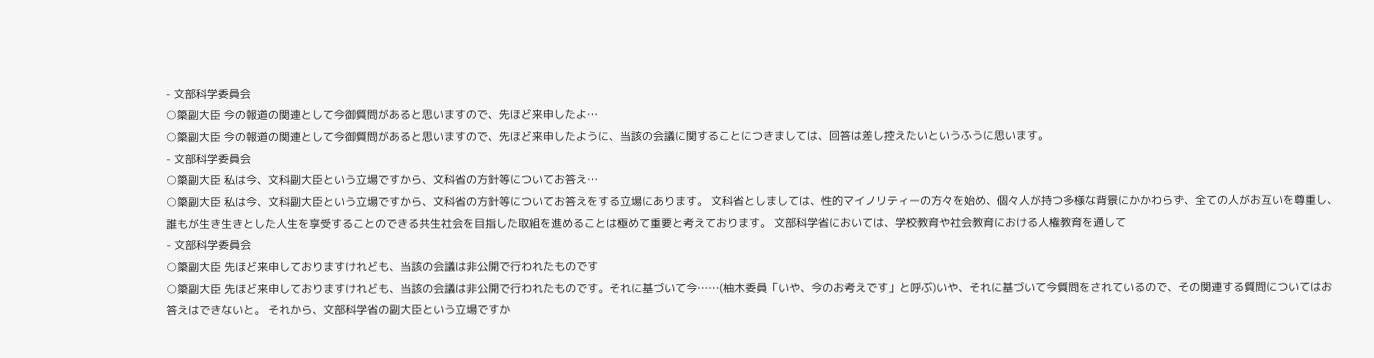- 文部科学委員会
○簗副大臣 今の報道の関連として今御質問があると思いますので、先ほど来申したよ…
○簗副大臣 今の報道の関連として今御質問があると思いますので、先ほど来申したように、当該の会議に関することにつきましては、回答は差し控えたいというふうに思います。
- 文部科学委員会
○簗副大臣 私は今、文科副大臣という立場ですから、文科省の方針等についてお答え…
○簗副大臣 私は今、文科副大臣という立場ですから、文科省の方針等についてお答えをする立場にあります。 文科省としましては、性的マイノリティーの方々を始め、個々人が持つ多様な背景にかかわらず、全ての人がお互いを尊重し、誰もが生き生きとした人生を享受することのできる共生社会を目指した取組を進めることは極めて重要と考えております。 文部科学省においては、学校教育や社会教育における人権教育を通して
- 文部科学委員会
○簗副大臣 先ほど来申しておりますけれども、当該の会議は非公開で行われたものです
○簗副大臣 先ほど来申しておりますけれども、当該の会議は非公開で行われたものです。それに基づいて今……(柚木委員「いや、今のお考えです」と呼ぶ)いや、それに基づいて今質問をされているので、その関連する質問についてはお答えはできないと。 それから、文部科学省の副大臣という立場ですか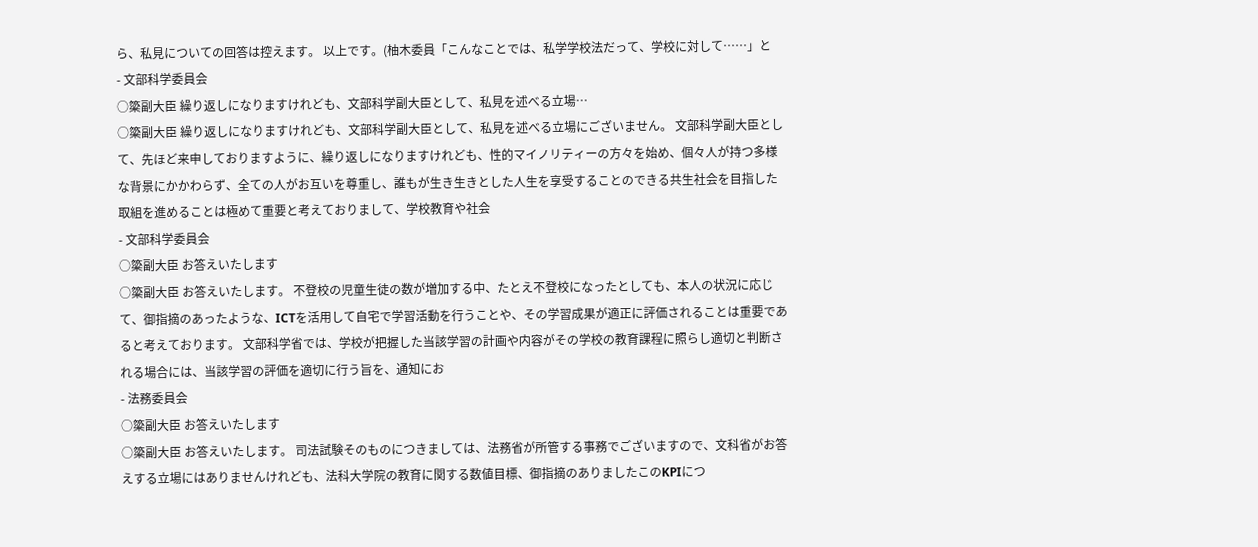ら、私見についての回答は控えます。 以上です。(柚木委員「こんなことでは、私学学校法だって、学校に対して……」と
- 文部科学委員会
○簗副大臣 繰り返しになりますけれども、文部科学副大臣として、私見を述べる立場…
○簗副大臣 繰り返しになりますけれども、文部科学副大臣として、私見を述べる立場にございません。 文部科学副大臣として、先ほど来申しておりますように、繰り返しになりますけれども、性的マイノリティーの方々を始め、個々人が持つ多様な背景にかかわらず、全ての人がお互いを尊重し、誰もが生き生きとした人生を享受することのできる共生社会を目指した取組を進めることは極めて重要と考えておりまして、学校教育や社会
- 文部科学委員会
○簗副大臣 お答えいたします
○簗副大臣 お答えいたします。 不登校の児童生徒の数が増加する中、たとえ不登校になったとしても、本人の状況に応じて、御指摘のあったような、ICTを活用して自宅で学習活動を行うことや、その学習成果が適正に評価されることは重要であると考えております。 文部科学省では、学校が把握した当該学習の計画や内容がその学校の教育課程に照らし適切と判断される場合には、当該学習の評価を適切に行う旨を、通知にお
- 法務委員会
○簗副大臣 お答えいたします
○簗副大臣 お答えいたします。 司法試験そのものにつきましては、法務省が所管する事務でございますので、文科省がお答えする立場にはありませんけれども、法科大学院の教育に関する数値目標、御指摘のありましたこのKPIにつ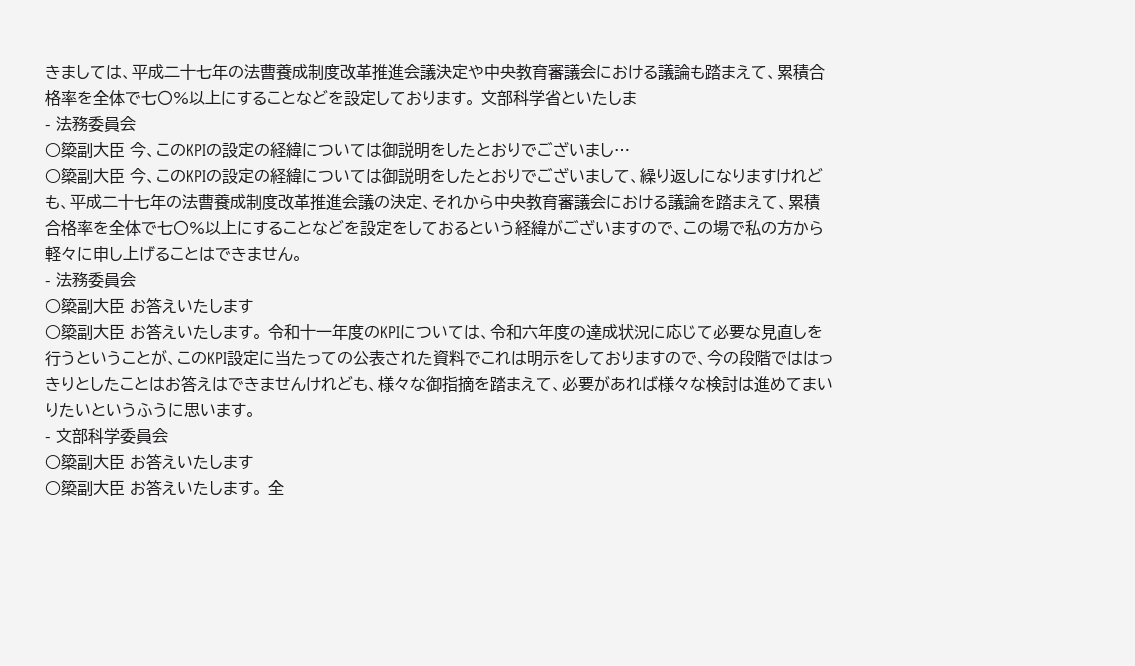きましては、平成二十七年の法曹養成制度改革推進会議決定や中央教育審議会における議論も踏まえて、累積合格率を全体で七〇%以上にすることなどを設定しております。 文部科学省といたしま
- 法務委員会
○簗副大臣 今、このKPIの設定の経緯については御説明をしたとおりでございまし…
○簗副大臣 今、このKPIの設定の経緯については御説明をしたとおりでございまして、繰り返しになりますけれども、平成二十七年の法曹養成制度改革推進会議の決定、それから中央教育審議会における議論を踏まえて、累積合格率を全体で七〇%以上にすることなどを設定をしておるという経緯がございますので、この場で私の方から軽々に申し上げることはできません。
- 法務委員会
○簗副大臣 お答えいたします
○簗副大臣 お答えいたします。 令和十一年度のKPIについては、令和六年度の達成状況に応じて必要な見直しを行うということが、このKPI設定に当たっての公表された資料でこれは明示をしておりますので、今の段階でははっきりとしたことはお答えはできませんけれども、様々な御指摘を踏まえて、必要があれば様々な検討は進めてまいりたいというふうに思います。
- 文部科学委員会
○簗副大臣 お答えいたします
○簗副大臣 お答えいたします。 全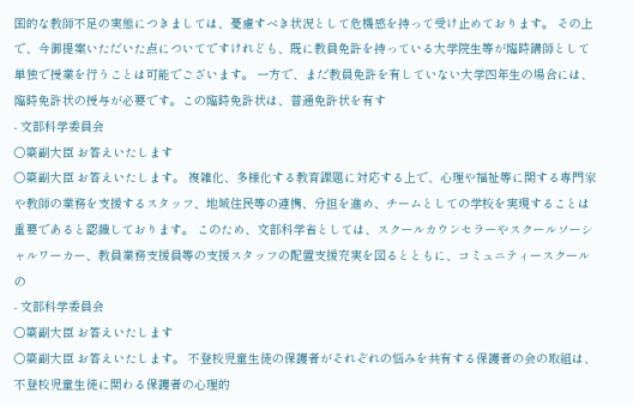国的な教師不足の実態につきましては、憂慮すべき状況として危機感を持って受け止めております。 その上で、今御提案いただいた点についてですけれども、既に教員免許を持っている大学院生等が臨時講師として単独で授業を行うことは可能でございます。 一方で、まだ教員免許を有していない大学四年生の場合には、臨時免許状の授与が必要です。この臨時免許状は、普通免許状を有す
- 文部科学委員会
○簗副大臣 お答えいたします
○簗副大臣 お答えいたします。 複雑化、多様化する教育課題に対応する上で、心理や福祉等に関する専門家や教師の業務を支援するスタッフ、地域住民等の連携、分担を進め、チームとしての学校を実現することは重要であると認識しております。 このため、文部科学省としては、スクールカウンセラーやスクールソーシャルワーカー、教員業務支援員等の支援スタッフの配置支援充実を図るとともに、コミュニティースクールの
- 文部科学委員会
○簗副大臣 お答えいたします
○簗副大臣 お答えいたします。 不登校児童生徒の保護者がそれぞれの悩みを共有する保護者の会の取組は、不登校児童生徒に関わる保護者の心理的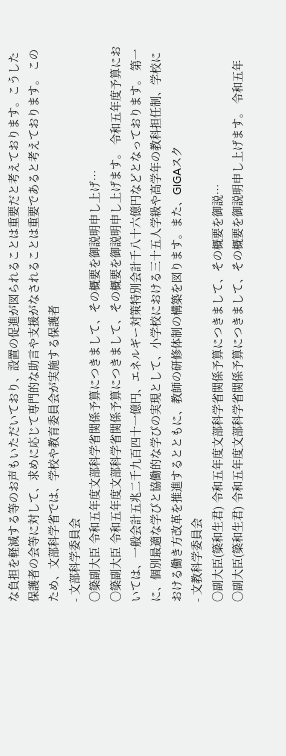な負担を軽減する等のお声もいただいており、設置の促進が図られることは重要だと考えております。こうした保護者の会等に対して、求めに応じて専門的な助言や支援がなされることは重要であると考えております。 このため、文部科学省では、学校や教育委員会が実施する保護者
- 文部科学委員会
○簗副大臣 令和五年度文部科学省関係予算につきまして、その概要を御説明申し上げ…
○簗副大臣 令和五年度文部科学省関係予算につきまして、その概要を御説明申し上げます。 令和五年度予算においては、一般会計五兆二千九百四十一億円、エネルギー対策特別会計千八十六億円などとなっております。 第一に、個別最適な学びと協働的な学びの実現として、小学校における三十五人学級や高学年の教科担任制、学校における働き方改革を推進するとともに、教師の研修体制の構築を図ります。また、GIGAスク
- 文教科学委員会
○副大臣(簗和生君) 令和五年度文部科学省関係予算につきまして、その概要を御説…
○副大臣(簗和生君) 令和五年度文部科学省関係予算につきまして、その概要を御説明申し上げます。 令和五年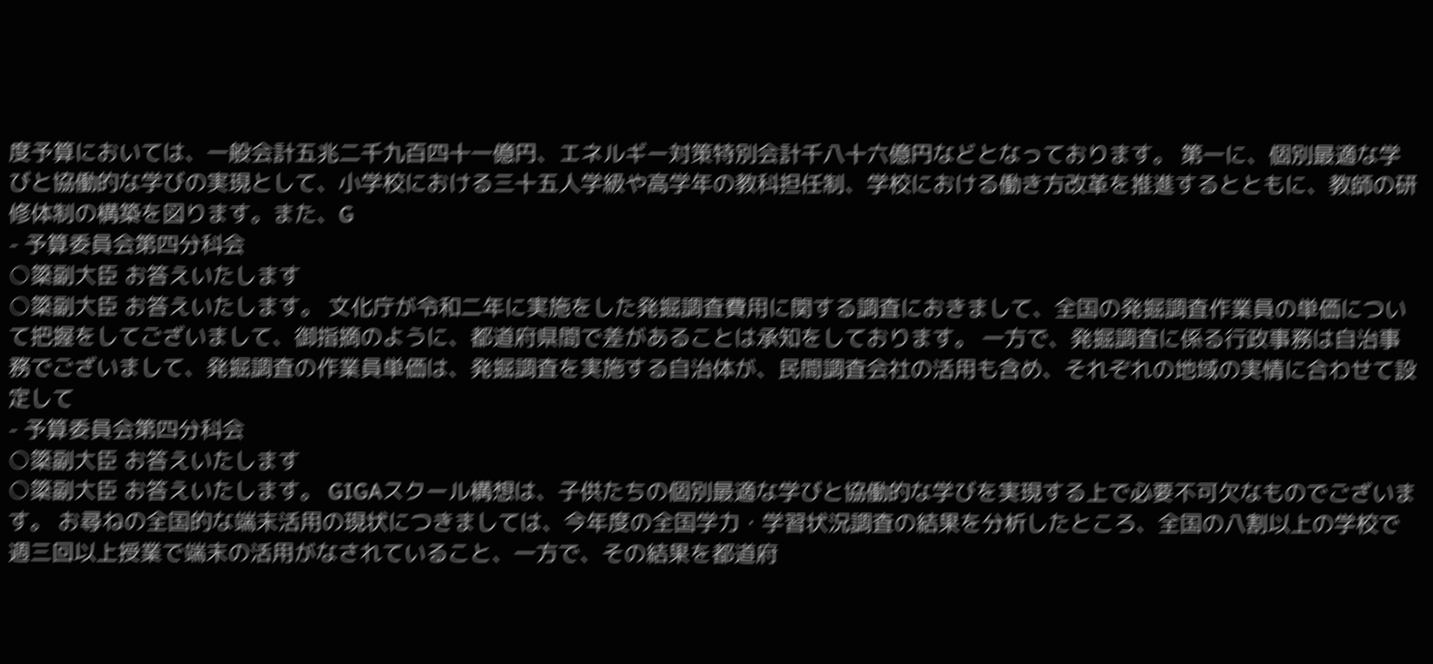度予算においては、一般会計五兆二千九百四十一億円、エネルギー対策特別会計千八十六億円などとなっております。 第一に、個別最適な学びと協働的な学びの実現として、小学校における三十五人学級や高学年の教科担任制、学校における働き方改革を推進するとともに、教師の研修体制の構築を図ります。また、G
- 予算委員会第四分科会
○簗副大臣 お答えいたします
○簗副大臣 お答えいたします。 文化庁が令和二年に実施をした発掘調査費用に関する調査におきまして、全国の発掘調査作業員の単価について把握をしてございまして、御指摘のように、都道府県間で差があることは承知をしております。 一方で、発掘調査に係る行政事務は自治事務でございまして、発掘調査の作業員単価は、発掘調査を実施する自治体が、民間調査会社の活用も含め、それぞれの地域の実情に合わせて設定して
- 予算委員会第四分科会
○簗副大臣 お答えいたします
○簗副大臣 お答えいたします。 GIGAスクール構想は、子供たちの個別最適な学びと協働的な学びを実現する上で必要不可欠なものでございます。 お尋ねの全国的な端末活用の現状につきましては、今年度の全国学力・学習状況調査の結果を分析したところ、全国の八割以上の学校で週三回以上授業で端末の活用がなされていること、一方で、その結果を都道府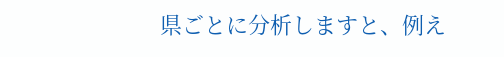県ごとに分析しますと、例え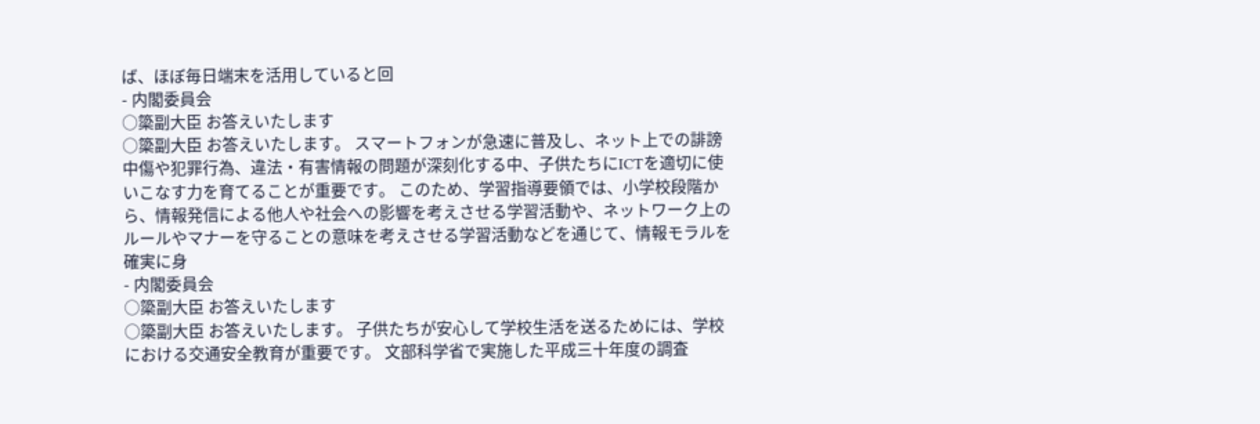ば、ほぼ毎日端末を活用していると回
- 内閣委員会
○簗副大臣 お答えいたします
○簗副大臣 お答えいたします。 スマートフォンが急速に普及し、ネット上での誹謗中傷や犯罪行為、違法・有害情報の問題が深刻化する中、子供たちにICTを適切に使いこなす力を育てることが重要です。 このため、学習指導要領では、小学校段階から、情報発信による他人や社会への影響を考えさせる学習活動や、ネットワーク上のルールやマナーを守ることの意味を考えさせる学習活動などを通じて、情報モラルを確実に身
- 内閣委員会
○簗副大臣 お答えいたします
○簗副大臣 お答えいたします。 子供たちが安心して学校生活を送るためには、学校における交通安全教育が重要です。 文部科学省で実施した平成三十年度の調査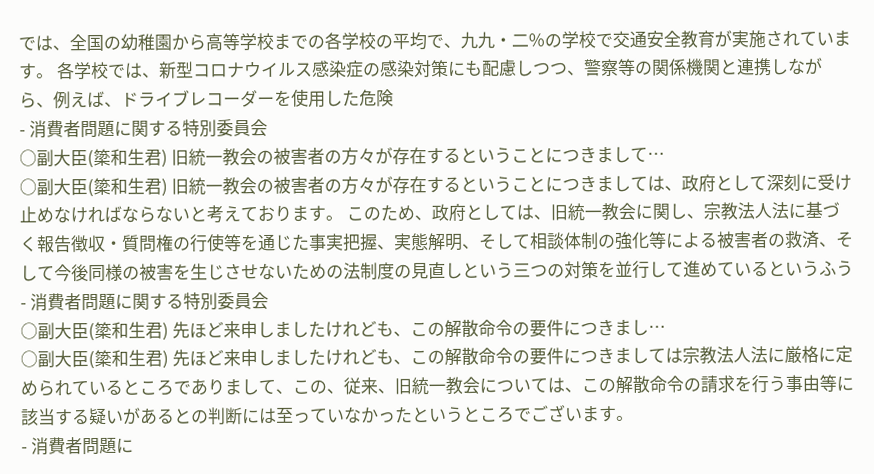では、全国の幼稚園から高等学校までの各学校の平均で、九九・二%の学校で交通安全教育が実施されています。 各学校では、新型コロナウイルス感染症の感染対策にも配慮しつつ、警察等の関係機関と連携しながら、例えば、ドライブレコーダーを使用した危険
- 消費者問題に関する特別委員会
○副大臣(簗和生君) 旧統一教会の被害者の方々が存在するということにつきまして…
○副大臣(簗和生君) 旧統一教会の被害者の方々が存在するということにつきましては、政府として深刻に受け止めなければならないと考えております。 このため、政府としては、旧統一教会に関し、宗教法人法に基づく報告徴収・質問権の行使等を通じた事実把握、実態解明、そして相談体制の強化等による被害者の救済、そして今後同様の被害を生じさせないための法制度の見直しという三つの対策を並行して進めているというふう
- 消費者問題に関する特別委員会
○副大臣(簗和生君) 先ほど来申しましたけれども、この解散命令の要件につきまし…
○副大臣(簗和生君) 先ほど来申しましたけれども、この解散命令の要件につきましては宗教法人法に厳格に定められているところでありまして、この、従来、旧統一教会については、この解散命令の請求を行う事由等に該当する疑いがあるとの判断には至っていなかったというところでございます。
- 消費者問題に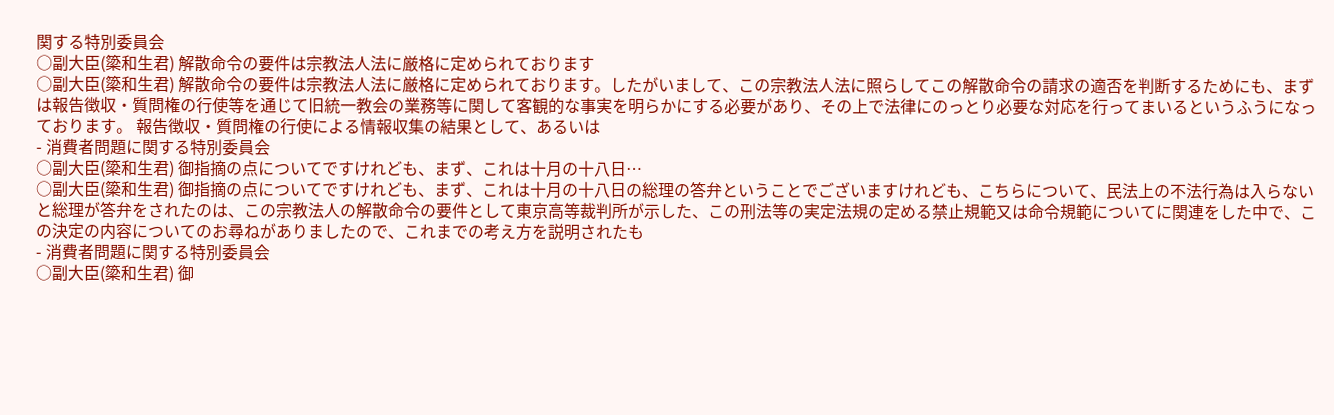関する特別委員会
○副大臣(簗和生君) 解散命令の要件は宗教法人法に厳格に定められております
○副大臣(簗和生君) 解散命令の要件は宗教法人法に厳格に定められております。したがいまして、この宗教法人法に照らしてこの解散命令の請求の適否を判断するためにも、まずは報告徴収・質問権の行使等を通じて旧統一教会の業務等に関して客観的な事実を明らかにする必要があり、その上で法律にのっとり必要な対応を行ってまいるというふうになっております。 報告徴収・質問権の行使による情報収集の結果として、あるいは
- 消費者問題に関する特別委員会
○副大臣(簗和生君) 御指摘の点についてですけれども、まず、これは十月の十八日…
○副大臣(簗和生君) 御指摘の点についてですけれども、まず、これは十月の十八日の総理の答弁ということでございますけれども、こちらについて、民法上の不法行為は入らないと総理が答弁をされたのは、この宗教法人の解散命令の要件として東京高等裁判所が示した、この刑法等の実定法規の定める禁止規範又は命令規範についてに関連をした中で、この決定の内容についてのお尋ねがありましたので、これまでの考え方を説明されたも
- 消費者問題に関する特別委員会
○副大臣(簗和生君) 御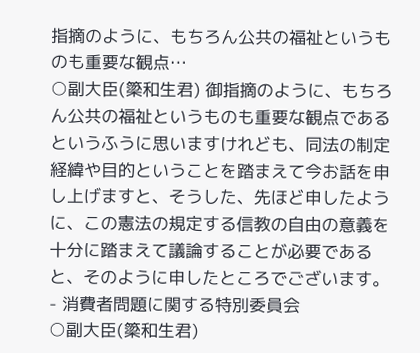指摘のように、もちろん公共の福祉というものも重要な観点…
○副大臣(簗和生君) 御指摘のように、もちろん公共の福祉というものも重要な観点であるというふうに思いますけれども、同法の制定経緯や目的ということを踏まえて今お話を申し上げますと、そうした、先ほど申したように、この憲法の規定する信教の自由の意義を十分に踏まえて議論することが必要であると、そのように申したところでございます。
- 消費者問題に関する特別委員会
○副大臣(簗和生君)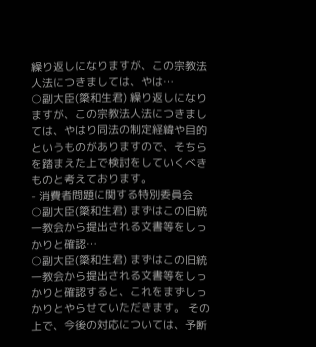繰り返しになりますが、この宗教法人法につきましては、やは…
○副大臣(簗和生君) 繰り返しになりますが、この宗教法人法につきましては、やはり同法の制定経緯や目的というものがありますので、そちらを踏まえた上で検討をしていくべきものと考えております。
- 消費者問題に関する特別委員会
○副大臣(簗和生君) まずはこの旧統一教会から提出される文書等をしっかりと確認…
○副大臣(簗和生君) まずはこの旧統一教会から提出される文書等をしっかりと確認すると、これをまずしっかりとやらせていただきます。 その上で、今後の対応については、予断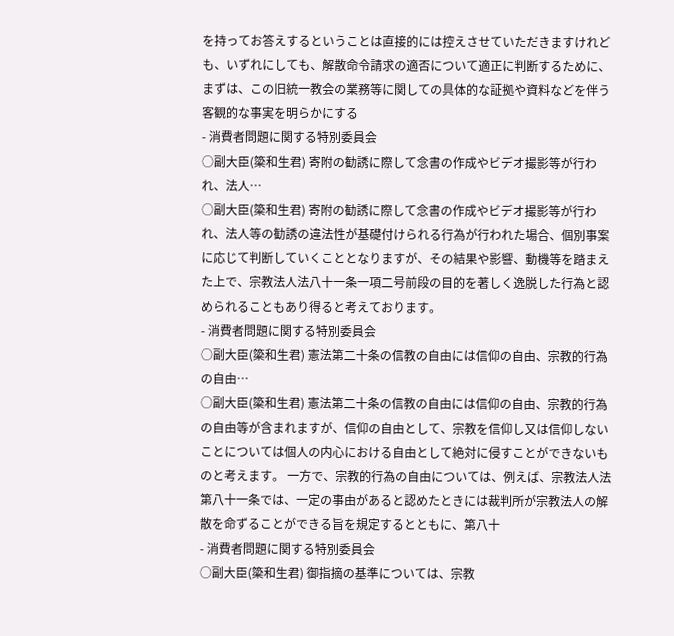を持ってお答えするということは直接的には控えさせていただきますけれども、いずれにしても、解散命令請求の適否について適正に判断するために、まずは、この旧統一教会の業務等に関しての具体的な証拠や資料などを伴う客観的な事実を明らかにする
- 消費者問題に関する特別委員会
○副大臣(簗和生君) 寄附の勧誘に際して念書の作成やビデオ撮影等が行われ、法人…
○副大臣(簗和生君) 寄附の勧誘に際して念書の作成やビデオ撮影等が行われ、法人等の勧誘の違法性が基礎付けられる行為が行われた場合、個別事案に応じて判断していくこととなりますが、その結果や影響、動機等を踏まえた上で、宗教法人法八十一条一項二号前段の目的を著しく逸脱した行為と認められることもあり得ると考えております。
- 消費者問題に関する特別委員会
○副大臣(簗和生君) 憲法第二十条の信教の自由には信仰の自由、宗教的行為の自由…
○副大臣(簗和生君) 憲法第二十条の信教の自由には信仰の自由、宗教的行為の自由等が含まれますが、信仰の自由として、宗教を信仰し又は信仰しないことについては個人の内心における自由として絶対に侵すことができないものと考えます。 一方で、宗教的行為の自由については、例えば、宗教法人法第八十一条では、一定の事由があると認めたときには裁判所が宗教法人の解散を命ずることができる旨を規定するとともに、第八十
- 消費者問題に関する特別委員会
○副大臣(簗和生君) 御指摘の基準については、宗教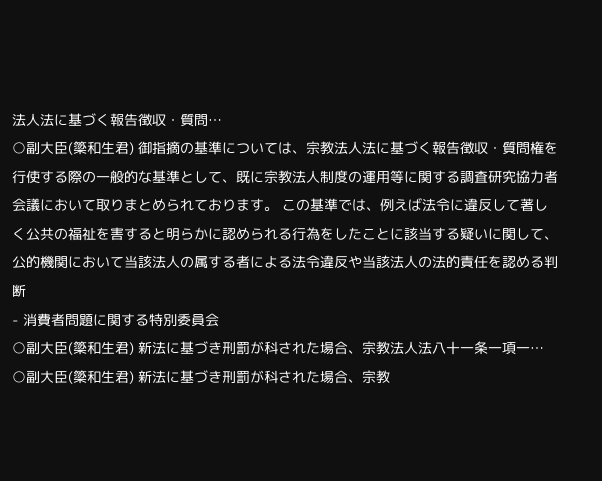法人法に基づく報告徴収・質問…
○副大臣(簗和生君) 御指摘の基準については、宗教法人法に基づく報告徴収・質問権を行使する際の一般的な基準として、既に宗教法人制度の運用等に関する調査研究協力者会議において取りまとめられております。 この基準では、例えば法令に違反して著しく公共の福祉を害すると明らかに認められる行為をしたことに該当する疑いに関して、公的機関において当該法人の属する者による法令違反や当該法人の法的責任を認める判断
- 消費者問題に関する特別委員会
○副大臣(簗和生君) 新法に基づき刑罰が科された場合、宗教法人法八十一条一項一…
○副大臣(簗和生君) 新法に基づき刑罰が科された場合、宗教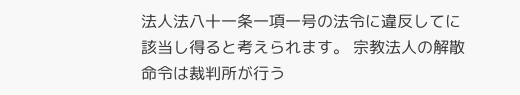法人法八十一条一項一号の法令に違反してに該当し得ると考えられます。 宗教法人の解散命令は裁判所が行う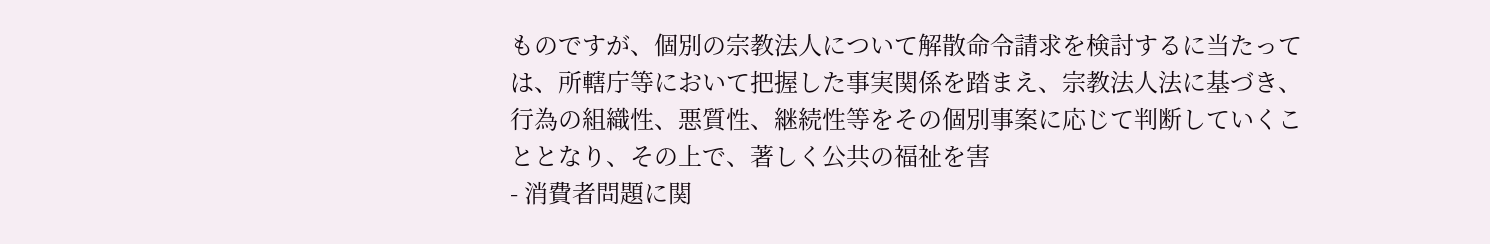ものですが、個別の宗教法人について解散命令請求を検討するに当たっては、所轄庁等において把握した事実関係を踏まえ、宗教法人法に基づき、行為の組織性、悪質性、継続性等をその個別事案に応じて判断していくこととなり、その上で、著しく公共の福祉を害
- 消費者問題に関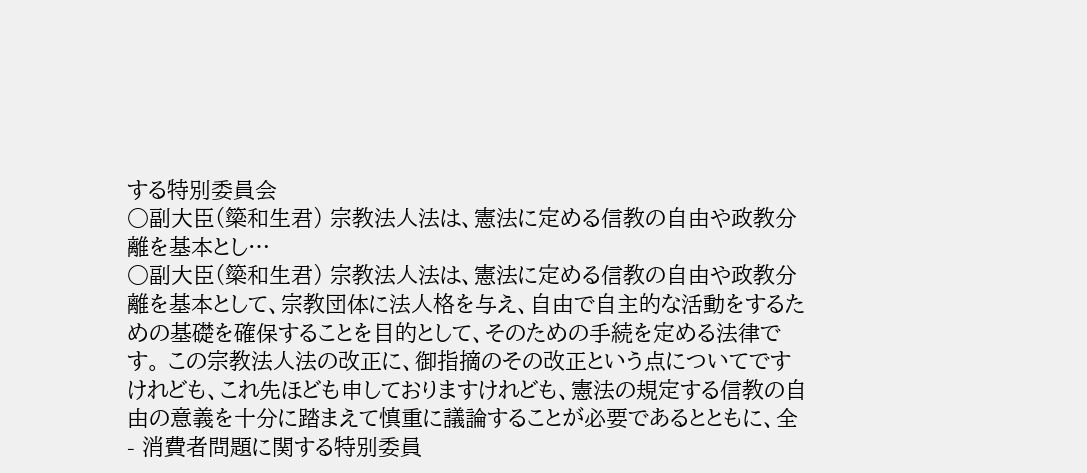する特別委員会
○副大臣(簗和生君) 宗教法人法は、憲法に定める信教の自由や政教分離を基本とし…
○副大臣(簗和生君) 宗教法人法は、憲法に定める信教の自由や政教分離を基本として、宗教団体に法人格を与え、自由で自主的な活動をするための基礎を確保することを目的として、そのための手続を定める法律です。 この宗教法人法の改正に、御指摘のその改正という点についてですけれども、これ先ほども申しておりますけれども、憲法の規定する信教の自由の意義を十分に踏まえて慎重に議論することが必要であるとともに、全
- 消費者問題に関する特別委員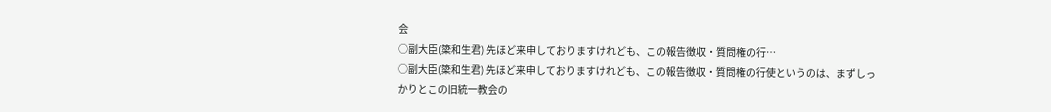会
○副大臣(簗和生君) 先ほど来申しておりますけれども、この報告徴収・質問権の行…
○副大臣(簗和生君) 先ほど来申しておりますけれども、この報告徴収・質問権の行使というのは、まずしっかりとこの旧統一教会の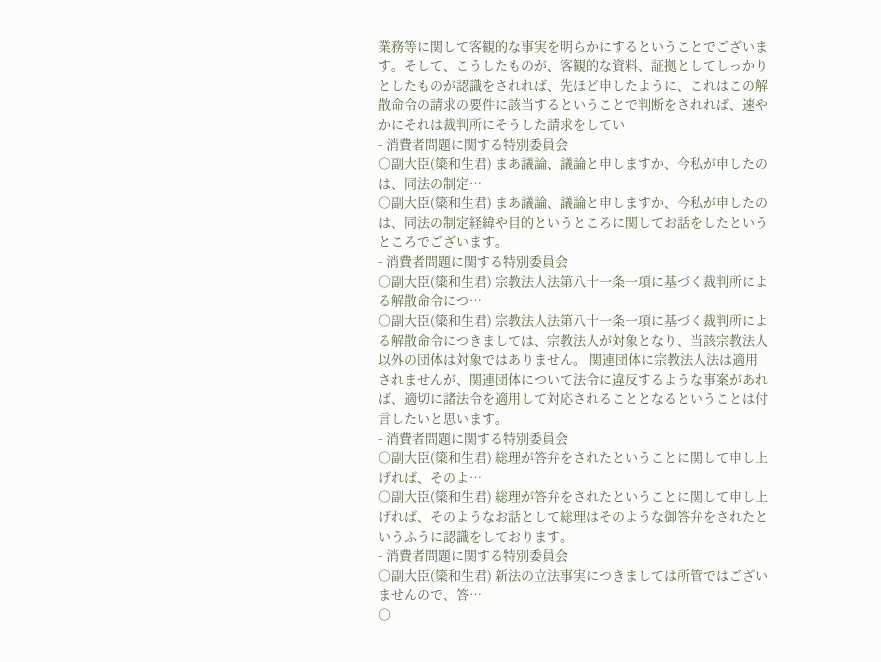業務等に関して客観的な事実を明らかにするということでございます。そして、こうしたものが、客観的な資料、証拠としてしっかりとしたものが認識をされれば、先ほど申したように、これはこの解散命令の請求の要件に該当するということで判断をされれば、速やかにそれは裁判所にそうした請求をしてい
- 消費者問題に関する特別委員会
○副大臣(簗和生君) まあ議論、議論と申しますか、今私が申したのは、同法の制定…
○副大臣(簗和生君) まあ議論、議論と申しますか、今私が申したのは、同法の制定経緯や目的というところに関してお話をしたというところでございます。
- 消費者問題に関する特別委員会
○副大臣(簗和生君) 宗教法人法第八十一条一項に基づく裁判所による解散命令につ…
○副大臣(簗和生君) 宗教法人法第八十一条一項に基づく裁判所による解散命令につきましては、宗教法人が対象となり、当該宗教法人以外の団体は対象ではありません。 関連団体に宗教法人法は適用されませんが、関連団体について法令に違反するような事案があれば、適切に諸法令を適用して対応されることとなるということは付言したいと思います。
- 消費者問題に関する特別委員会
○副大臣(簗和生君) 総理が答弁をされたということに関して申し上げれば、そのよ…
○副大臣(簗和生君) 総理が答弁をされたということに関して申し上げれば、そのようなお話として総理はそのような御答弁をされたというふうに認識をしております。
- 消費者問題に関する特別委員会
○副大臣(簗和生君) 新法の立法事実につきましては所管ではございませんので、答…
○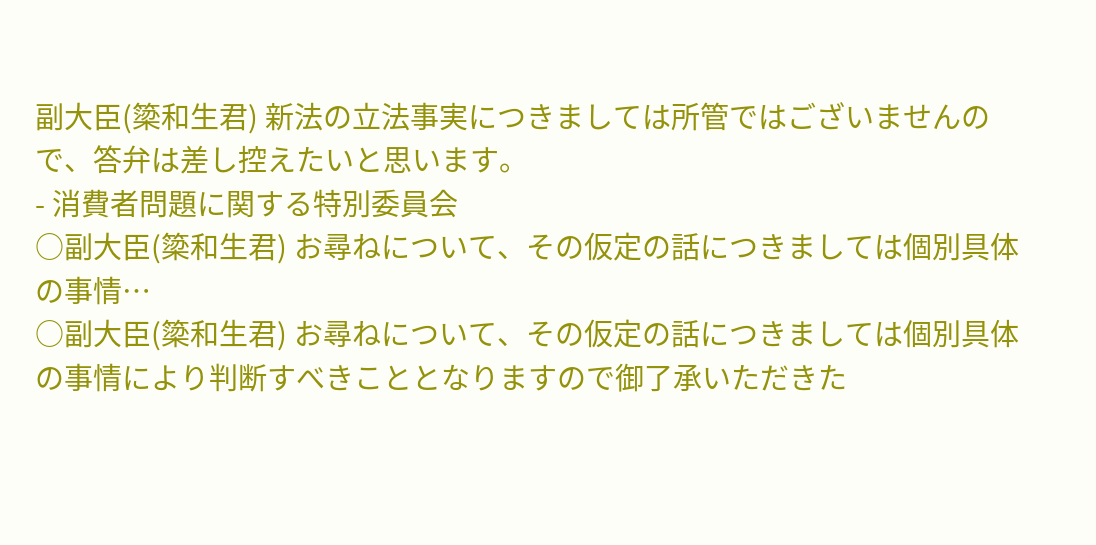副大臣(簗和生君) 新法の立法事実につきましては所管ではございませんので、答弁は差し控えたいと思います。
- 消費者問題に関する特別委員会
○副大臣(簗和生君) お尋ねについて、その仮定の話につきましては個別具体の事情…
○副大臣(簗和生君) お尋ねについて、その仮定の話につきましては個別具体の事情により判断すべきこととなりますので御了承いただきた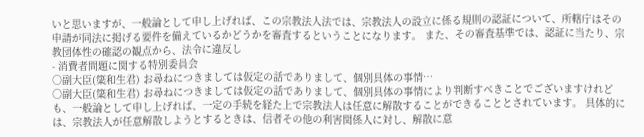いと思いますが、一般論として申し上げれば、この宗教法人法では、宗教法人の設立に係る規則の認証について、所轄庁はその申請が同法に掲げる要件を備えているかどうかを審査するということになります。 また、その審査基準では、認証に当たり、宗教団体性の確認の観点から、法令に違反し
- 消費者問題に関する特別委員会
○副大臣(簗和生君) お尋ねにつきましては仮定の話でありまして、個別具体の事情…
○副大臣(簗和生君) お尋ねにつきましては仮定の話でありまして、個別具体の事情により判断すべきことでございますけれども、一般論として申し上げれば、一定の手続を経た上で宗教法人は任意に解散することができることとされています。 具体的には、宗教法人が任意解散しようとするときは、信者その他の利害関係人に対し、解散に意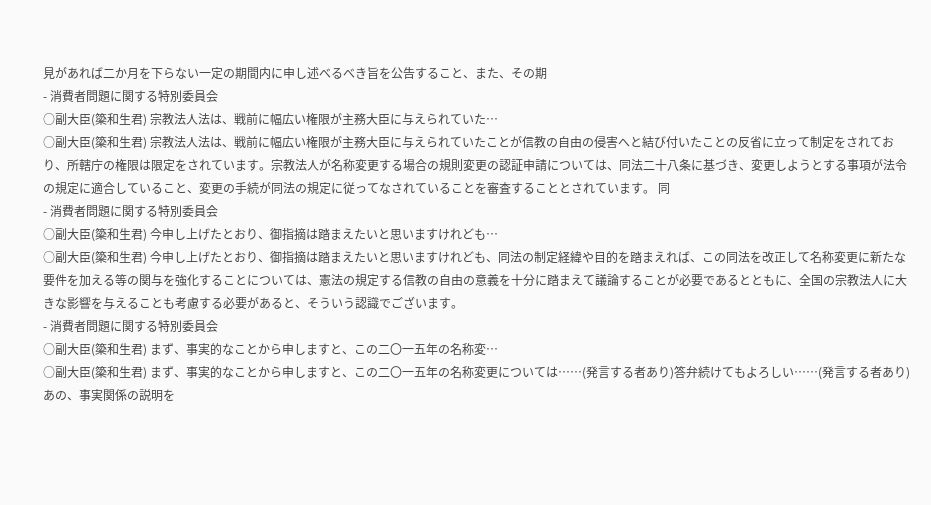見があれば二か月を下らない一定の期間内に申し述べるべき旨を公告すること、また、その期
- 消費者問題に関する特別委員会
○副大臣(簗和生君) 宗教法人法は、戦前に幅広い権限が主務大臣に与えられていた…
○副大臣(簗和生君) 宗教法人法は、戦前に幅広い権限が主務大臣に与えられていたことが信教の自由の侵害へと結び付いたことの反省に立って制定をされており、所轄庁の権限は限定をされています。宗教法人が名称変更する場合の規則変更の認証申請については、同法二十八条に基づき、変更しようとする事項が法令の規定に適合していること、変更の手続が同法の規定に従ってなされていることを審査することとされています。 同
- 消費者問題に関する特別委員会
○副大臣(簗和生君) 今申し上げたとおり、御指摘は踏まえたいと思いますけれども…
○副大臣(簗和生君) 今申し上げたとおり、御指摘は踏まえたいと思いますけれども、同法の制定経緯や目的を踏まえれば、この同法を改正して名称変更に新たな要件を加える等の関与を強化することについては、憲法の規定する信教の自由の意義を十分に踏まえて議論することが必要であるとともに、全国の宗教法人に大きな影響を与えることも考慮する必要があると、そういう認識でございます。
- 消費者問題に関する特別委員会
○副大臣(簗和生君) まず、事実的なことから申しますと、この二〇一五年の名称変…
○副大臣(簗和生君) まず、事実的なことから申しますと、この二〇一五年の名称変更については……(発言する者あり)答弁続けてもよろしい……(発言する者あり)あの、事実関係の説明を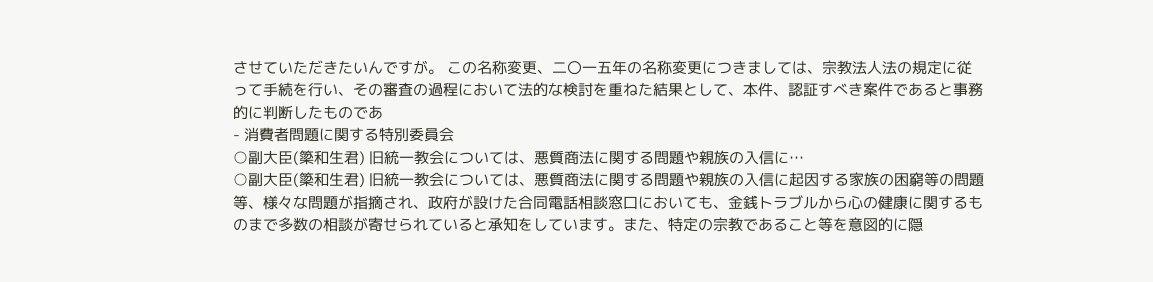させていただきたいんですが。 この名称変更、二〇一五年の名称変更につきましては、宗教法人法の規定に従って手続を行い、その審査の過程において法的な検討を重ねた結果として、本件、認証すべき案件であると事務的に判断したものであ
- 消費者問題に関する特別委員会
○副大臣(簗和生君) 旧統一教会については、悪質商法に関する問題や親族の入信に…
○副大臣(簗和生君) 旧統一教会については、悪質商法に関する問題や親族の入信に起因する家族の困窮等の問題等、様々な問題が指摘され、政府が設けた合同電話相談窓口においても、金銭トラブルから心の健康に関するものまで多数の相談が寄せられていると承知をしています。また、特定の宗教であること等を意図的に隠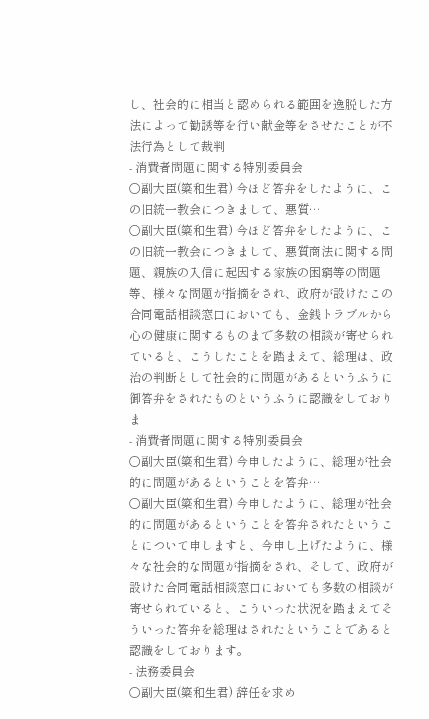し、社会的に相当と認められる範囲を逸脱した方法によって勧誘等を行い献金等をさせたことが不法行為として裁判
- 消費者問題に関する特別委員会
○副大臣(簗和生君) 今ほど答弁をしたように、この旧統一教会につきまして、悪質…
○副大臣(簗和生君) 今ほど答弁をしたように、この旧統一教会につきまして、悪質商法に関する問題、親族の入信に起因する家族の困窮等の問題等、様々な問題が指摘をされ、政府が設けたこの合同電話相談窓口においても、金銭トラブルから心の健康に関するものまで多数の相談が寄せられていると、こうしたことを踏まえて、総理は、政治の判断として社会的に問題があるというふうに御答弁をされたものというふうに認識をしておりま
- 消費者問題に関する特別委員会
○副大臣(簗和生君) 今申したように、総理が社会的に問題があるということを答弁…
○副大臣(簗和生君) 今申したように、総理が社会的に問題があるということを答弁されたということについて申しますと、今申し上げたように、様々な社会的な問題が指摘をされ、そして、政府が設けた合同電話相談窓口においても多数の相談が寄せられていると、こういった状況を踏まえてそういった答弁を総理はされたということであると認識をしております。
- 法務委員会
○副大臣(簗和生君) 辞任を求め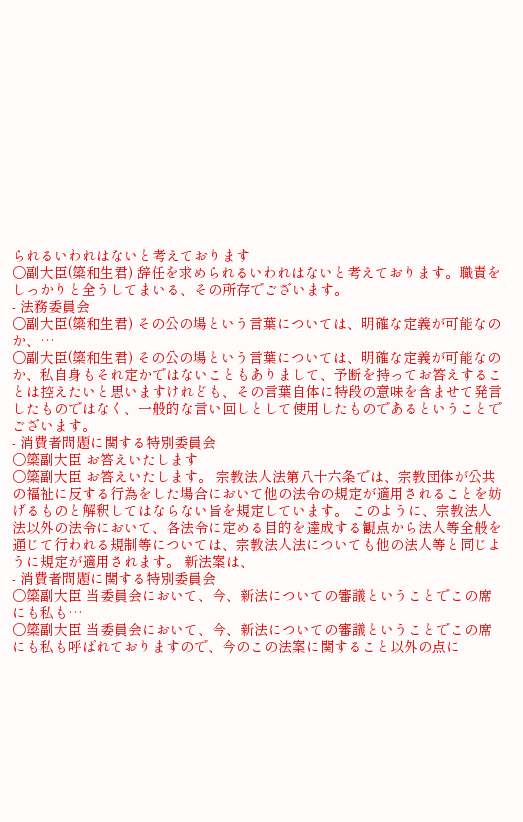られるいわれはないと考えております
○副大臣(簗和生君) 辞任を求められるいわれはないと考えております。職責をしっかりと全うしてまいる、その所存でございます。
- 法務委員会
○副大臣(簗和生君) その公の場という言葉については、明確な定義が可能なのか、…
○副大臣(簗和生君) その公の場という言葉については、明確な定義が可能なのか、私自身もそれ定かではないこともありまして、予断を持ってお答えすることは控えたいと思いますけれども、その言葉自体に特段の意味を含ませて発言したものではなく、一般的な言い回しとして使用したものであるということでございます。
- 消費者問題に関する特別委員会
○簗副大臣 お答えいたします
○簗副大臣 お答えいたします。 宗教法人法第八十六条では、宗教団体が公共の福祉に反する行為をした場合において他の法令の規定が適用されることを妨げるものと解釈してはならない旨を規定しています。 このように、宗教法人法以外の法令において、各法令に定める目的を達成する観点から法人等全般を通じて行われる規制等については、宗教法人法についても他の法人等と同じように規定が適用されます。 新法案は、
- 消費者問題に関する特別委員会
○簗副大臣 当委員会において、今、新法についての審議ということでこの席にも私も…
○簗副大臣 当委員会において、今、新法についての審議ということでこの席にも私も呼ばれておりますので、今のこの法案に関すること以外の点に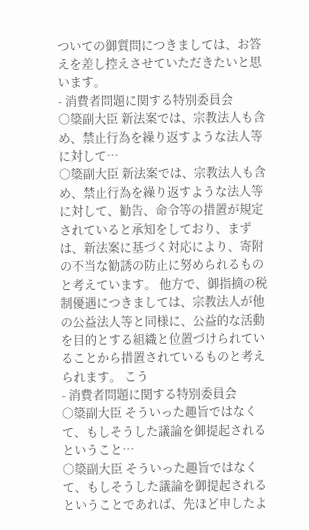ついての御質問につきましては、お答えを差し控えさせていただきたいと思います。
- 消費者問題に関する特別委員会
○簗副大臣 新法案では、宗教法人も含め、禁止行為を繰り返すような法人等に対して…
○簗副大臣 新法案では、宗教法人も含め、禁止行為を繰り返すような法人等に対して、勧告、命令等の措置が規定されていると承知をしており、まずは、新法案に基づく対応により、寄附の不当な勧誘の防止に努められるものと考えています。 他方で、御指摘の税制優遇につきましては、宗教法人が他の公益法人等と同様に、公益的な活動を目的とする組織と位置づけられていることから措置されているものと考えられます。 こう
- 消費者問題に関する特別委員会
○簗副大臣 そういった趣旨ではなくて、もしそうした議論を御提起されるということ…
○簗副大臣 そういった趣旨ではなくて、もしそうした議論を御提起されるということであれば、先ほど申したよ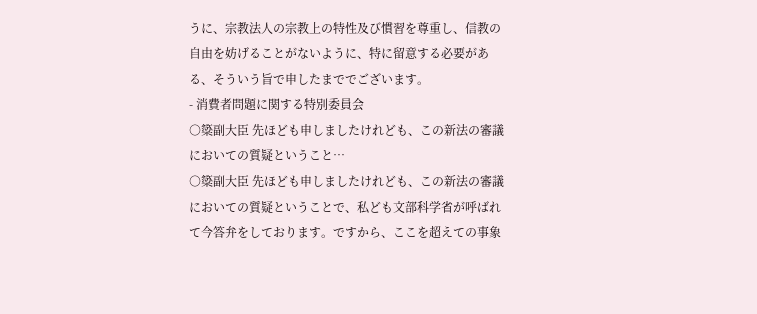うに、宗教法人の宗教上の特性及び慣習を尊重し、信教の自由を妨げることがないように、特に留意する必要がある、そういう旨で申したまででございます。
- 消費者問題に関する特別委員会
○簗副大臣 先ほども申しましたけれども、この新法の審議においての質疑ということ…
○簗副大臣 先ほども申しましたけれども、この新法の審議においての質疑ということで、私ども文部科学省が呼ばれて今答弁をしております。ですから、ここを超えての事象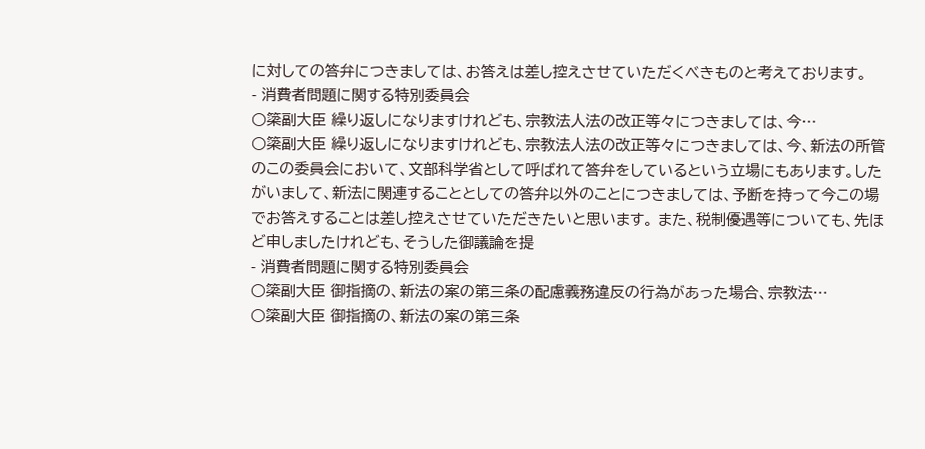に対しての答弁につきましては、お答えは差し控えさせていただくべきものと考えております。
- 消費者問題に関する特別委員会
○簗副大臣 繰り返しになりますけれども、宗教法人法の改正等々につきましては、今…
○簗副大臣 繰り返しになりますけれども、宗教法人法の改正等々につきましては、今、新法の所管のこの委員会において、文部科学省として呼ばれて答弁をしているという立場にもあります。したがいまして、新法に関連することとしての答弁以外のことにつきましては、予断を持って今この場でお答えすることは差し控えさせていただきたいと思います。 また、税制優遇等についても、先ほど申しましたけれども、そうした御議論を提
- 消費者問題に関する特別委員会
○簗副大臣 御指摘の、新法の案の第三条の配慮義務違反の行為があった場合、宗教法…
○簗副大臣 御指摘の、新法の案の第三条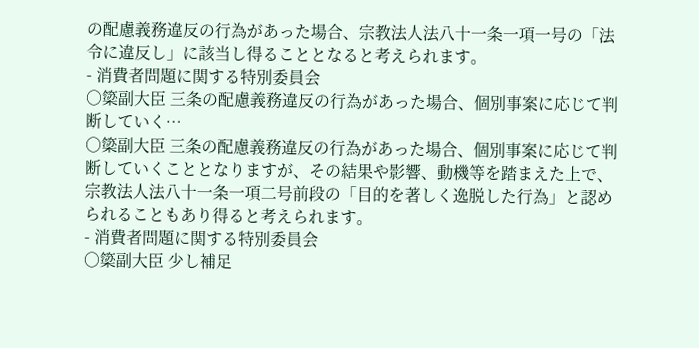の配慮義務違反の行為があった場合、宗教法人法八十一条一項一号の「法令に違反し」に該当し得ることとなると考えられます。
- 消費者問題に関する特別委員会
○簗副大臣 三条の配慮義務違反の行為があった場合、個別事案に応じて判断していく…
○簗副大臣 三条の配慮義務違反の行為があった場合、個別事案に応じて判断していくこととなりますが、その結果や影響、動機等を踏まえた上で、宗教法人法八十一条一項二号前段の「目的を著しく逸脱した行為」と認められることもあり得ると考えられます。
- 消費者問題に関する特別委員会
○簗副大臣 少し補足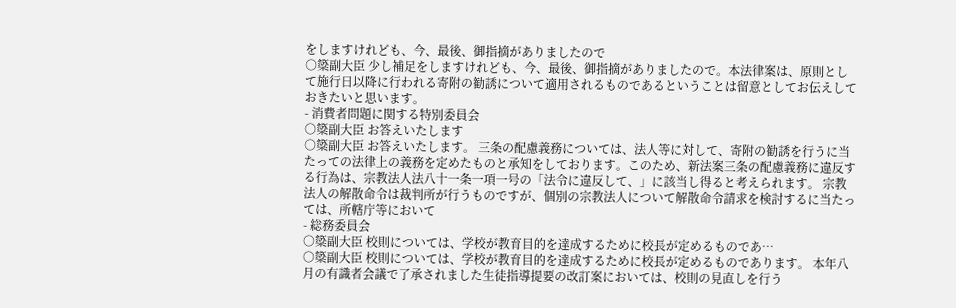をしますけれども、今、最後、御指摘がありましたので
○簗副大臣 少し補足をしますけれども、今、最後、御指摘がありましたので。本法律案は、原則として施行日以降に行われる寄附の勧誘について適用されるものであるということは留意としてお伝えしておきたいと思います。
- 消費者問題に関する特別委員会
○簗副大臣 お答えいたします
○簗副大臣 お答えいたします。 三条の配慮義務については、法人等に対して、寄附の勧誘を行うに当たっての法律上の義務を定めたものと承知をしております。このため、新法案三条の配慮義務に違反する行為は、宗教法人法八十一条一項一号の「法令に違反して、」に該当し得ると考えられます。 宗教法人の解散命令は裁判所が行うものですが、個別の宗教法人について解散命令請求を検討するに当たっては、所轄庁等において
- 総務委員会
○簗副大臣 校則については、学校が教育目的を達成するために校長が定めるものであ…
○簗副大臣 校則については、学校が教育目的を達成するために校長が定めるものであります。 本年八月の有識者会議で了承されました生徒指導提要の改訂案においては、校則の見直しを行う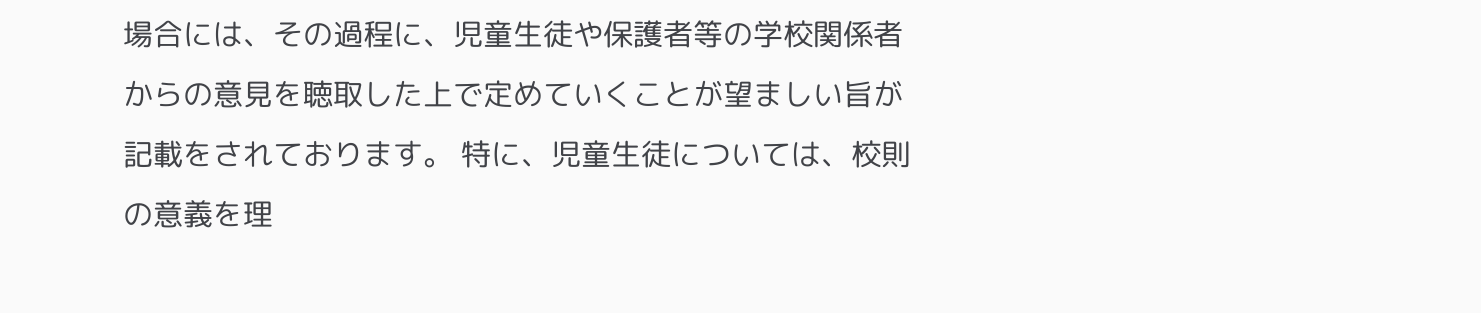場合には、その過程に、児童生徒や保護者等の学校関係者からの意見を聴取した上で定めていくことが望ましい旨が記載をされております。 特に、児童生徒については、校則の意義を理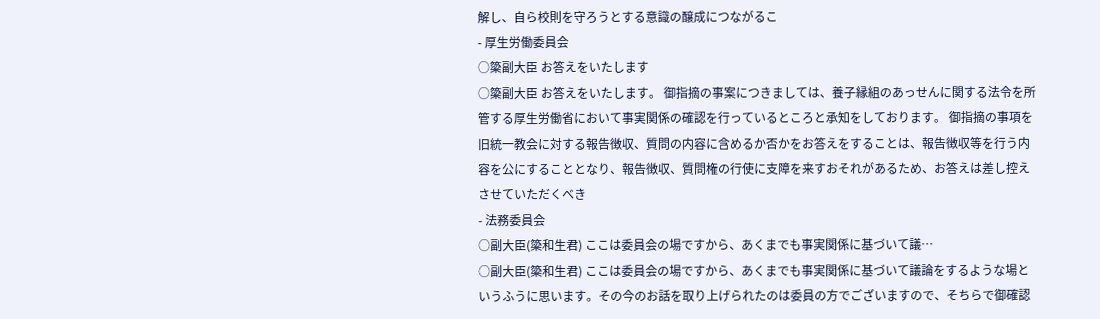解し、自ら校則を守ろうとする意識の醸成につながるこ
- 厚生労働委員会
○簗副大臣 お答えをいたします
○簗副大臣 お答えをいたします。 御指摘の事案につきましては、養子縁組のあっせんに関する法令を所管する厚生労働省において事実関係の確認を行っているところと承知をしております。 御指摘の事項を旧統一教会に対する報告徴収、質問の内容に含めるか否かをお答えをすることは、報告徴収等を行う内容を公にすることとなり、報告徴収、質問権の行使に支障を来すおそれがあるため、お答えは差し控えさせていただくべき
- 法務委員会
○副大臣(簗和生君) ここは委員会の場ですから、あくまでも事実関係に基づいて議…
○副大臣(簗和生君) ここは委員会の場ですから、あくまでも事実関係に基づいて議論をするような場というふうに思います。その今のお話を取り上げられたのは委員の方でございますので、そちらで御確認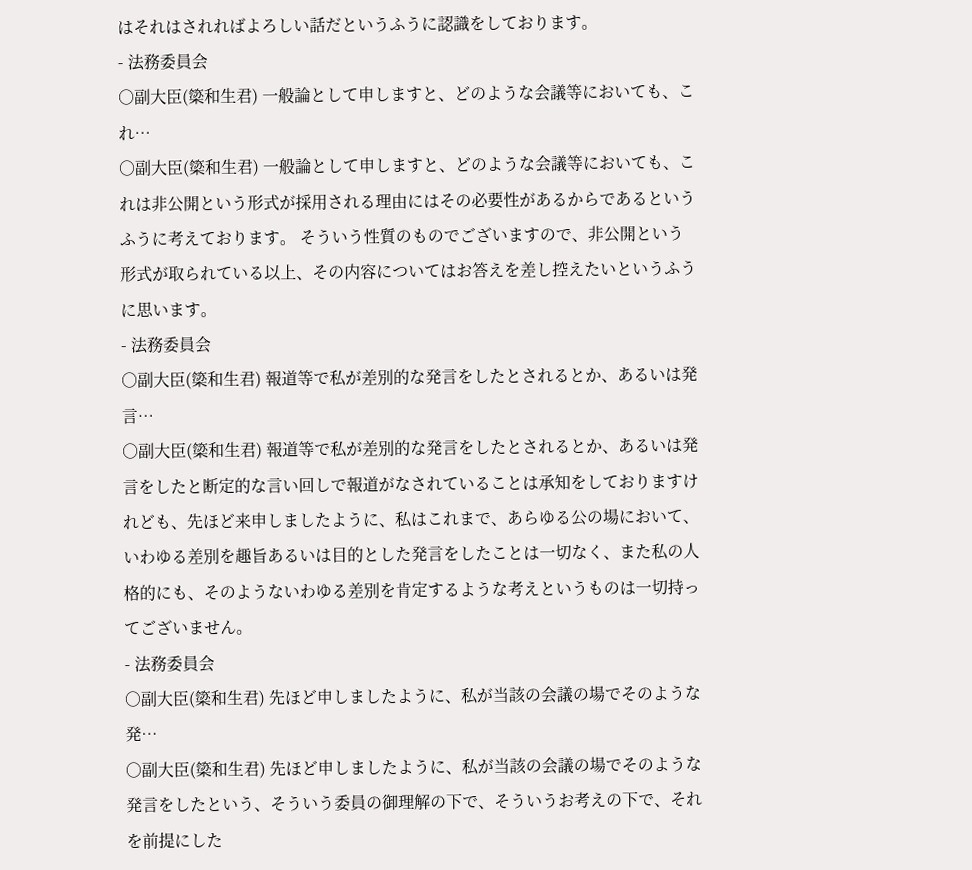はそれはされればよろしい話だというふうに認識をしております。
- 法務委員会
○副大臣(簗和生君) 一般論として申しますと、どのような会議等においても、これ…
○副大臣(簗和生君) 一般論として申しますと、どのような会議等においても、これは非公開という形式が採用される理由にはその必要性があるからであるというふうに考えております。 そういう性質のものでございますので、非公開という形式が取られている以上、その内容についてはお答えを差し控えたいというふうに思います。
- 法務委員会
○副大臣(簗和生君) 報道等で私が差別的な発言をしたとされるとか、あるいは発言…
○副大臣(簗和生君) 報道等で私が差別的な発言をしたとされるとか、あるいは発言をしたと断定的な言い回しで報道がなされていることは承知をしておりますけれども、先ほど来申しましたように、私はこれまで、あらゆる公の場において、いわゆる差別を趣旨あるいは目的とした発言をしたことは一切なく、また私の人格的にも、そのようないわゆる差別を肯定するような考えというものは一切持ってございません。
- 法務委員会
○副大臣(簗和生君) 先ほど申しましたように、私が当該の会議の場でそのような発…
○副大臣(簗和生君) 先ほど申しましたように、私が当該の会議の場でそのような発言をしたという、そういう委員の御理解の下で、そういうお考えの下で、それを前提にした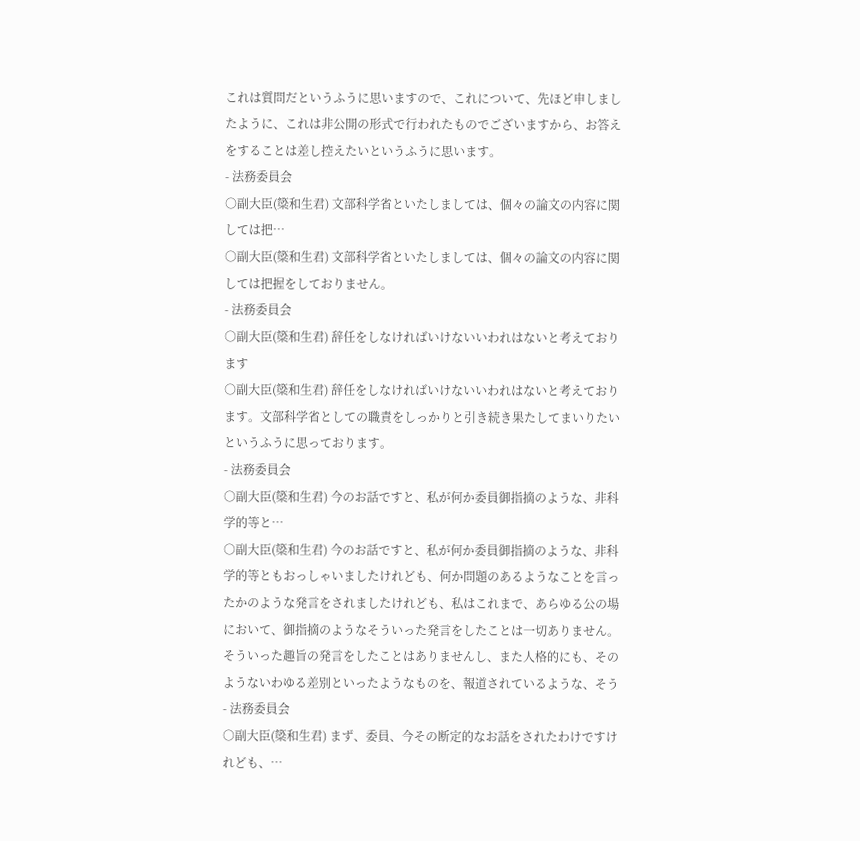これは質問だというふうに思いますので、これについて、先ほど申しましたように、これは非公開の形式で行われたものでございますから、お答えをすることは差し控えたいというふうに思います。
- 法務委員会
○副大臣(簗和生君) 文部科学省といたしましては、個々の論文の内容に関しては把…
○副大臣(簗和生君) 文部科学省といたしましては、個々の論文の内容に関しては把握をしておりません。
- 法務委員会
○副大臣(簗和生君) 辞任をしなければいけないいわれはないと考えております
○副大臣(簗和生君) 辞任をしなければいけないいわれはないと考えております。文部科学省としての職責をしっかりと引き続き果たしてまいりたいというふうに思っております。
- 法務委員会
○副大臣(簗和生君) 今のお話ですと、私が何か委員御指摘のような、非科学的等と…
○副大臣(簗和生君) 今のお話ですと、私が何か委員御指摘のような、非科学的等ともおっしゃいましたけれども、何か問題のあるようなことを言ったかのような発言をされましたけれども、私はこれまで、あらゆる公の場において、御指摘のようなそういった発言をしたことは一切ありません。そういった趣旨の発言をしたことはありませんし、また人格的にも、そのようないわゆる差別といったようなものを、報道されているような、そう
- 法務委員会
○副大臣(簗和生君) まず、委員、今その断定的なお話をされたわけですけれども、…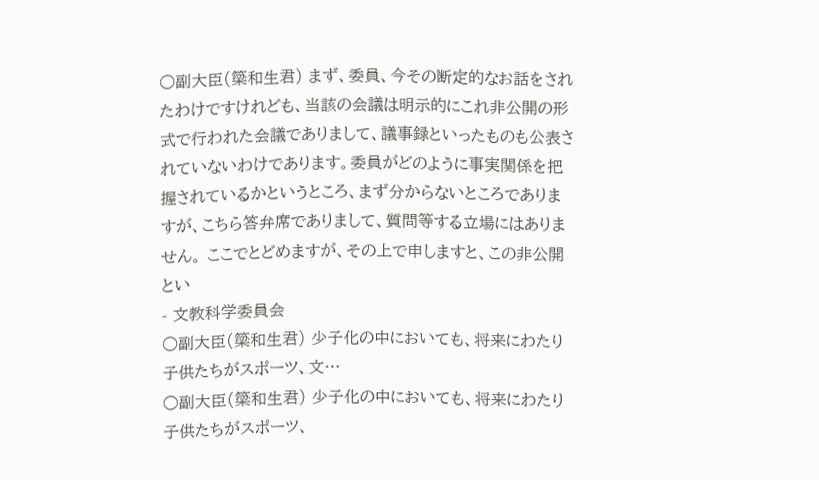○副大臣(簗和生君) まず、委員、今その断定的なお話をされたわけですけれども、当該の会議は明示的にこれ非公開の形式で行われた会議でありまして、議事録といったものも公表されていないわけであります。委員がどのように事実関係を把握されているかというところ、まず分からないところでありますが、こちら答弁席でありまして、質問等する立場にはありません。 ここでとどめますが、その上で申しますと、この非公開とい
- 文教科学委員会
○副大臣(簗和生君) 少子化の中においても、将来にわたり子供たちがスポーツ、文…
○副大臣(簗和生君) 少子化の中においても、将来にわたり子供たちがスポーツ、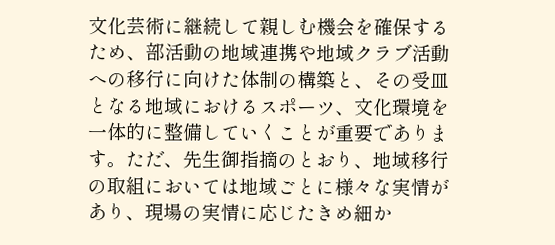文化芸術に継続して親しむ機会を確保するため、部活動の地域連携や地域クラブ活動への移行に向けた体制の構築と、その受皿となる地域におけるスポーツ、文化環境を一体的に整備していくことが重要であります。ただ、先生御指摘のとおり、地域移行の取組においては地域ごとに様々な実情があり、現場の実情に応じたきめ細か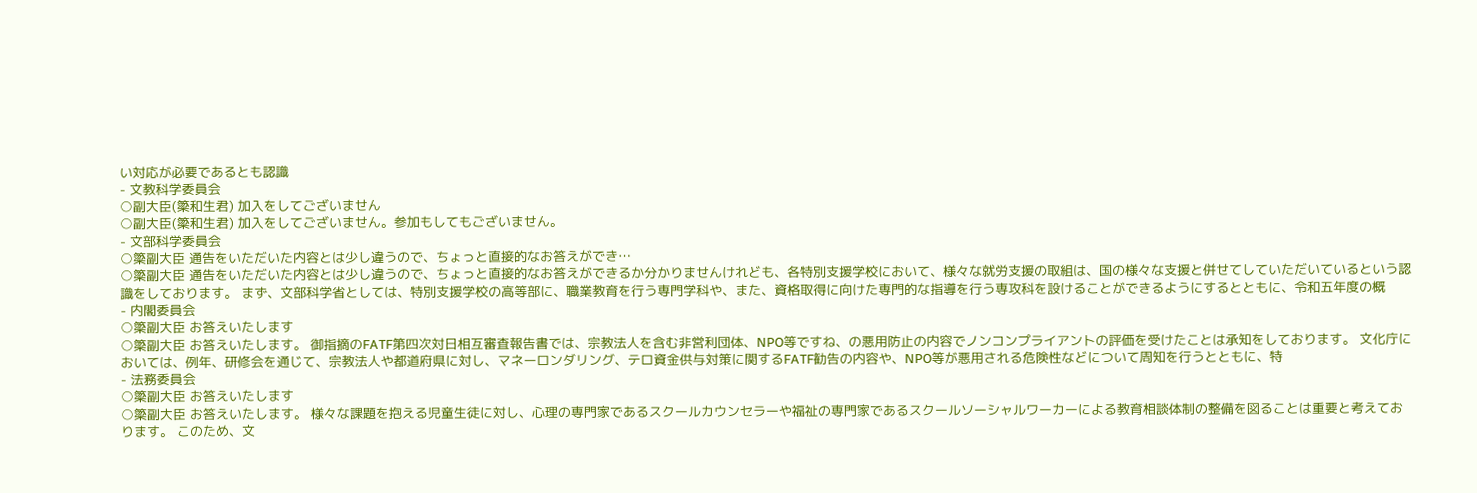い対応が必要であるとも認識
- 文教科学委員会
○副大臣(簗和生君) 加入をしてございません
○副大臣(簗和生君) 加入をしてございません。参加もしてもございません。
- 文部科学委員会
○簗副大臣 通告をいただいた内容とは少し違うので、ちょっと直接的なお答えができ…
○簗副大臣 通告をいただいた内容とは少し違うので、ちょっと直接的なお答えができるか分かりませんけれども、各特別支援学校において、様々な就労支援の取組は、国の様々な支援と併せてしていただいているという認識をしております。 まず、文部科学省としては、特別支援学校の高等部に、職業教育を行う専門学科や、また、資格取得に向けた専門的な指導を行う専攻科を設けることができるようにするとともに、令和五年度の概
- 内閣委員会
○簗副大臣 お答えいたします
○簗副大臣 お答えいたします。 御指摘のFATF第四次対日相互審査報告書では、宗教法人を含む非営利団体、NPO等ですね、の悪用防止の内容でノンコンプライアントの評価を受けたことは承知をしております。 文化庁においては、例年、研修会を通じて、宗教法人や都道府県に対し、マネーロンダリング、テロ資金供与対策に関するFATF勧告の内容や、NPO等が悪用される危険性などについて周知を行うとともに、特
- 法務委員会
○簗副大臣 お答えいたします
○簗副大臣 お答えいたします。 様々な課題を抱える児童生徒に対し、心理の専門家であるスクールカウンセラーや福祉の専門家であるスクールソーシャルワーカーによる教育相談体制の整備を図ることは重要と考えております。 このため、文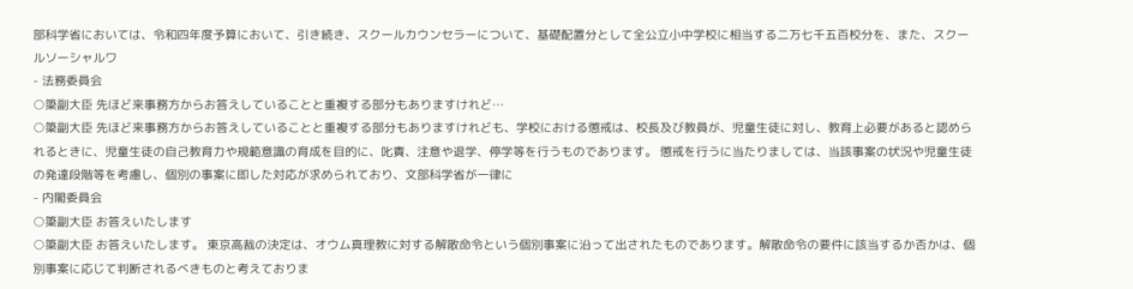部科学省においては、令和四年度予算において、引き続き、スクールカウンセラーについて、基礎配置分として全公立小中学校に相当する二万七千五百校分を、また、スクールソーシャルワ
- 法務委員会
○簗副大臣 先ほど来事務方からお答えしていることと重複する部分もありますけれど…
○簗副大臣 先ほど来事務方からお答えしていることと重複する部分もありますけれども、学校における懲戒は、校長及び教員が、児童生徒に対し、教育上必要があると認められるときに、児童生徒の自己教育力や規範意識の育成を目的に、叱責、注意や退学、停学等を行うものであります。 懲戒を行うに当たりましては、当該事案の状況や児童生徒の発達段階等を考慮し、個別の事案に即した対応が求められており、文部科学省が一律に
- 内閣委員会
○簗副大臣 お答えいたします
○簗副大臣 お答えいたします。 東京高裁の決定は、オウム真理教に対する解散命令という個別事案に沿って出されたものであります。解散命令の要件に該当するか否かは、個別事案に応じて判断されるべきものと考えておりま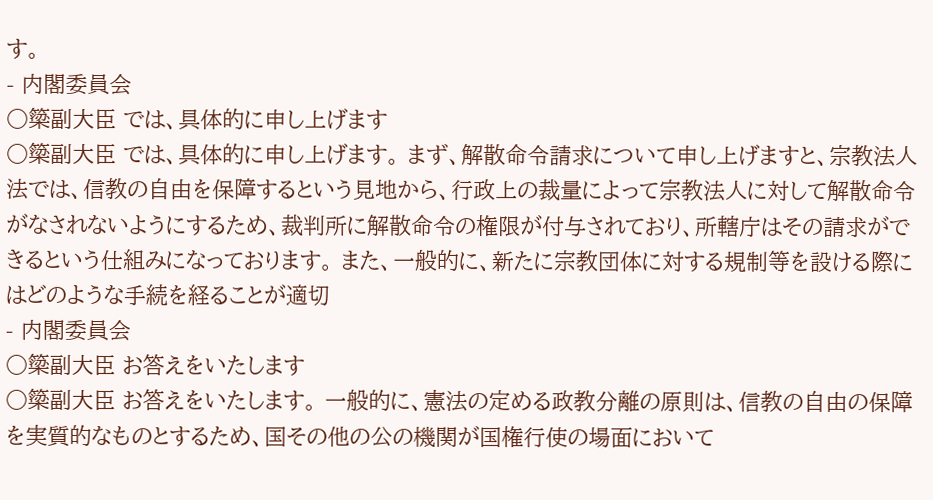す。
- 内閣委員会
○簗副大臣 では、具体的に申し上げます
○簗副大臣 では、具体的に申し上げます。 まず、解散命令請求について申し上げますと、宗教法人法では、信教の自由を保障するという見地から、行政上の裁量によって宗教法人に対して解散命令がなされないようにするため、裁判所に解散命令の権限が付与されており、所轄庁はその請求ができるという仕組みになっております。 また、一般的に、新たに宗教団体に対する規制等を設ける際にはどのような手続を経ることが適切
- 内閣委員会
○簗副大臣 お答えをいたします
○簗副大臣 お答えをいたします。 一般的に、憲法の定める政教分離の原則は、信教の自由の保障を実質的なものとするため、国その他の公の機関が国権行使の場面において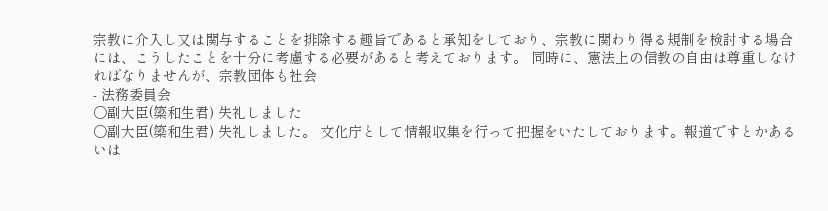宗教に介入し又は関与することを排除する趣旨であると承知をしており、宗教に関わり得る規制を検討する場合には、こうしたことを十分に考慮する必要があると考えております。 同時に、憲法上の信教の自由は尊重しなければなりませんが、宗教団体も社会
- 法務委員会
○副大臣(簗和生君) 失礼しました
○副大臣(簗和生君) 失礼しました。 文化庁として情報収集を行って把握をいたしております。報道ですとかあるいは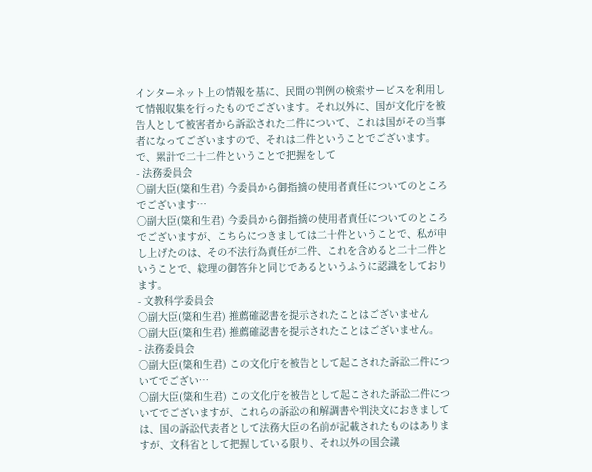インターネット上の情報を基に、民間の判例の検索サービスを利用して情報収集を行ったものでございます。それ以外に、国が文化庁を被告人として被害者から訴訟された二件について、これは国がその当事者になってございますので、それは二件ということでございます。で、累計で二十二件ということで把握をして
- 法務委員会
○副大臣(簗和生君) 今委員から御指摘の使用者責任についてのところでございます…
○副大臣(簗和生君) 今委員から御指摘の使用者責任についてのところでございますが、こちらにつきましては二十件ということで、私が申し上げたのは、その不法行為責任が二件、これを含めると二十二件ということで、総理の御答弁と同じであるというふうに認識をしております。
- 文教科学委員会
○副大臣(簗和生君) 推薦確認書を提示されたことはございません
○副大臣(簗和生君) 推薦確認書を提示されたことはございません。
- 法務委員会
○副大臣(簗和生君) この文化庁を被告として起こされた訴訟二件についてでござい…
○副大臣(簗和生君) この文化庁を被告として起こされた訴訟二件についてでございますが、これらの訴訟の和解調書や判決文におきましては、国の訴訟代表者として法務大臣の名前が記載されたものはありますが、文科省として把握している限り、それ以外の国会議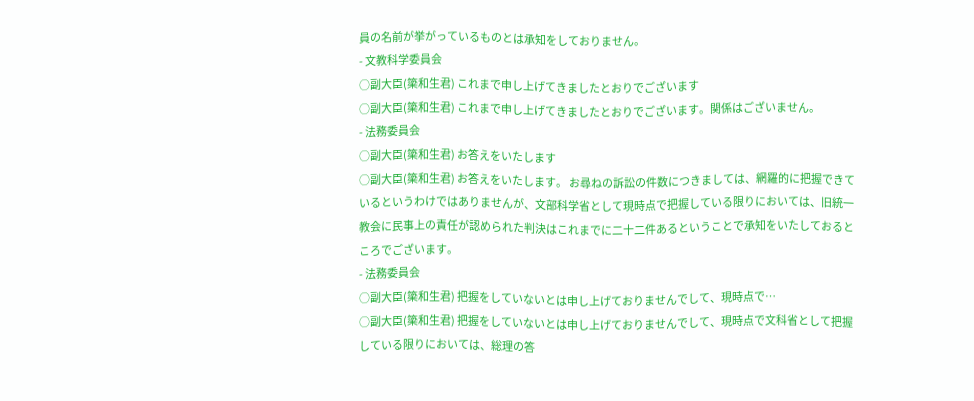員の名前が挙がっているものとは承知をしておりません。
- 文教科学委員会
○副大臣(簗和生君) これまで申し上げてきましたとおりでございます
○副大臣(簗和生君) これまで申し上げてきましたとおりでございます。関係はございません。
- 法務委員会
○副大臣(簗和生君) お答えをいたします
○副大臣(簗和生君) お答えをいたします。 お尋ねの訴訟の件数につきましては、網羅的に把握できているというわけではありませんが、文部科学省として現時点で把握している限りにおいては、旧統一教会に民事上の責任が認められた判決はこれまでに二十二件あるということで承知をいたしておるところでございます。
- 法務委員会
○副大臣(簗和生君) 把握をしていないとは申し上げておりませんでして、現時点で…
○副大臣(簗和生君) 把握をしていないとは申し上げておりませんでして、現時点で文科省として把握している限りにおいては、総理の答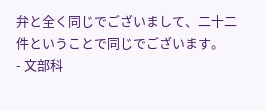弁と全く同じでございまして、二十二件ということで同じでございます。
- 文部科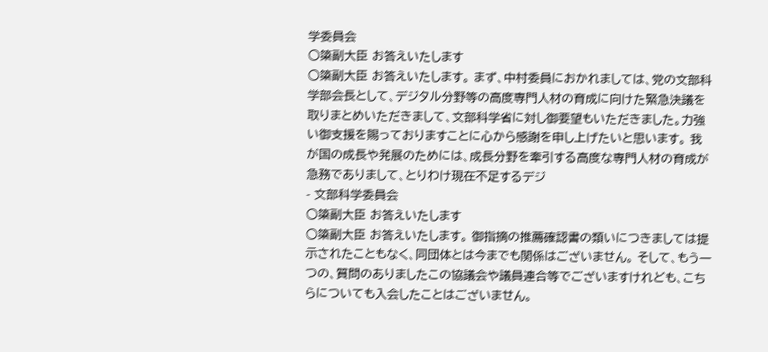学委員会
○簗副大臣 お答えいたします
○簗副大臣 お答えいたします。 まず、中村委員におかれましては、党の文部科学部会長として、デジタル分野等の高度専門人材の育成に向けた緊急決議を取りまとめいただきまして、文部科学省に対し御要望もいただきました。力強い御支援を賜っておりますことに心から感謝を申し上げたいと思います。 我が国の成長や発展のためには、成長分野を牽引する高度な専門人材の育成が急務でありまして、とりわけ現在不足するデジ
- 文部科学委員会
○簗副大臣 お答えいたします
○簗副大臣 お答えいたします。 御指摘の推薦確認書の類いにつきましては提示されたこともなく、同団体とは今までも関係はございません。 そして、もう一つの、質問のありましたこの協議会や議員連合等でございますけれども、こちらについても入会したことはございません。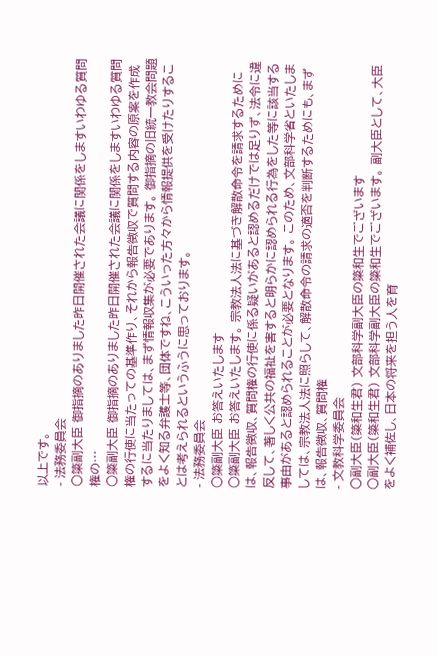以上です。
- 法務委員会
○簗副大臣 御指摘のありました昨日開催された会議に関係をしますいわゆる質問権の…
○簗副大臣 御指摘のありました昨日開催された会議に関係をしますいわゆる質問権の行使に当たっての基準作り、それから報告徴収で質問する内容の原案を作成するに当たりましては、まず情報収集が必要であります。 御指摘の旧統一教会問題をよく知る弁護士等、団体ですね、こういった方々から情報提供を受けたりすることは考えられるというふうに思っております。
- 法務委員会
○簗副大臣 お答えいたします
○簗副大臣 お答えいたします。 宗教法人法に基づき解散命令を請求するためには、報告徴収、質問権の行使に係る疑いがあると認めるだけでは足りず、法令に違反して、著しく公共の福祉を害すると明らかに認められる行為をした等に該当する事由があると認められることが必要となります。 このため、文部科学省といたしましては、宗教法人法に照らして、解散命令の請求の適否を判断するためにも、まずは、報告徴収、質問権
- 文教科学委員会
○副大臣(簗和生君) 文部科学副大臣の簗和生でございます
○副大臣(簗和生君) 文部科学副大臣の簗和生でございます。 副大臣として、大臣をよく補佐し、日本の将来を担う人を育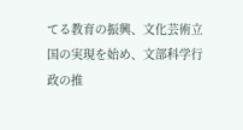てる教育の振興、文化芸術立国の実現を始め、文部科学行政の推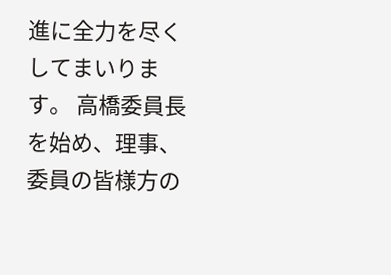進に全力を尽くしてまいります。 高橋委員長を始め、理事、委員の皆様方の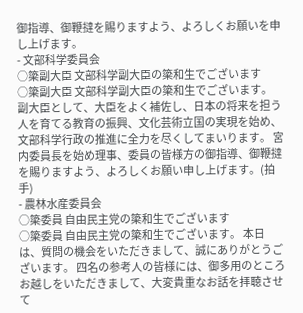御指導、御鞭撻を賜りますよう、よろしくお願いを申し上げます。
- 文部科学委員会
○簗副大臣 文部科学副大臣の簗和生でございます
○簗副大臣 文部科学副大臣の簗和生でございます。 副大臣として、大臣をよく補佐し、日本の将来を担う人を育てる教育の振興、文化芸術立国の実現を始め、文部科学行政の推進に全力を尽くしてまいります。 宮内委員長を始め理事、委員の皆様方の御指導、御鞭撻を賜りますよう、よろしくお願い申し上げます。(拍手)
- 農林水産委員会
○簗委員 自由民主党の簗和生でございます
○簗委員 自由民主党の簗和生でございます。 本日は、質問の機会をいただきまして、誠にありがとうございます。 四名の参考人の皆様には、御多用のところお越しをいただきまして、大変貴重なお話を拝聴させて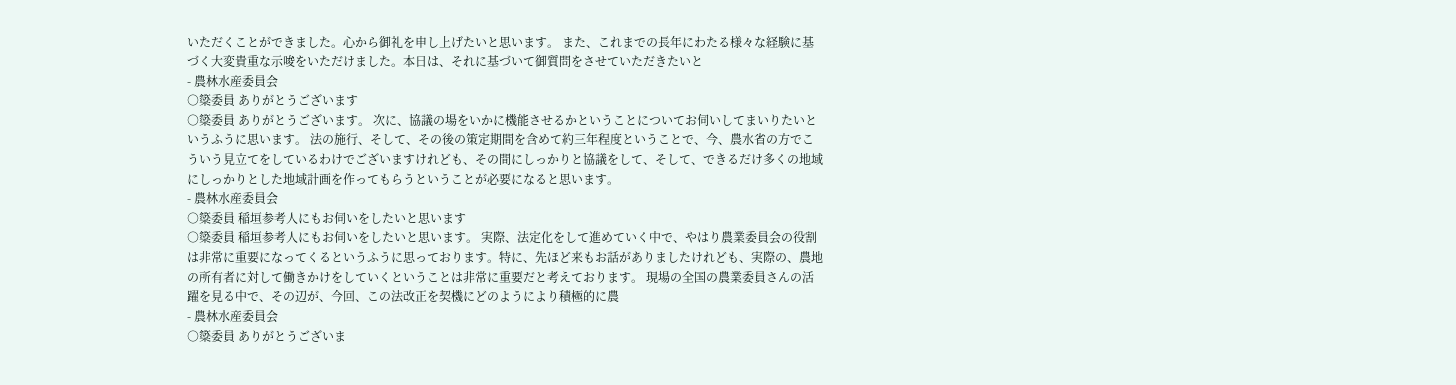いただくことができました。心から御礼を申し上げたいと思います。 また、これまでの長年にわたる様々な経験に基づく大変貴重な示唆をいただけました。本日は、それに基づいて御質問をさせていただきたいと
- 農林水産委員会
○簗委員 ありがとうございます
○簗委員 ありがとうございます。 次に、協議の場をいかに機能させるかということについてお伺いしてまいりたいというふうに思います。 法の施行、そして、その後の策定期間を含めて約三年程度ということで、今、農水省の方でこういう見立てをしているわけでございますけれども、その間にしっかりと協議をして、そして、できるだけ多くの地域にしっかりとした地域計画を作ってもらうということが必要になると思います。
- 農林水産委員会
○簗委員 稲垣参考人にもお伺いをしたいと思います
○簗委員 稲垣参考人にもお伺いをしたいと思います。 実際、法定化をして進めていく中で、やはり農業委員会の役割は非常に重要になってくるというふうに思っております。特に、先ほど来もお話がありましたけれども、実際の、農地の所有者に対して働きかけをしていくということは非常に重要だと考えております。 現場の全国の農業委員さんの活躍を見る中で、その辺が、今回、この法改正を契機にどのようにより積極的に農
- 農林水産委員会
○簗委員 ありがとうございま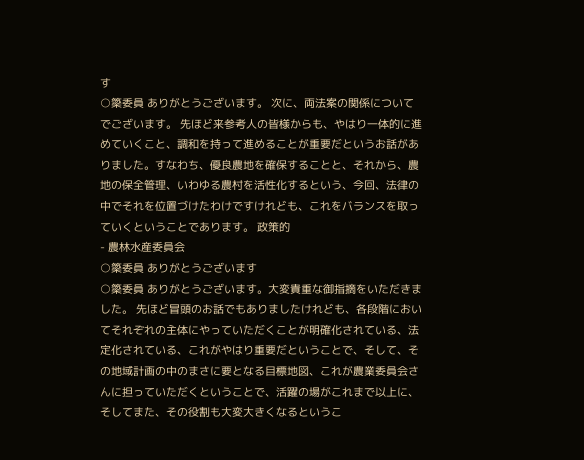す
○簗委員 ありがとうございます。 次に、両法案の関係についてでございます。 先ほど来参考人の皆様からも、やはり一体的に進めていくこと、調和を持って進めることが重要だというお話がありました。すなわち、優良農地を確保することと、それから、農地の保全管理、いわゆる農村を活性化するという、今回、法律の中でそれを位置づけたわけですけれども、これをバランスを取っていくということであります。 政策的
- 農林水産委員会
○簗委員 ありがとうございます
○簗委員 ありがとうございます。大変貴重な御指摘をいただきました。 先ほど冒頭のお話でもありましたけれども、各段階においてそれぞれの主体にやっていただくことが明確化されている、法定化されている、これがやはり重要だということで、そして、その地域計画の中のまさに要となる目標地図、これが農業委員会さんに担っていただくということで、活躍の場がこれまで以上に、そしてまた、その役割も大変大きくなるというこ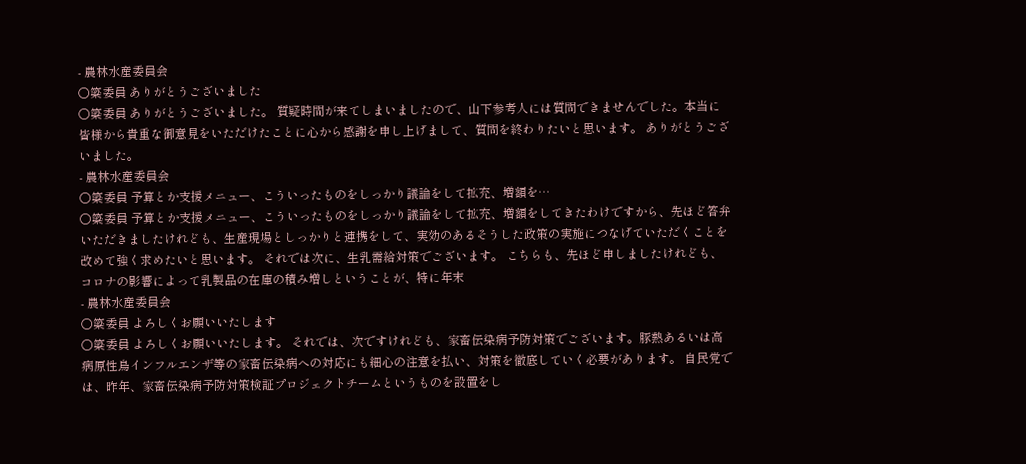- 農林水産委員会
○簗委員 ありがとうございました
○簗委員 ありがとうございました。 質疑時間が来てしまいましたので、山下参考人には質問できませんでした。本当に皆様から貴重な御意見をいただけたことに心から感謝を申し上げまして、質問を終わりたいと思います。 ありがとうございました。
- 農林水産委員会
○簗委員 予算とか支援メニュー、こういったものをしっかり議論をして拡充、増額を…
○簗委員 予算とか支援メニュー、こういったものをしっかり議論をして拡充、増額をしてきたわけですから、先ほど答弁いただきましたけれども、生産現場としっかりと連携をして、実効のあるそうした政策の実施につなげていただくことを改めて強く求めたいと思います。 それでは次に、生乳需給対策でございます。 こちらも、先ほど申しましたけれども、コロナの影響によって乳製品の在庫の積み増しということが、特に年末
- 農林水産委員会
○簗委員 よろしくお願いいたします
○簗委員 よろしくお願いいたします。 それでは、次ですけれども、家畜伝染病予防対策でございます。豚熱あるいは高病原性鳥インフルエンザ等の家畜伝染病への対応にも細心の注意を払い、対策を徹底していく必要があります。 自民党では、昨年、家畜伝染病予防対策検証プロジェクトチームというものを設置をし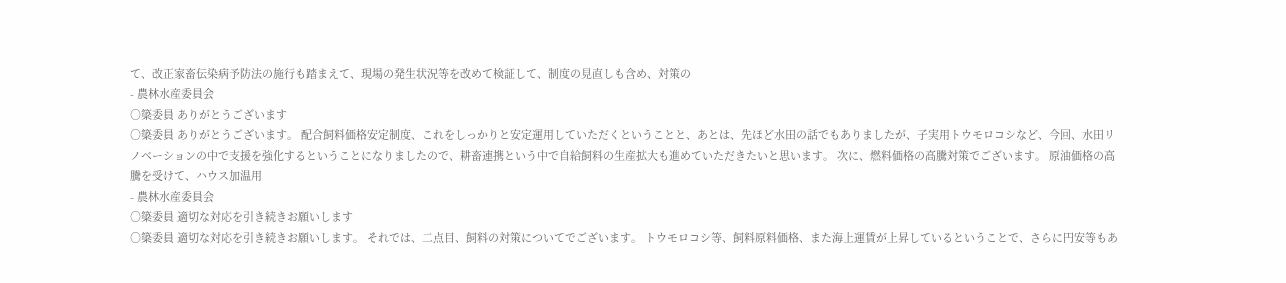て、改正家畜伝染病予防法の施行も踏まえて、現場の発生状況等を改めて検証して、制度の見直しも含め、対策の
- 農林水産委員会
○簗委員 ありがとうございます
○簗委員 ありがとうございます。 配合飼料価格安定制度、これをしっかりと安定運用していただくということと、あとは、先ほど水田の話でもありましたが、子実用トウモロコシなど、今回、水田リノベーションの中で支援を強化するということになりましたので、耕畜連携という中で自給飼料の生産拡大も進めていただきたいと思います。 次に、燃料価格の高騰対策でございます。 原油価格の高騰を受けて、ハウス加温用
- 農林水産委員会
○簗委員 適切な対応を引き続きお願いします
○簗委員 適切な対応を引き続きお願いします。 それでは、二点目、飼料の対策についてでございます。 トウモロコシ等、飼料原料価格、また海上運賃が上昇しているということで、さらに円安等もあ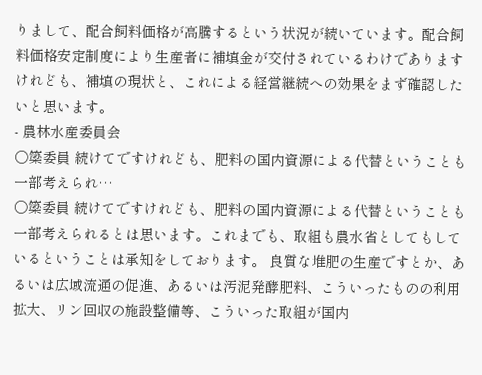りまして、配合飼料価格が高騰するという状況が続いています。配合飼料価格安定制度により生産者に補填金が交付されているわけでありますけれども、補填の現状と、これによる経営継続への効果をまず確認したいと思います。
- 農林水産委員会
○簗委員 続けてですけれども、肥料の国内資源による代替ということも一部考えられ…
○簗委員 続けてですけれども、肥料の国内資源による代替ということも一部考えられるとは思います。これまでも、取組も農水省としてもしているということは承知をしております。 良質な堆肥の生産ですとか、あるいは広域流通の促進、あるいは汚泥発酵肥料、こういったものの利用拡大、リン回収の施設整備等、こういった取組が国内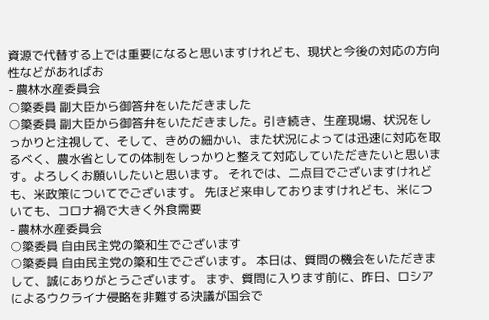資源で代替する上では重要になると思いますけれども、現状と今後の対応の方向性などがあればお
- 農林水産委員会
○簗委員 副大臣から御答弁をいただきました
○簗委員 副大臣から御答弁をいただきました。引き続き、生産現場、状況をしっかりと注視して、そして、きめの細かい、また状況によっては迅速に対応を取るべく、農水省としての体制をしっかりと整えて対応していただきたいと思います。よろしくお願いしたいと思います。 それでは、二点目でございますけれども、米政策についてでございます。 先ほど来申しておりますけれども、米についても、コロナ禍で大きく外食需要
- 農林水産委員会
○簗委員 自由民主党の簗和生でございます
○簗委員 自由民主党の簗和生でございます。 本日は、質問の機会をいただきまして、誠にありがとうございます。 まず、質問に入ります前に、昨日、ロシアによるウクライナ侵略を非難する決議が国会で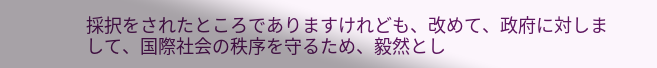採択をされたところでありますけれども、改めて、政府に対しまして、国際社会の秩序を守るため、毅然とし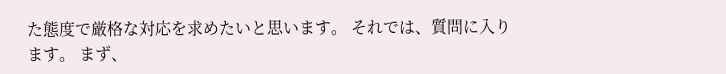た態度で厳格な対応を求めたいと思います。 それでは、質問に入ります。 まず、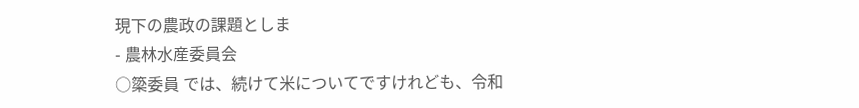現下の農政の課題としま
- 農林水産委員会
○簗委員 では、続けて米についてですけれども、令和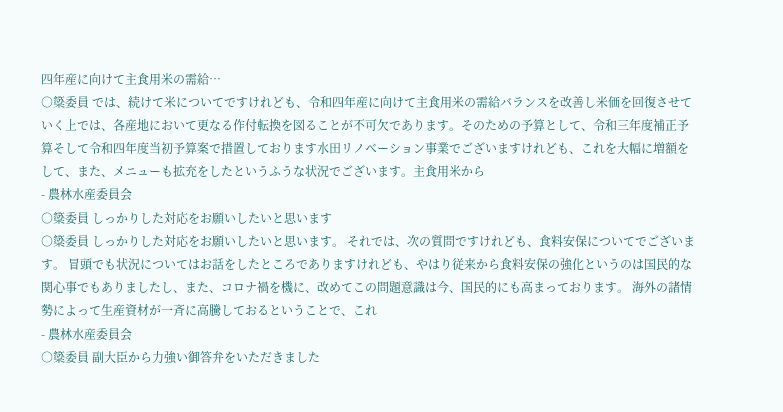四年産に向けて主食用米の需給…
○簗委員 では、続けて米についてですけれども、令和四年産に向けて主食用米の需給バランスを改善し米価を回復させていく上では、各産地において更なる作付転換を図ることが不可欠であります。そのための予算として、令和三年度補正予算そして令和四年度当初予算案で措置しております水田リノベーション事業でございますけれども、これを大幅に増額をして、また、メニューも拡充をしたというふうな状況でございます。主食用米から
- 農林水産委員会
○簗委員 しっかりした対応をお願いしたいと思います
○簗委員 しっかりした対応をお願いしたいと思います。 それでは、次の質問ですけれども、食料安保についてでございます。 冒頭でも状況についてはお話をしたところでありますけれども、やはり従来から食料安保の強化というのは国民的な関心事でもありましたし、また、コロナ禍を機に、改めてこの問題意識は今、国民的にも高まっております。 海外の諸情勢によって生産資材が一斉に高騰しておるということで、これ
- 農林水産委員会
○簗委員 副大臣から力強い御答弁をいただきました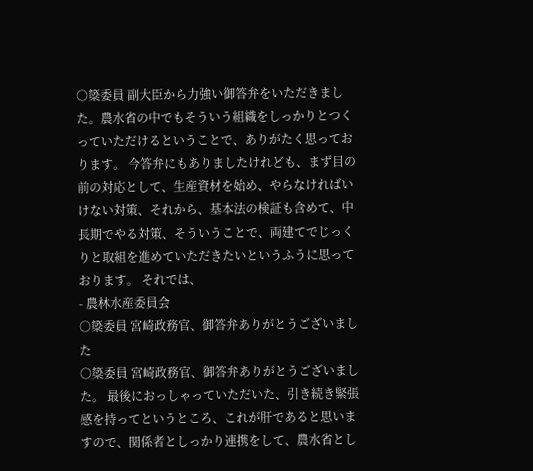○簗委員 副大臣から力強い御答弁をいただきました。農水省の中でもそういう組織をしっかりとつくっていただけるということで、ありがたく思っております。 今答弁にもありましたけれども、まず目の前の対応として、生産資材を始め、やらなければいけない対策、それから、基本法の検証も含めて、中長期でやる対策、そういうことで、両建てでじっくりと取組を進めていただきたいというふうに思っております。 それでは、
- 農林水産委員会
○簗委員 宮崎政務官、御答弁ありがとうございました
○簗委員 宮崎政務官、御答弁ありがとうございました。 最後におっしゃっていただいた、引き続き緊張感を持ってというところ、これが肝であると思いますので、関係者としっかり連携をして、農水省とし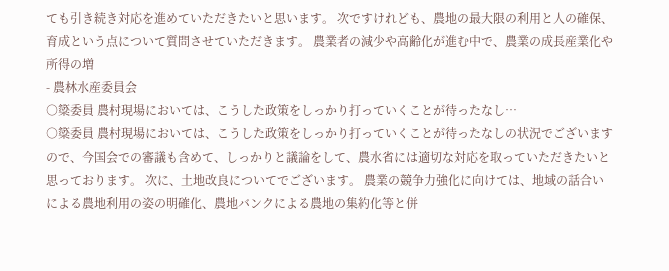ても引き続き対応を進めていただきたいと思います。 次ですけれども、農地の最大限の利用と人の確保、育成という点について質問させていただきます。 農業者の減少や高齢化が進む中で、農業の成長産業化や所得の増
- 農林水産委員会
○簗委員 農村現場においては、こうした政策をしっかり打っていくことが待ったなし…
○簗委員 農村現場においては、こうした政策をしっかり打っていくことが待ったなしの状況でございますので、今国会での審議も含めて、しっかりと議論をして、農水省には適切な対応を取っていただきたいと思っております。 次に、土地改良についてでございます。 農業の競争力強化に向けては、地域の話合いによる農地利用の姿の明確化、農地バンクによる農地の集約化等と併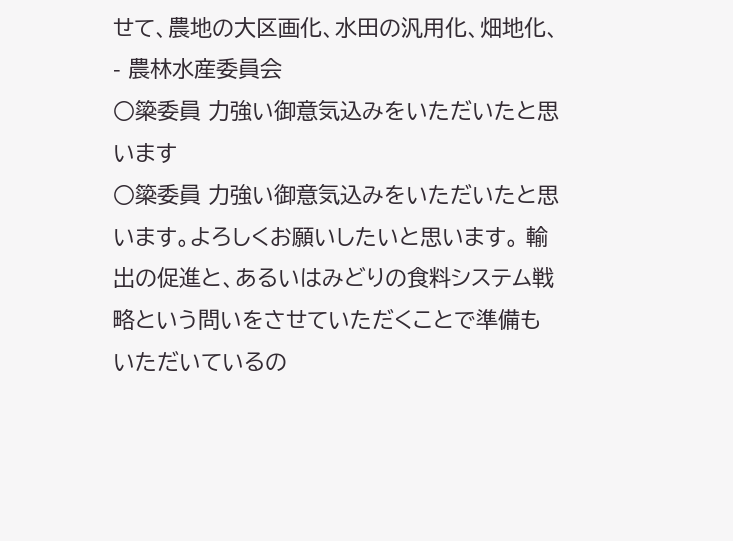せて、農地の大区画化、水田の汎用化、畑地化、
- 農林水産委員会
○簗委員 力強い御意気込みをいただいたと思います
○簗委員 力強い御意気込みをいただいたと思います。よろしくお願いしたいと思います。 輸出の促進と、あるいはみどりの食料システム戦略という問いをさせていただくことで準備もいただいているの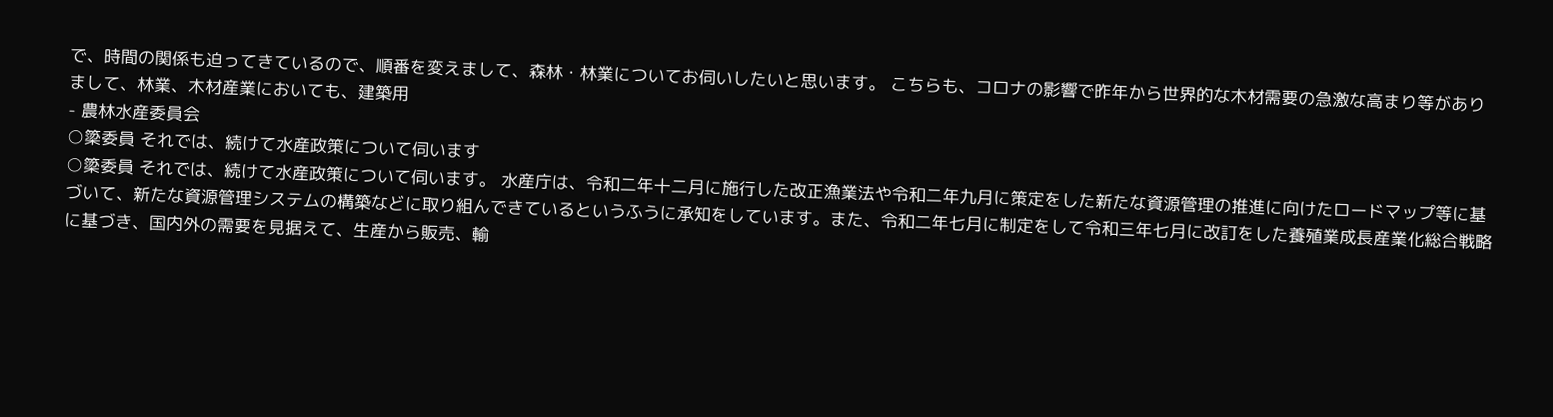で、時間の関係も迫ってきているので、順番を変えまして、森林・林業についてお伺いしたいと思います。 こちらも、コロナの影響で昨年から世界的な木材需要の急激な高まり等がありまして、林業、木材産業においても、建築用
- 農林水産委員会
○簗委員 それでは、続けて水産政策について伺います
○簗委員 それでは、続けて水産政策について伺います。 水産庁は、令和二年十二月に施行した改正漁業法や令和二年九月に策定をした新たな資源管理の推進に向けたロードマップ等に基づいて、新たな資源管理システムの構築などに取り組んできているというふうに承知をしています。また、令和二年七月に制定をして令和三年七月に改訂をした養殖業成長産業化総合戦略に基づき、国内外の需要を見据えて、生産から販売、輸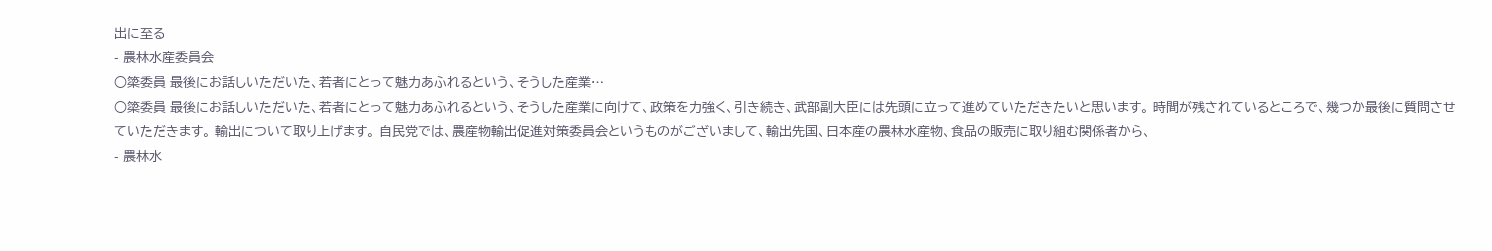出に至る
- 農林水産委員会
○簗委員 最後にお話しいただいた、若者にとって魅力あふれるという、そうした産業…
○簗委員 最後にお話しいただいた、若者にとって魅力あふれるという、そうした産業に向けて、政策を力強く、引き続き、武部副大臣には先頭に立って進めていただきたいと思います。 時間が残されているところで、幾つか最後に質問させていただきます。 輸出について取り上げます。 自民党では、農産物輸出促進対策委員会というものがございまして、輸出先国、日本産の農林水産物、食品の販売に取り組む関係者から、
- 農林水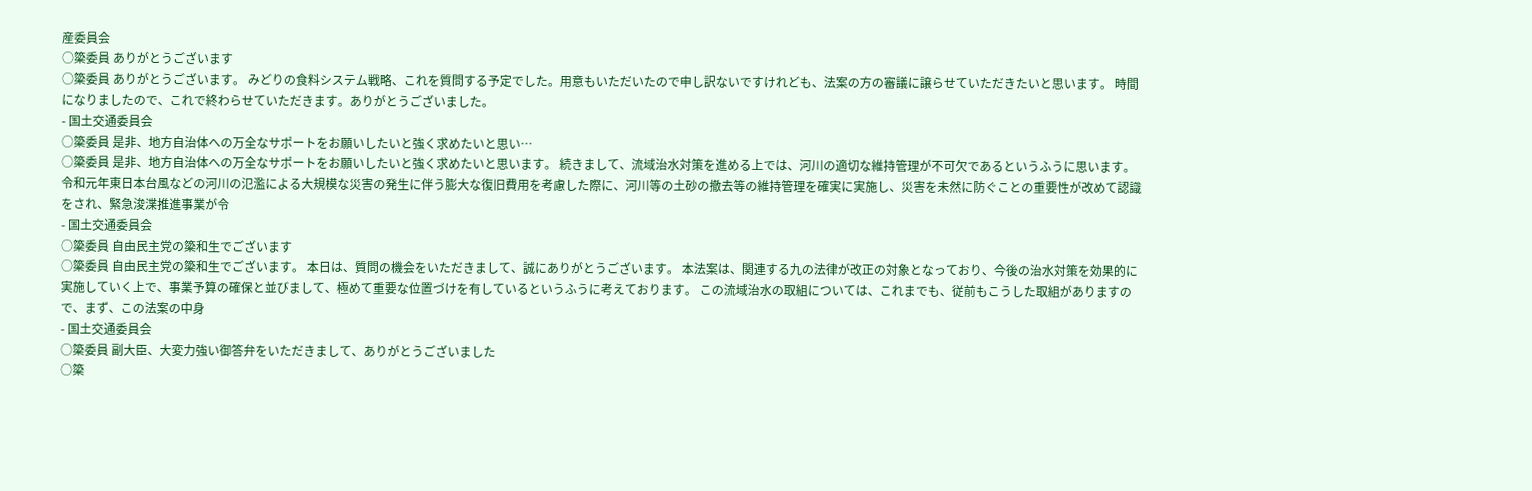産委員会
○簗委員 ありがとうございます
○簗委員 ありがとうございます。 みどりの食料システム戦略、これを質問する予定でした。用意もいただいたので申し訳ないですけれども、法案の方の審議に譲らせていただきたいと思います。 時間になりましたので、これで終わらせていただきます。ありがとうございました。
- 国土交通委員会
○簗委員 是非、地方自治体への万全なサポートをお願いしたいと強く求めたいと思い…
○簗委員 是非、地方自治体への万全なサポートをお願いしたいと強く求めたいと思います。 続きまして、流域治水対策を進める上では、河川の適切な維持管理が不可欠であるというふうに思います。 令和元年東日本台風などの河川の氾濫による大規模な災害の発生に伴う膨大な復旧費用を考慮した際に、河川等の土砂の撤去等の維持管理を確実に実施し、災害を未然に防ぐことの重要性が改めて認識をされ、緊急浚渫推進事業が令
- 国土交通委員会
○簗委員 自由民主党の簗和生でございます
○簗委員 自由民主党の簗和生でございます。 本日は、質問の機会をいただきまして、誠にありがとうございます。 本法案は、関連する九の法律が改正の対象となっており、今後の治水対策を効果的に実施していく上で、事業予算の確保と並びまして、極めて重要な位置づけを有しているというふうに考えております。 この流域治水の取組については、これまでも、従前もこうした取組がありますので、まず、この法案の中身
- 国土交通委員会
○簗委員 副大臣、大変力強い御答弁をいただきまして、ありがとうございました
○簗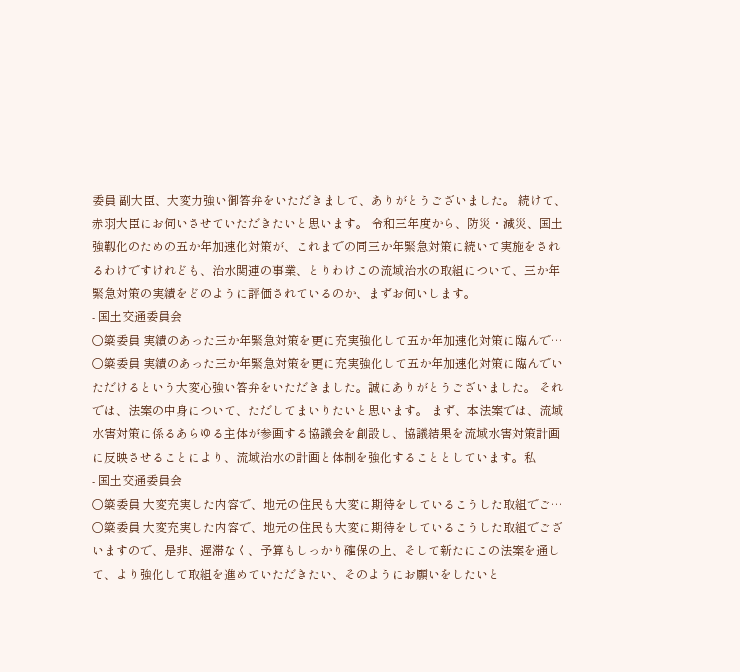委員 副大臣、大変力強い御答弁をいただきまして、ありがとうございました。 続けて、赤羽大臣にお伺いさせていただきたいと思います。 令和三年度から、防災・減災、国土強靱化のための五か年加速化対策が、これまでの同三か年緊急対策に続いて実施をされるわけですけれども、治水関連の事業、とりわけこの流域治水の取組について、三か年緊急対策の実績をどのように評価されているのか、まずお伺いします。
- 国土交通委員会
○簗委員 実績のあった三か年緊急対策を更に充実強化して五か年加速化対策に臨んで…
○簗委員 実績のあった三か年緊急対策を更に充実強化して五か年加速化対策に臨んでいただけるという大変心強い答弁をいただきました。誠にありがとうございました。 それでは、法案の中身について、ただしてまいりたいと思います。 まず、本法案では、流域水害対策に係るあらゆる主体が参画する協議会を創設し、協議結果を流域水害対策計画に反映させることにより、流域治水の計画と体制を強化することとしています。私
- 国土交通委員会
○簗委員 大変充実した内容で、地元の住民も大変に期待をしているこうした取組でご…
○簗委員 大変充実した内容で、地元の住民も大変に期待をしているこうした取組でございますので、是非、遅滞なく、予算もしっかり確保の上、そして新たにこの法案を通して、より強化して取組を進めていただきたい、そのようにお願いをしたいと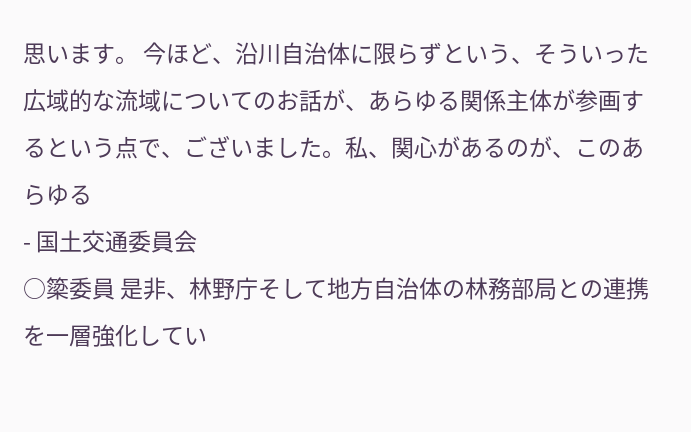思います。 今ほど、沿川自治体に限らずという、そういった広域的な流域についてのお話が、あらゆる関係主体が参画するという点で、ございました。私、関心があるのが、このあらゆる
- 国土交通委員会
○簗委員 是非、林野庁そして地方自治体の林務部局との連携を一層強化してい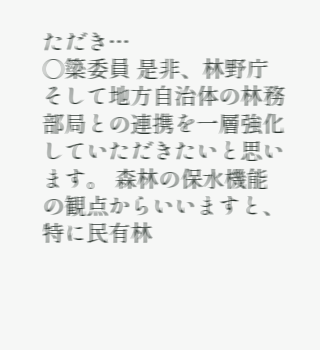ただき…
○簗委員 是非、林野庁そして地方自治体の林務部局との連携を一層強化していただきたいと思います。 森林の保水機能の観点からいいますと、特に民有林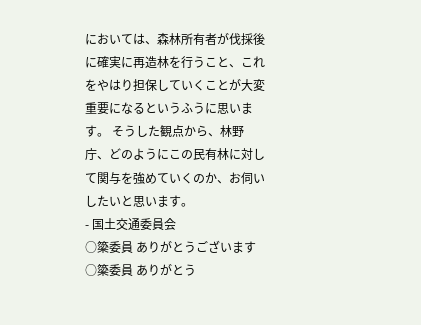においては、森林所有者が伐採後に確実に再造林を行うこと、これをやはり担保していくことが大変重要になるというふうに思います。 そうした観点から、林野庁、どのようにこの民有林に対して関与を強めていくのか、お伺いしたいと思います。
- 国土交通委員会
○簗委員 ありがとうございます
○簗委員 ありがとう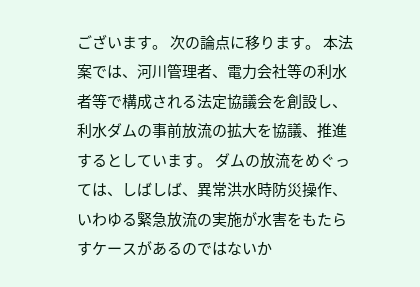ございます。 次の論点に移ります。 本法案では、河川管理者、電力会社等の利水者等で構成される法定協議会を創設し、利水ダムの事前放流の拡大を協議、推進するとしています。 ダムの放流をめぐっては、しばしば、異常洪水時防災操作、いわゆる緊急放流の実施が水害をもたらすケースがあるのではないか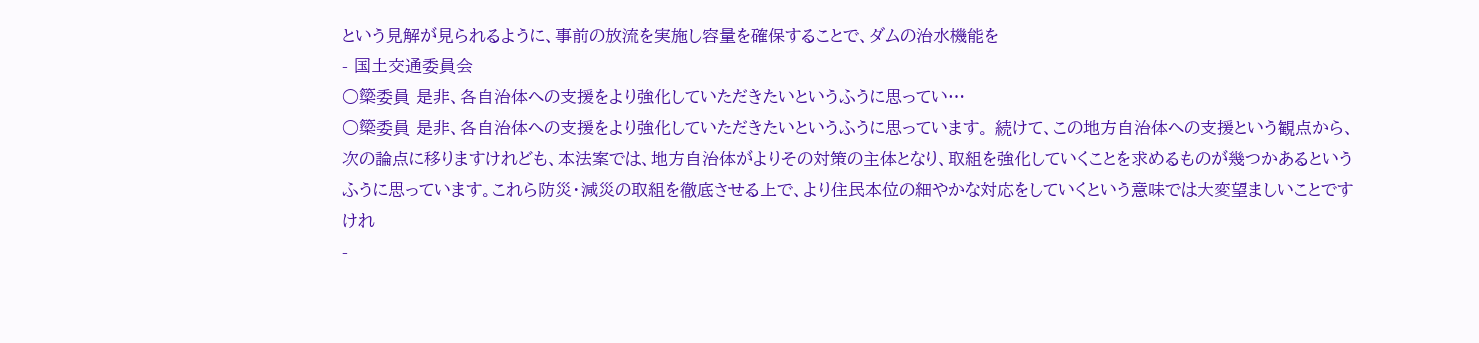という見解が見られるように、事前の放流を実施し容量を確保することで、ダムの治水機能を
- 国土交通委員会
○簗委員 是非、各自治体への支援をより強化していただきたいというふうに思ってい…
○簗委員 是非、各自治体への支援をより強化していただきたいというふうに思っています。 続けて、この地方自治体への支援という観点から、次の論点に移りますけれども、本法案では、地方自治体がよりその対策の主体となり、取組を強化していくことを求めるものが幾つかあるというふうに思っています。これら防災・減災の取組を徹底させる上で、より住民本位の細やかな対応をしていくという意味では大変望ましいことですけれ
-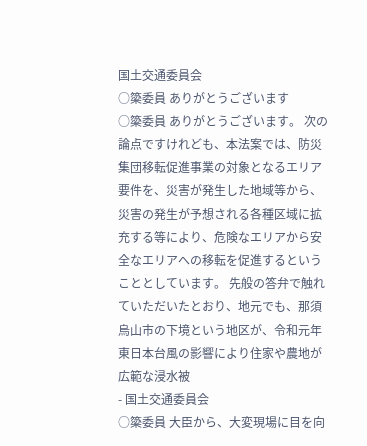国土交通委員会
○簗委員 ありがとうございます
○簗委員 ありがとうございます。 次の論点ですけれども、本法案では、防災集団移転促進事業の対象となるエリア要件を、災害が発生した地域等から、災害の発生が予想される各種区域に拡充する等により、危険なエリアから安全なエリアへの移転を促進するということとしています。 先般の答弁で触れていただいたとおり、地元でも、那須烏山市の下境という地区が、令和元年東日本台風の影響により住家や農地が広範な浸水被
- 国土交通委員会
○簗委員 大臣から、大変現場に目を向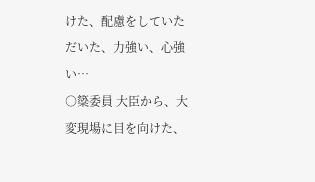けた、配慮をしていただいた、力強い、心強い…
○簗委員 大臣から、大変現場に目を向けた、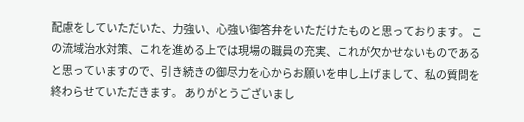配慮をしていただいた、力強い、心強い御答弁をいただけたものと思っております。 この流域治水対策、これを進める上では現場の職員の充実、これが欠かせないものであると思っていますので、引き続きの御尽力を心からお願いを申し上げまして、私の質問を終わらせていただきます。 ありがとうございまし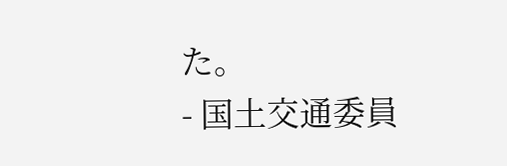た。
- 国土交通委員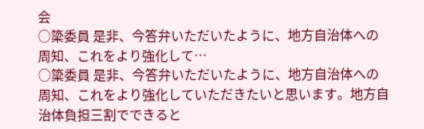会
○簗委員 是非、今答弁いただいたように、地方自治体への周知、これをより強化して…
○簗委員 是非、今答弁いただいたように、地方自治体への周知、これをより強化していただきたいと思います。地方自治体負担三割でできると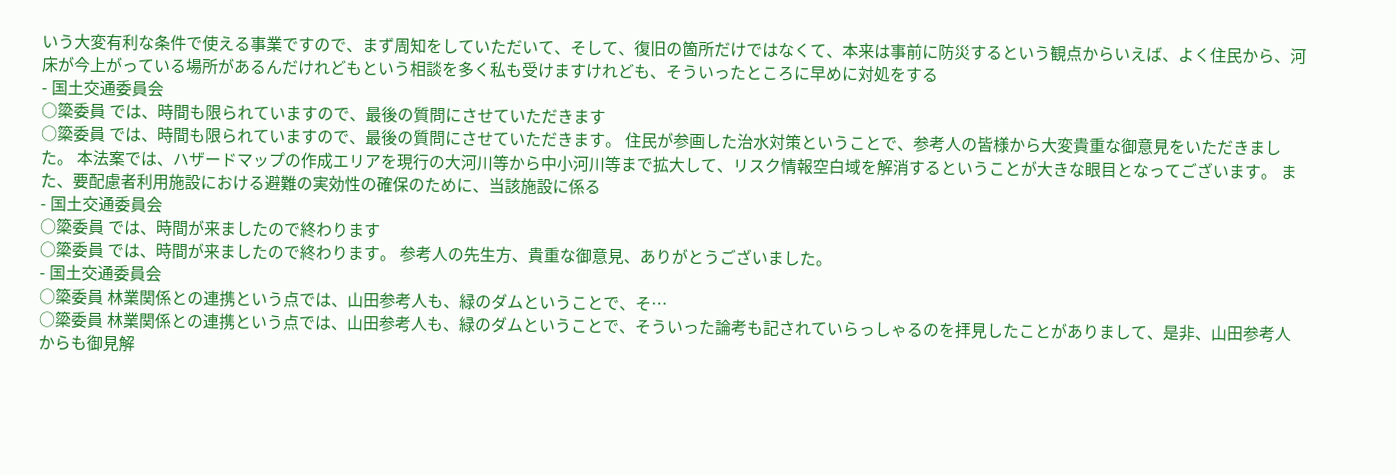いう大変有利な条件で使える事業ですので、まず周知をしていただいて、そして、復旧の箇所だけではなくて、本来は事前に防災するという観点からいえば、よく住民から、河床が今上がっている場所があるんだけれどもという相談を多く私も受けますけれども、そういったところに早めに対処をする
- 国土交通委員会
○簗委員 では、時間も限られていますので、最後の質問にさせていただきます
○簗委員 では、時間も限られていますので、最後の質問にさせていただきます。 住民が参画した治水対策ということで、参考人の皆様から大変貴重な御意見をいただきました。 本法案では、ハザードマップの作成エリアを現行の大河川等から中小河川等まで拡大して、リスク情報空白域を解消するということが大きな眼目となってございます。 また、要配慮者利用施設における避難の実効性の確保のために、当該施設に係る
- 国土交通委員会
○簗委員 では、時間が来ましたので終わります
○簗委員 では、時間が来ましたので終わります。 参考人の先生方、貴重な御意見、ありがとうございました。
- 国土交通委員会
○簗委員 林業関係との連携という点では、山田参考人も、緑のダムということで、そ…
○簗委員 林業関係との連携という点では、山田参考人も、緑のダムということで、そういった論考も記されていらっしゃるのを拝見したことがありまして、是非、山田参考人からも御見解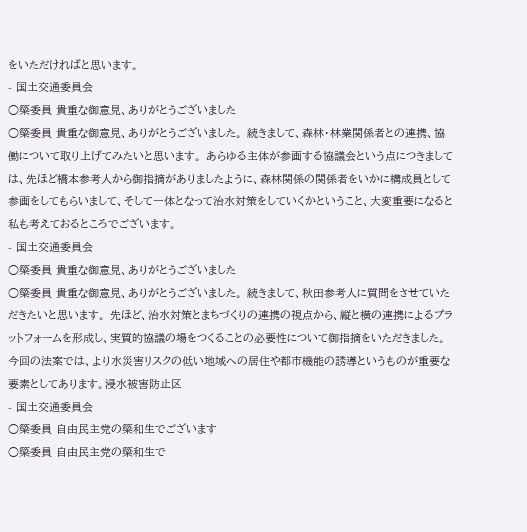をいただければと思います。
- 国土交通委員会
○簗委員 貴重な御意見、ありがとうございました
○簗委員 貴重な御意見、ありがとうございました。 続きまして、森林・林業関係者との連携、協働について取り上げてみたいと思います。 あらゆる主体が参画する協議会という点につきましては、先ほど橋本参考人から御指摘がありましたように、森林関係の関係者をいかに構成員として参画をしてもらいまして、そして一体となって治水対策をしていくかということ、大変重要になると私も考えておるところでございます。
- 国土交通委員会
○簗委員 貴重な御意見、ありがとうございました
○簗委員 貴重な御意見、ありがとうございました。 続きまして、秋田参考人に質問をさせていただきたいと思います。 先ほど、治水対策とまちづくりの連携の視点から、縦と横の連携によるプラットフォームを形成し、実質的協議の場をつくることの必要性について御指摘をいただきました。 今回の法案では、より水災害リスクの低い地域への居住や都市機能の誘導というものが重要な要素としてあります。浸水被害防止区
- 国土交通委員会
○簗委員 自由民主党の簗和生でございます
○簗委員 自由民主党の簗和生で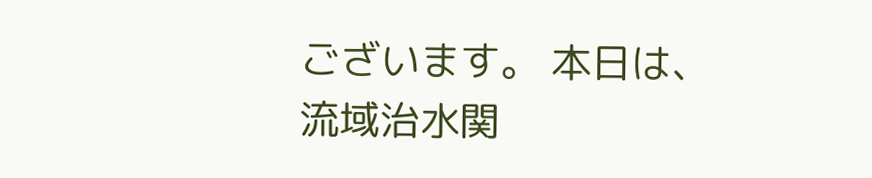ございます。 本日は、流域治水関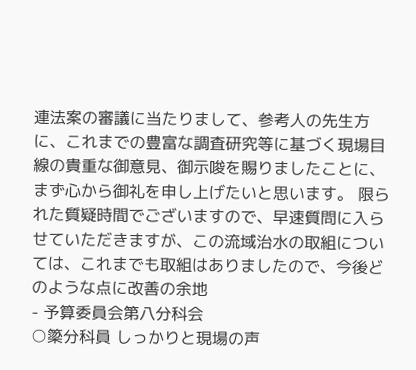連法案の審議に当たりまして、参考人の先生方に、これまでの豊富な調査研究等に基づく現場目線の貴重な御意見、御示唆を賜りましたことに、まず心から御礼を申し上げたいと思います。 限られた質疑時間でございますので、早速質問に入らせていただきますが、この流域治水の取組については、これまでも取組はありましたので、今後どのような点に改善の余地
- 予算委員会第八分科会
○簗分科員 しっかりと現場の声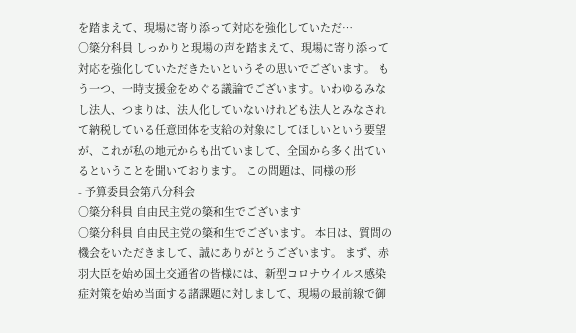を踏まえて、現場に寄り添って対応を強化していただ…
○簗分科員 しっかりと現場の声を踏まえて、現場に寄り添って対応を強化していただきたいというその思いでございます。 もう一つ、一時支援金をめぐる議論でございます。いわゆるみなし法人、つまりは、法人化していないけれども法人とみなされて納税している任意団体を支給の対象にしてほしいという要望が、これが私の地元からも出ていまして、全国から多く出ているということを聞いております。 この問題は、同様の形
- 予算委員会第八分科会
○簗分科員 自由民主党の簗和生でございます
○簗分科員 自由民主党の簗和生でございます。 本日は、質問の機会をいただきまして、誠にありがとうございます。 まず、赤羽大臣を始め国土交通省の皆様には、新型コロナウイルス感染症対策を始め当面する諸課題に対しまして、現場の最前線で御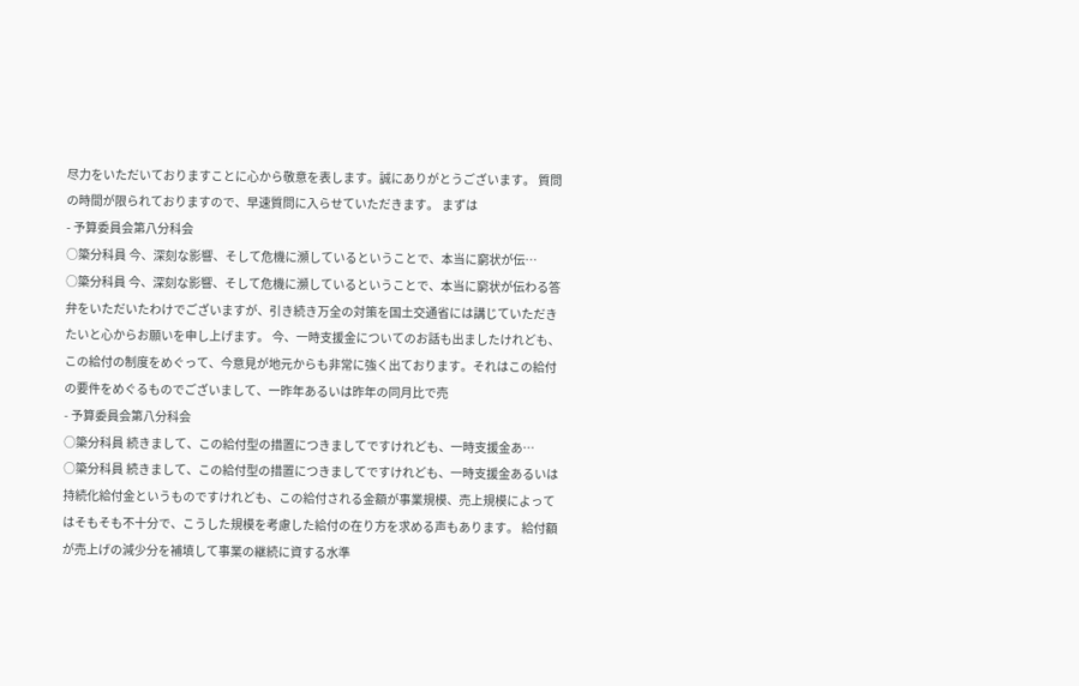尽力をいただいておりますことに心から敬意を表します。誠にありがとうございます。 質問の時間が限られておりますので、早速質問に入らせていただきます。 まずは
- 予算委員会第八分科会
○簗分科員 今、深刻な影響、そして危機に瀕しているということで、本当に窮状が伝…
○簗分科員 今、深刻な影響、そして危機に瀕しているということで、本当に窮状が伝わる答弁をいただいたわけでございますが、引き続き万全の対策を国土交通省には講じていただきたいと心からお願いを申し上げます。 今、一時支援金についてのお話も出ましたけれども、この給付の制度をめぐって、今意見が地元からも非常に強く出ております。それはこの給付の要件をめぐるものでございまして、一昨年あるいは昨年の同月比で売
- 予算委員会第八分科会
○簗分科員 続きまして、この給付型の措置につきましてですけれども、一時支援金あ…
○簗分科員 続きまして、この給付型の措置につきましてですけれども、一時支援金あるいは持続化給付金というものですけれども、この給付される金額が事業規模、売上規模によってはそもそも不十分で、こうした規模を考慮した給付の在り方を求める声もあります。 給付額が売上げの減少分を補填して事業の継続に資する水準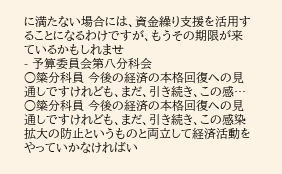に満たない場合には、資金繰り支援を活用することになるわけですが、もうその期限が来ているかもしれませ
- 予算委員会第八分科会
○簗分科員 今後の経済の本格回復への見通しですけれども、まだ、引き続き、この感…
○簗分科員 今後の経済の本格回復への見通しですけれども、まだ、引き続き、この感染拡大の防止というものと両立して経済活動をやっていかなければい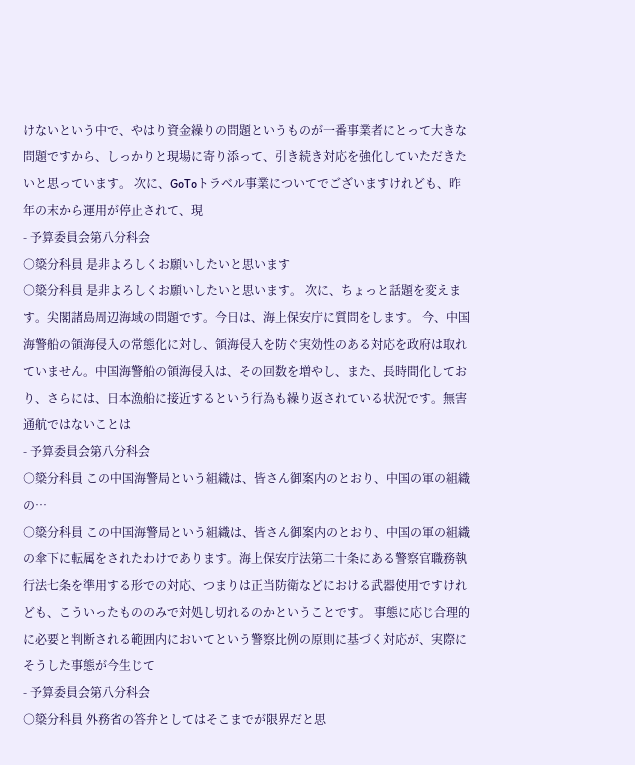けないという中で、やはり資金繰りの問題というものが一番事業者にとって大きな問題ですから、しっかりと現場に寄り添って、引き続き対応を強化していただきたいと思っています。 次に、GoToトラベル事業についてでございますけれども、昨年の末から運用が停止されて、現
- 予算委員会第八分科会
○簗分科員 是非よろしくお願いしたいと思います
○簗分科員 是非よろしくお願いしたいと思います。 次に、ちょっと話題を変えます。尖閣諸島周辺海域の問題です。今日は、海上保安庁に質問をします。 今、中国海警船の領海侵入の常態化に対し、領海侵入を防ぐ実効性のある対応を政府は取れていません。中国海警船の領海侵入は、その回数を増やし、また、長時間化しており、さらには、日本漁船に接近するという行為も繰り返されている状況です。無害通航ではないことは
- 予算委員会第八分科会
○簗分科員 この中国海警局という組織は、皆さん御案内のとおり、中国の軍の組織の…
○簗分科員 この中国海警局という組織は、皆さん御案内のとおり、中国の軍の組織の傘下に転属をされたわけであります。海上保安庁法第二十条にある警察官職務執行法七条を準用する形での対応、つまりは正当防衛などにおける武器使用ですけれども、こういったもののみで対処し切れるのかということです。 事態に応じ合理的に必要と判断される範囲内においてという警察比例の原則に基づく対応が、実際にそうした事態が今生じて
- 予算委員会第八分科会
○簗分科員 外務省の答弁としてはそこまでが限界だと思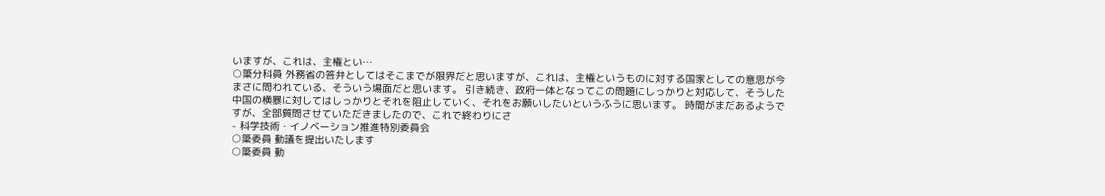いますが、これは、主権とい…
○簗分科員 外務省の答弁としてはそこまでが限界だと思いますが、これは、主権というものに対する国家としての意思が今まさに問われている、そういう場面だと思います。 引き続き、政府一体となってこの問題にしっかりと対応して、そうした中国の横暴に対してはしっかりとそれを阻止していく、それをお願いしたいというふうに思います。 時間がまだあるようですが、全部質問させていただきましたので、これで終わりにさ
- 科学技術・イノベーション推進特別委員会
○簗委員 動議を提出いたします
○簗委員 動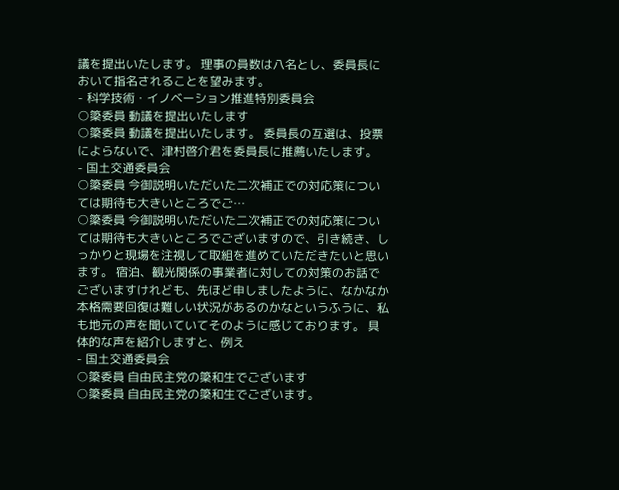議を提出いたします。 理事の員数は八名とし、委員長において指名されることを望みます。
- 科学技術・イノベーション推進特別委員会
○簗委員 動議を提出いたします
○簗委員 動議を提出いたします。 委員長の互選は、投票によらないで、津村啓介君を委員長に推薦いたします。
- 国土交通委員会
○簗委員 今御説明いただいた二次補正での対応策については期待も大きいところでご…
○簗委員 今御説明いただいた二次補正での対応策については期待も大きいところでございますので、引き続き、しっかりと現場を注視して取組を進めていただきたいと思います。 宿泊、観光関係の事業者に対しての対策のお話でございますけれども、先ほど申しましたように、なかなか本格需要回復は難しい状況があるのかなというふうに、私も地元の声を聞いていてそのように感じております。 具体的な声を紹介しますと、例え
- 国土交通委員会
○簗委員 自由民主党の簗和生でございます
○簗委員 自由民主党の簗和生でございます。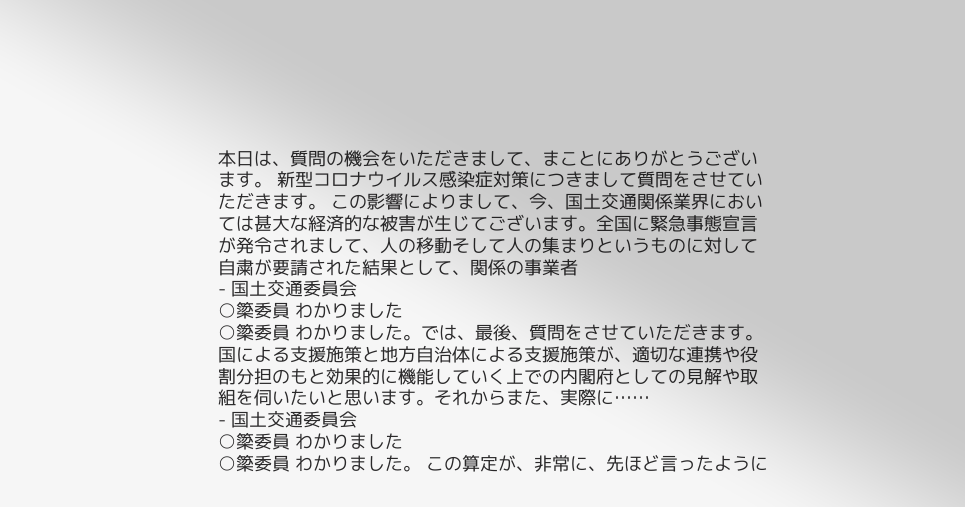本日は、質問の機会をいただきまして、まことにありがとうございます。 新型コロナウイルス感染症対策につきまして質問をさせていただきます。 この影響によりまして、今、国土交通関係業界においては甚大な経済的な被害が生じてございます。全国に緊急事態宣言が発令されまして、人の移動そして人の集まりというものに対して自粛が要請された結果として、関係の事業者
- 国土交通委員会
○簗委員 わかりました
○簗委員 わかりました。では、最後、質問をさせていただきます。 国による支援施策と地方自治体による支援施策が、適切な連携や役割分担のもと効果的に機能していく上での内閣府としての見解や取組を伺いたいと思います。それからまた、実際に……
- 国土交通委員会
○簗委員 わかりました
○簗委員 わかりました。 この算定が、非常に、先ほど言ったように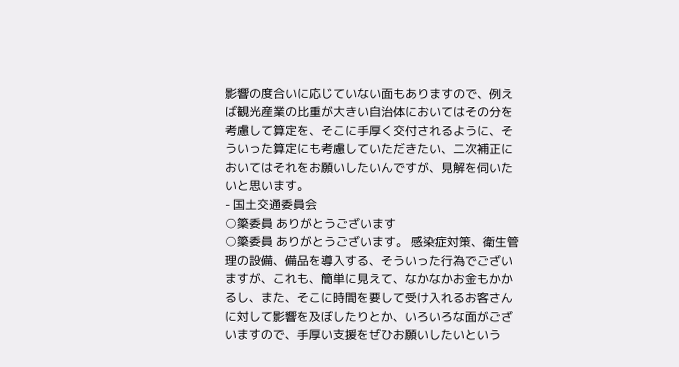影響の度合いに応じていない面もありますので、例えば観光産業の比重が大きい自治体においてはその分を考慮して算定を、そこに手厚く交付されるように、そういった算定にも考慮していただきたい、二次補正においてはそれをお願いしたいんですが、見解を伺いたいと思います。
- 国土交通委員会
○簗委員 ありがとうございます
○簗委員 ありがとうございます。 感染症対策、衛生管理の設備、備品を導入する、そういった行為でございますが、これも、簡単に見えて、なかなかお金もかかるし、また、そこに時間を要して受け入れるお客さんに対して影響を及ぼしたりとか、いろいろな面がございますので、手厚い支援をぜひお願いしたいという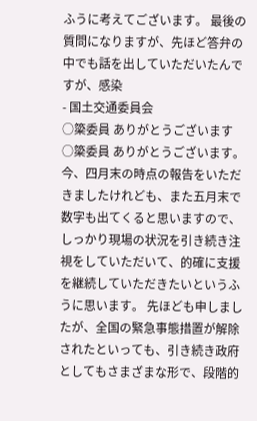ふうに考えてございます。 最後の質問になりますが、先ほど答弁の中でも話を出していただいたんですが、感染
- 国土交通委員会
○簗委員 ありがとうございます
○簗委員 ありがとうございます。 今、四月末の時点の報告をいただきましたけれども、また五月末で数字も出てくると思いますので、しっかり現場の状況を引き続き注視をしていただいて、的確に支援を継続していただきたいというふうに思います。 先ほども申しましたが、全国の緊急事態措置が解除されたといっても、引き続き政府としてもさまざまな形で、段階的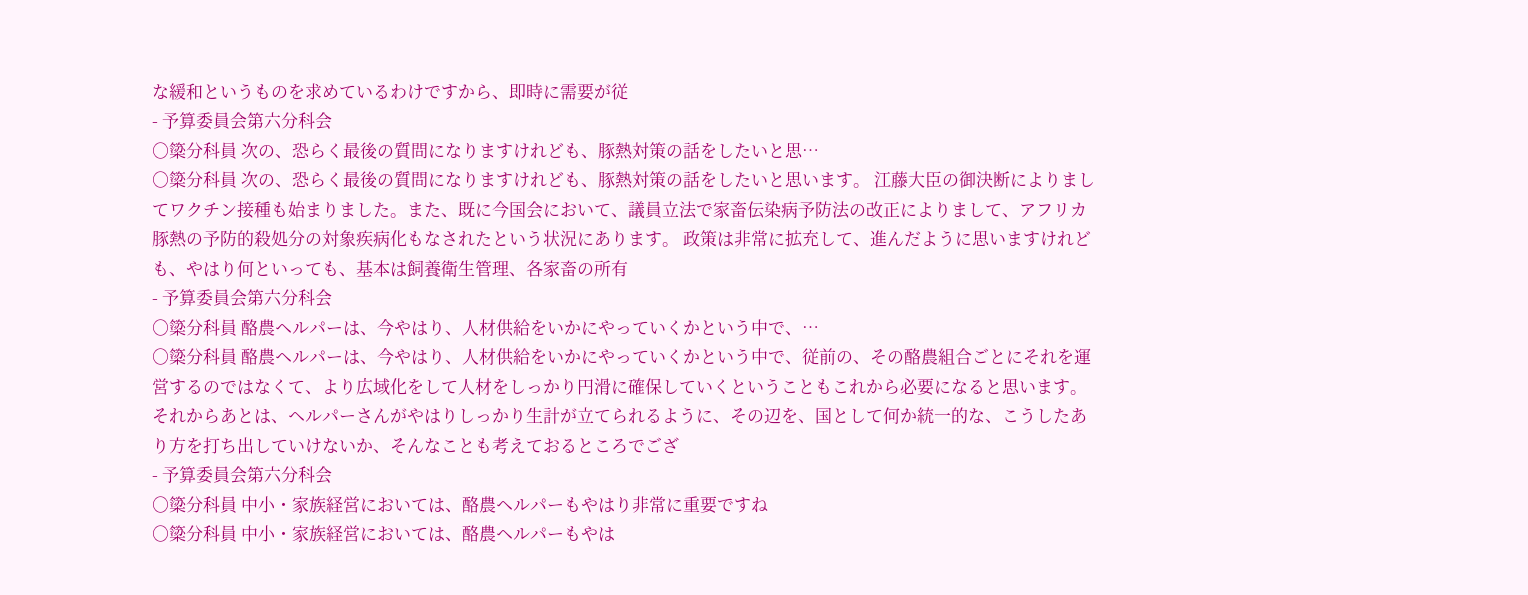な緩和というものを求めているわけですから、即時に需要が従
- 予算委員会第六分科会
○簗分科員 次の、恐らく最後の質問になりますけれども、豚熱対策の話をしたいと思…
○簗分科員 次の、恐らく最後の質問になりますけれども、豚熱対策の話をしたいと思います。 江藤大臣の御決断によりましてワクチン接種も始まりました。また、既に今国会において、議員立法で家畜伝染病予防法の改正によりまして、アフリカ豚熱の予防的殺処分の対象疾病化もなされたという状況にあります。 政策は非常に拡充して、進んだように思いますけれども、やはり何といっても、基本は飼養衛生管理、各家畜の所有
- 予算委員会第六分科会
○簗分科員 酪農ヘルパーは、今やはり、人材供給をいかにやっていくかという中で、…
○簗分科員 酪農ヘルパーは、今やはり、人材供給をいかにやっていくかという中で、従前の、その酪農組合ごとにそれを運営するのではなくて、より広域化をして人材をしっかり円滑に確保していくということもこれから必要になると思います。 それからあとは、ヘルパーさんがやはりしっかり生計が立てられるように、その辺を、国として何か統一的な、こうしたあり方を打ち出していけないか、そんなことも考えておるところでござ
- 予算委員会第六分科会
○簗分科員 中小・家族経営においては、酪農ヘルパーもやはり非常に重要ですね
○簗分科員 中小・家族経営においては、酪農ヘルパーもやは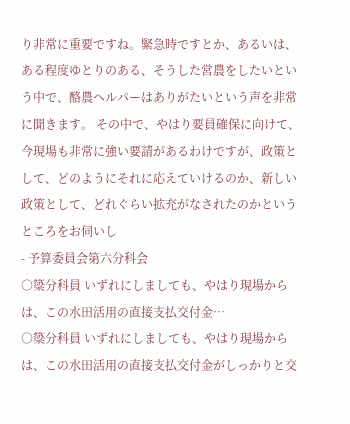り非常に重要ですね。緊急時ですとか、あるいは、ある程度ゆとりのある、そうした営農をしたいという中で、酪農ヘルパーはありがたいという声を非常に聞きます。 その中で、やはり要員確保に向けて、今現場も非常に強い要請があるわけですが、政策として、どのようにそれに応えていけるのか、新しい政策として、どれぐらい拡充がなされたのかというところをお伺いし
- 予算委員会第六分科会
○簗分科員 いずれにしましても、やはり現場からは、この水田活用の直接支払交付金…
○簗分科員 いずれにしましても、やはり現場からは、この水田活用の直接支払交付金がしっかりと交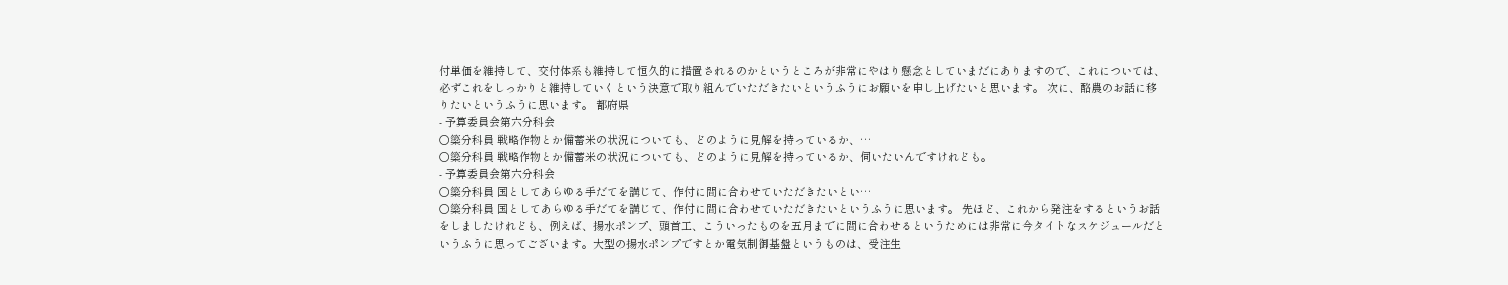付単価を維持して、交付体系も維持して恒久的に措置されるのかというところが非常にやはり懸念としていまだにありますので、これについては、必ずこれをしっかりと維持していくという決意で取り組んでいただきたいというふうにお願いを申し上げたいと思います。 次に、酪農のお話に移りたいというふうに思います。 都府県
- 予算委員会第六分科会
○簗分科員 戦略作物とか備蓄米の状況についても、どのように見解を持っているか、…
○簗分科員 戦略作物とか備蓄米の状況についても、どのように見解を持っているか、伺いたいんですけれども。
- 予算委員会第六分科会
○簗分科員 国としてあらゆる手だてを講じて、作付に間に合わせていただきたいとい…
○簗分科員 国としてあらゆる手だてを講じて、作付に間に合わせていただきたいというふうに思います。 先ほど、これから発注をするというお話をしましたけれども、例えば、揚水ポンプ、頭首工、こういったものを五月までに間に合わせるというためには非常に今タイトなスケジュールだというふうに思ってございます。大型の揚水ポンプですとか電気制御基盤というものは、受注生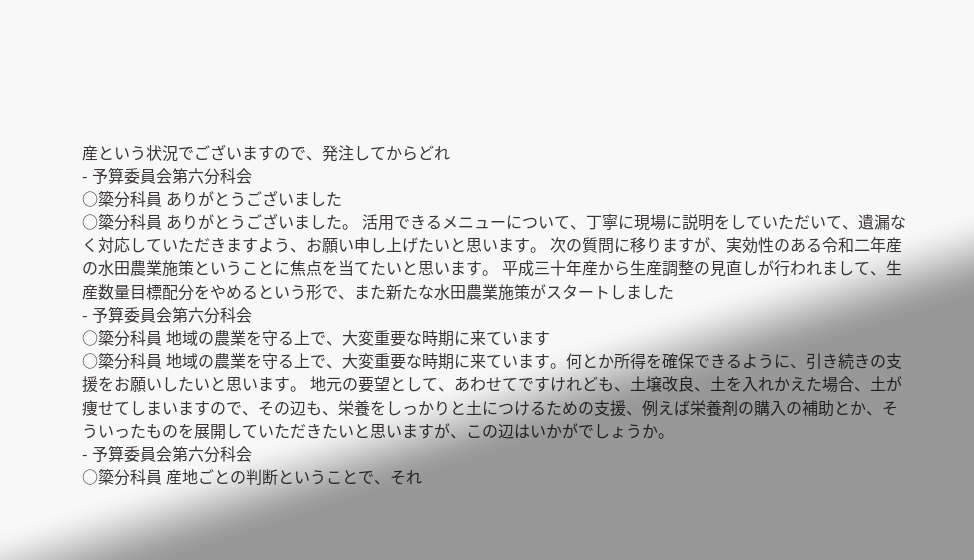産という状況でございますので、発注してからどれ
- 予算委員会第六分科会
○簗分科員 ありがとうございました
○簗分科員 ありがとうございました。 活用できるメニューについて、丁寧に現場に説明をしていただいて、遺漏なく対応していただきますよう、お願い申し上げたいと思います。 次の質問に移りますが、実効性のある令和二年産の水田農業施策ということに焦点を当てたいと思います。 平成三十年産から生産調整の見直しが行われまして、生産数量目標配分をやめるという形で、また新たな水田農業施策がスタートしました
- 予算委員会第六分科会
○簗分科員 地域の農業を守る上で、大変重要な時期に来ています
○簗分科員 地域の農業を守る上で、大変重要な時期に来ています。何とか所得を確保できるように、引き続きの支援をお願いしたいと思います。 地元の要望として、あわせてですけれども、土壌改良、土を入れかえた場合、土が痩せてしまいますので、その辺も、栄養をしっかりと土につけるための支援、例えば栄養剤の購入の補助とか、そういったものを展開していただきたいと思いますが、この辺はいかがでしょうか。
- 予算委員会第六分科会
○簗分科員 産地ごとの判断ということで、それ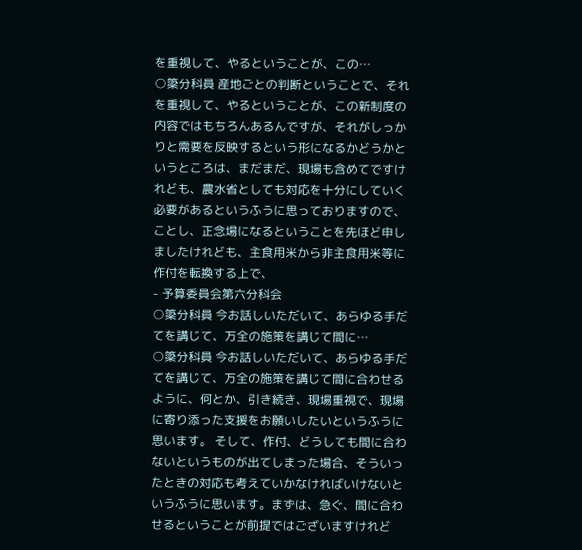を重視して、やるということが、この…
○簗分科員 産地ごとの判断ということで、それを重視して、やるということが、この新制度の内容ではもちろんあるんですが、それがしっかりと需要を反映するという形になるかどうかというところは、まだまだ、現場も含めてですけれども、農水省としても対応を十分にしていく必要があるというふうに思っておりますので、ことし、正念場になるということを先ほど申しましたけれども、主食用米から非主食用米等に作付を転換する上で、
- 予算委員会第六分科会
○簗分科員 今お話しいただいて、あらゆる手だてを講じて、万全の施策を講じて間に…
○簗分科員 今お話しいただいて、あらゆる手だてを講じて、万全の施策を講じて間に合わせるように、何とか、引き続き、現場重視で、現場に寄り添った支援をお願いしたいというふうに思います。 そして、作付、どうしても間に合わないというものが出てしまった場合、そういったときの対応も考えていかなければいけないというふうに思います。まずは、急ぐ、間に合わせるということが前提ではございますけれど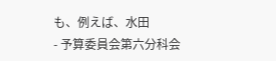も、例えば、水田
- 予算委員会第六分科会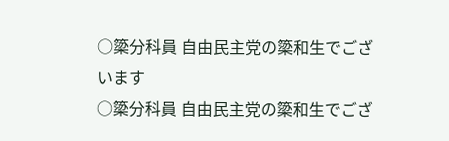○簗分科員 自由民主党の簗和生でございます
○簗分科員 自由民主党の簗和生でござ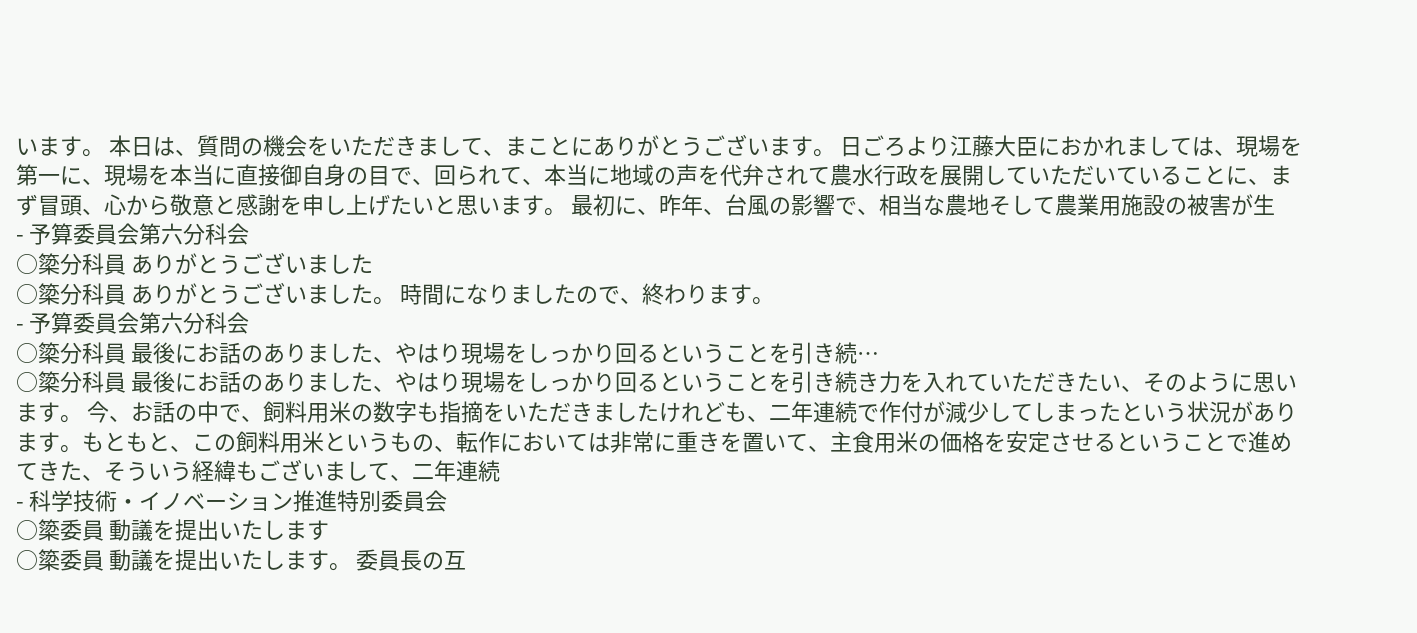います。 本日は、質問の機会をいただきまして、まことにありがとうございます。 日ごろより江藤大臣におかれましては、現場を第一に、現場を本当に直接御自身の目で、回られて、本当に地域の声を代弁されて農水行政を展開していただいていることに、まず冒頭、心から敬意と感謝を申し上げたいと思います。 最初に、昨年、台風の影響で、相当な農地そして農業用施設の被害が生
- 予算委員会第六分科会
○簗分科員 ありがとうございました
○簗分科員 ありがとうございました。 時間になりましたので、終わります。
- 予算委員会第六分科会
○簗分科員 最後にお話のありました、やはり現場をしっかり回るということを引き続…
○簗分科員 最後にお話のありました、やはり現場をしっかり回るということを引き続き力を入れていただきたい、そのように思います。 今、お話の中で、飼料用米の数字も指摘をいただきましたけれども、二年連続で作付が減少してしまったという状況があります。もともと、この飼料用米というもの、転作においては非常に重きを置いて、主食用米の価格を安定させるということで進めてきた、そういう経緯もございまして、二年連続
- 科学技術・イノベーション推進特別委員会
○簗委員 動議を提出いたします
○簗委員 動議を提出いたします。 委員長の互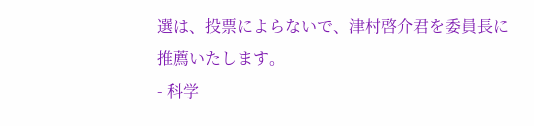選は、投票によらないで、津村啓介君を委員長に推薦いたします。
- 科学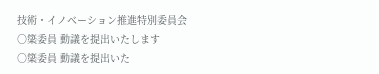技術・イノベーション推進特別委員会
○簗委員 動議を提出いたします
○簗委員 動議を提出いた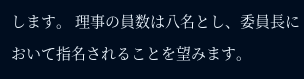します。 理事の員数は八名とし、委員長において指名されることを望みます。